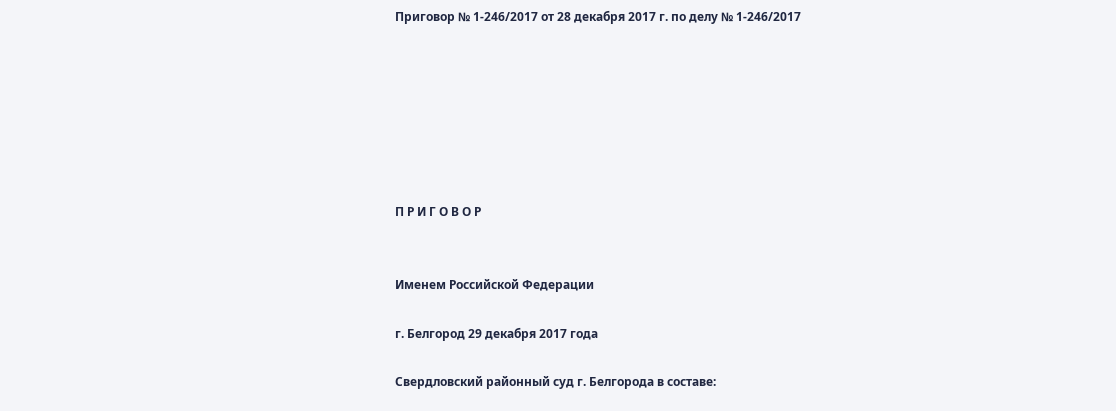Приговор № 1-246/2017 от 28 декабря 2017 г. по делу № 1-246/2017







П Р И Г О В О Р


Именем Российской Федерации

г. Белгород 29 декабря 2017 года

Свердловский районный суд г. Белгорода в составе: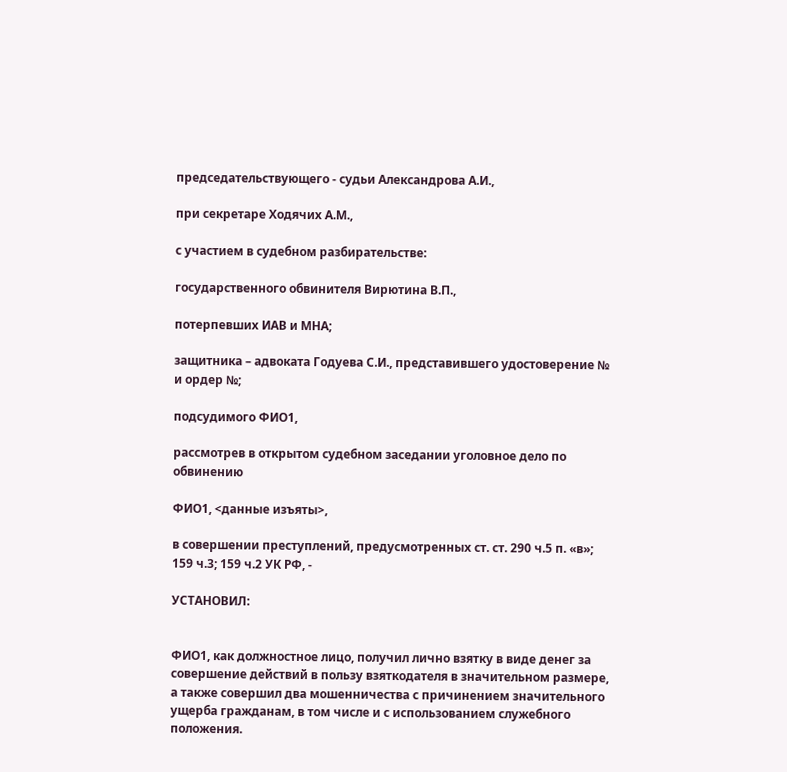председательствующего - судьи Александрова А.И.,

при секретаре Ходячих А.М.,

с участием в судебном разбирательстве:

государственного обвинителя Вирютина В.П.,

потерпевших ИАВ и МНА;

защитника – адвоката Годуева С.И., представившего удостоверение № и ордер №;

подсудимого ФИО1,

рассмотрев в открытом судебном заседании уголовное дело по обвинению

ФИО1, <данные изъяты>,

в совершении преступлений, предусмотренных ст. ст. 290 ч.5 п. «в»; 159 ч.3; 159 ч.2 УК РФ, -

УСТАНОВИЛ:


ФИО1, как должностное лицо, получил лично взятку в виде денег за совершение действий в пользу взяткодателя в значительном размере, а также совершил два мошенничества с причинением значительного ущерба гражданам, в том числе и с использованием служебного положения.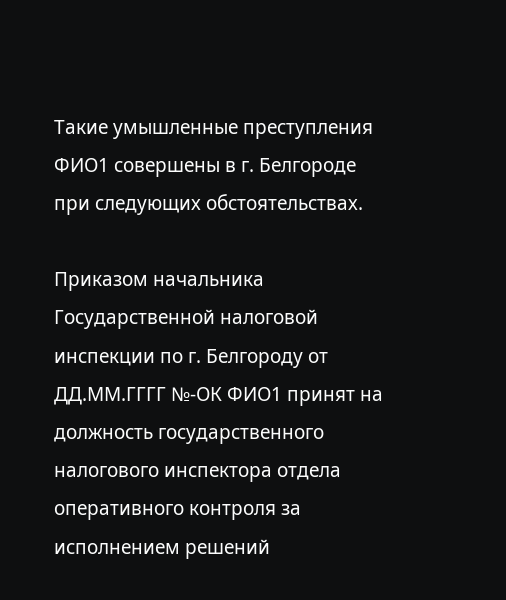Такие умышленные преступления ФИО1 совершены в г. Белгороде при следующих обстоятельствах.

Приказом начальника Государственной налоговой инспекции по г. Белгороду от ДД.ММ.ГГГГ №-ОК ФИО1 принят на должность государственного налогового инспектора отдела оперативного контроля за исполнением решений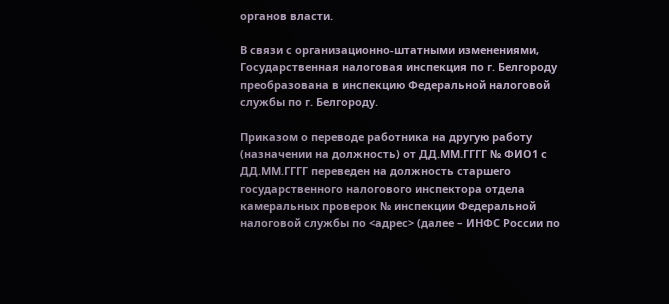органов власти.

В связи с организационно-штатными изменениями, Государственная налоговая инспекция по г. Белгороду преобразована в инспекцию Федеральной налоговой службы по г. Белгороду.

Приказом о переводе работника на другую работу (назначении на должность) от ДД.ММ.ГГГГ № ФИО1 с ДД.ММ.ГГГГ переведен на должность старшего государственного налогового инспектора отдела камеральных проверок № инспекции Федеральной налоговой службы по <адрес> (далее – ИНФС России по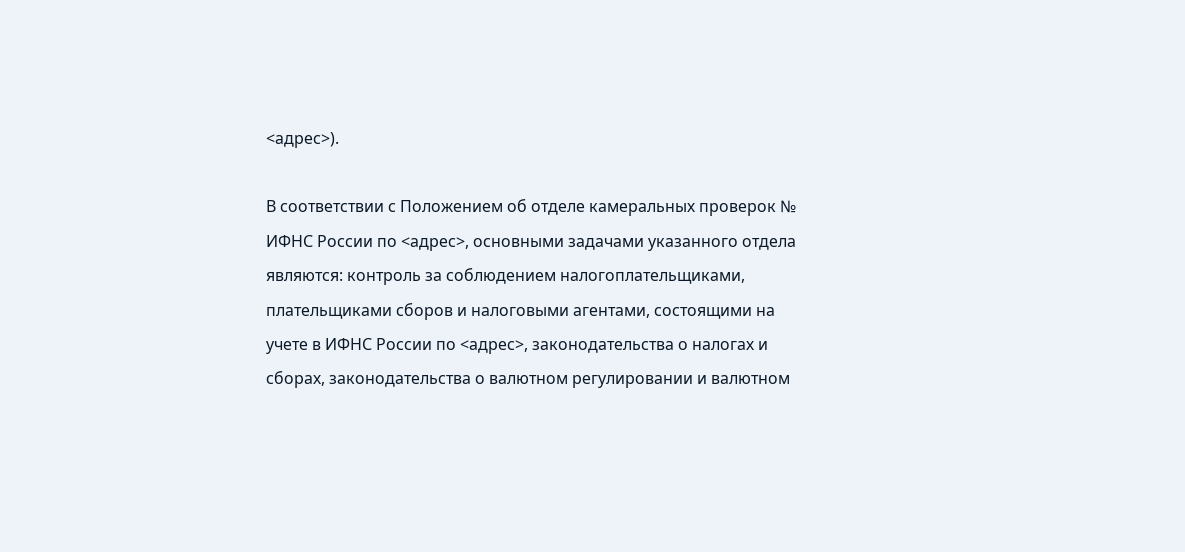<адрес>).

В соответствии с Положением об отделе камеральных проверок № ИФНС России по <адрес>, основными задачами указанного отдела являются: контроль за соблюдением налогоплательщиками, плательщиками сборов и налоговыми агентами, состоящими на учете в ИФНС России по <адрес>, законодательства о налогах и сборах, законодательства о валютном регулировании и валютном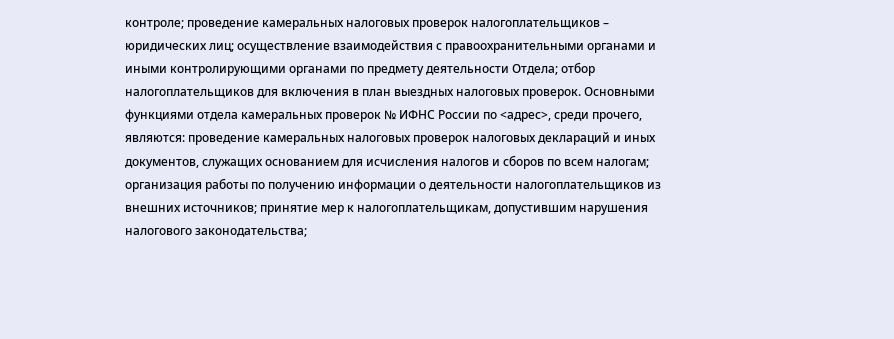контроле; проведение камеральных налоговых проверок налогоплательщиков – юридических лиц; осуществление взаимодействия с правоохранительными органами и иными контролирующими органами по предмету деятельности Отдела; отбор налогоплательщиков для включения в план выездных налоговых проверок. Основными функциями отдела камеральных проверок № ИФНС России по <адрес>, среди прочего, являются: проведение камеральных налоговых проверок налоговых деклараций и иных документов, служащих основанием для исчисления налогов и сборов по всем налогам; организация работы по получению информации о деятельности налогоплательщиков из внешних источников; принятие мер к налогоплательщикам, допустившим нарушения налогового законодательства;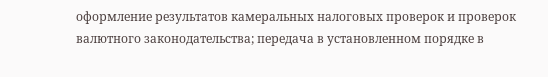оформление результатов камеральных налоговых проверок и проверок валютного законодательства; передача в установленном порядке в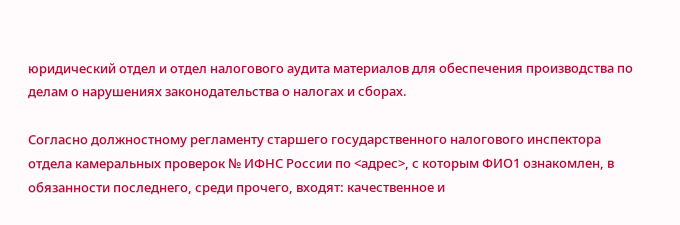юридический отдел и отдел налогового аудита материалов для обеспечения производства по делам о нарушениях законодательства о налогах и сборах.

Согласно должностному регламенту старшего государственного налогового инспектора отдела камеральных проверок № ИФНС России по <адрес>, с которым ФИО1 ознакомлен, в обязанности последнего, среди прочего, входят: качественное и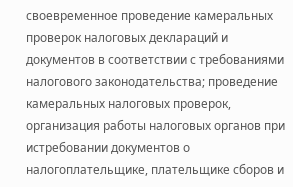своевременное проведение камеральных проверок налоговых деклараций и документов в соответствии с требованиями налогового законодательства; проведение камеральных налоговых проверок, организация работы налоговых органов при истребовании документов о налогоплательщике, плательщике сборов и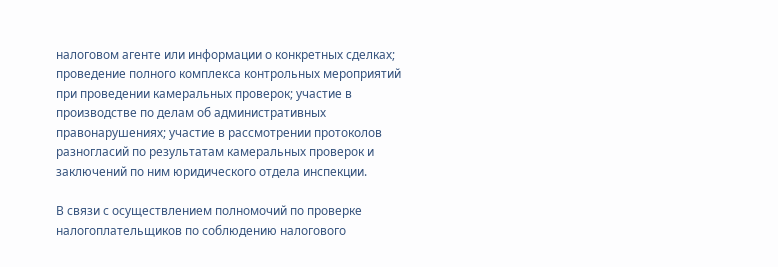налоговом агенте или информации о конкретных сделках; проведение полного комплекса контрольных мероприятий при проведении камеральных проверок; участие в производстве по делам об административных правонарушениях; участие в рассмотрении протоколов разногласий по результатам камеральных проверок и заключений по ним юридического отдела инспекции.

В связи с осуществлением полномочий по проверке налогоплательщиков по соблюдению налогового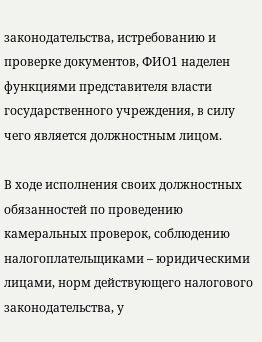законодательства, истребованию и проверке документов, ФИО1 наделен функциями представителя власти государственного учреждения, в силу чего является должностным лицом.

В ходе исполнения своих должностных обязанностей по проведению камеральных проверок, соблюдению налогоплательщиками – юридическими лицами, норм действующего налогового законодательства, у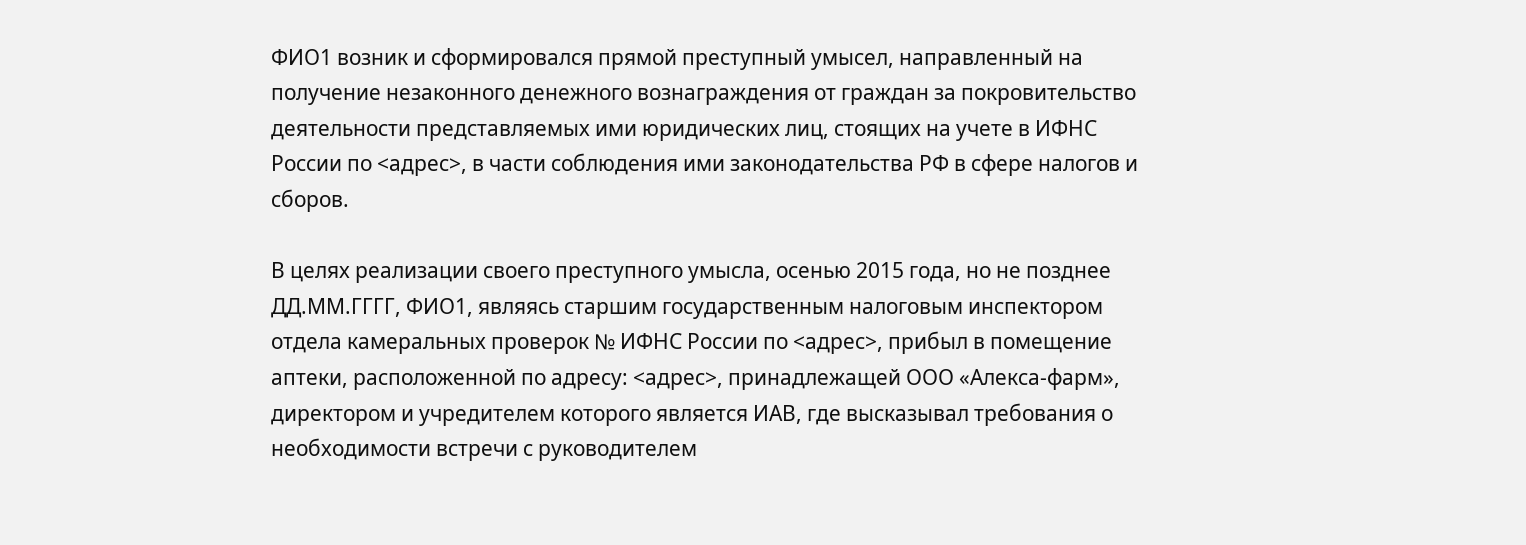ФИО1 возник и сформировался прямой преступный умысел, направленный на получение незаконного денежного вознаграждения от граждан за покровительство деятельности представляемых ими юридических лиц, стоящих на учете в ИФНС России по <адрес>, в части соблюдения ими законодательства РФ в сфере налогов и сборов.

В целях реализации своего преступного умысла, осенью 2015 года, но не позднее ДД.ММ.ГГГГ, ФИО1, являясь старшим государственным налоговым инспектором отдела камеральных проверок № ИФНС России по <адрес>, прибыл в помещение аптеки, расположенной по адресу: <адрес>, принадлежащей ООО «Алекса-фарм», директором и учредителем которого является ИАВ, где высказывал требования о необходимости встречи с руководителем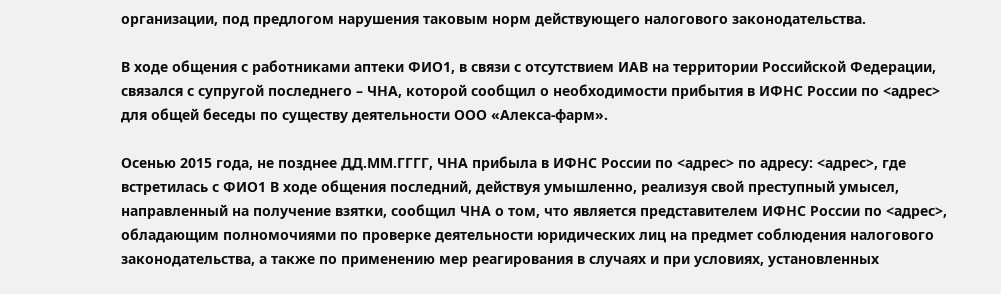организации, под предлогом нарушения таковым норм действующего налогового законодательства.

В ходе общения с работниками аптеки ФИО1, в связи с отсутствием ИАВ на территории Российской Федерации, связался с супругой последнего – ЧНА, которой сообщил о необходимости прибытия в ИФНС России по <адрес> для общей беседы по существу деятельности ООО «Алекса-фарм».

Осенью 2015 года, не позднее ДД.ММ.ГГГГ, ЧНА прибыла в ИФНС России по <адрес> по адресу: <адрес>, где встретилась с ФИО1 В ходе общения последний, действуя умышленно, реализуя свой преступный умысел, направленный на получение взятки, сообщил ЧНА о том, что является представителем ИФНС России по <адрес>, обладающим полномочиями по проверке деятельности юридических лиц на предмет соблюдения налогового законодательства, а также по применению мер реагирования в случаях и при условиях, установленных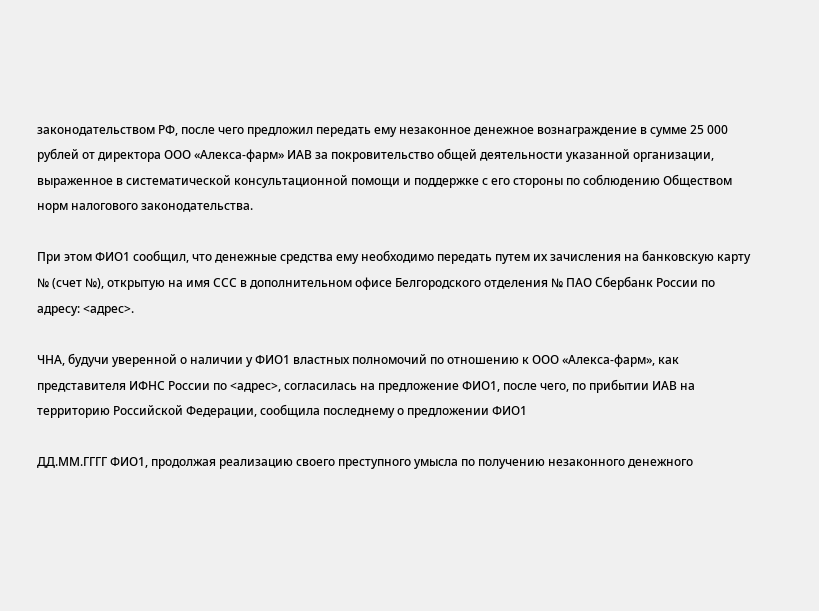законодательством РФ, после чего предложил передать ему незаконное денежное вознаграждение в сумме 25 000 рублей от директора ООО «Алекса-фарм» ИАВ за покровительство общей деятельности указанной организации, выраженное в систематической консультационной помощи и поддержке с его стороны по соблюдению Обществом норм налогового законодательства.

При этом ФИО1 сообщил, что денежные средства ему необходимо передать путем их зачисления на банковскую карту № (счет №), открытую на имя ССС в дополнительном офисе Белгородского отделения № ПАО Сбербанк России по адресу: <адрес>.

ЧНА, будучи уверенной о наличии у ФИО1 властных полномочий по отношению к ООО «Алекса-фарм», как представителя ИФНС России по <адрес>, согласилась на предложение ФИО1, после чего, по прибытии ИАВ на территорию Российской Федерации, сообщила последнему о предложении ФИО1

ДД.ММ.ГГГГ ФИО1, продолжая реализацию своего преступного умысла по получению незаконного денежного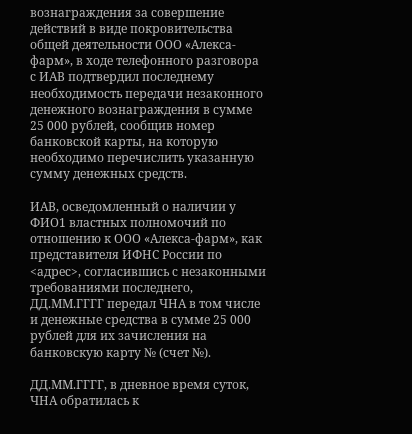вознаграждения за совершение действий в виде покровительства общей деятельности ООО «Алекса-фарм», в ходе телефонного разговора с ИАВ подтвердил последнему необходимость передачи незаконного денежного вознаграждения в сумме 25 000 рублей, сообщив номер банковской карты, на которую необходимо перечислить указанную сумму денежных средств.

ИАВ, осведомленный о наличии у ФИО1 властных полномочий по отношению к ООО «Алекса-фарм», как представителя ИФНС России по <адрес>, согласившись с незаконными требованиями последнего, ДД.ММ.ГГГГ передал ЧНА в том числе и денежные средства в сумме 25 000 рублей для их зачисления на банковскую карту № (счет №).

ДД.ММ.ГГГГ, в дневное время суток, ЧНА обратилась к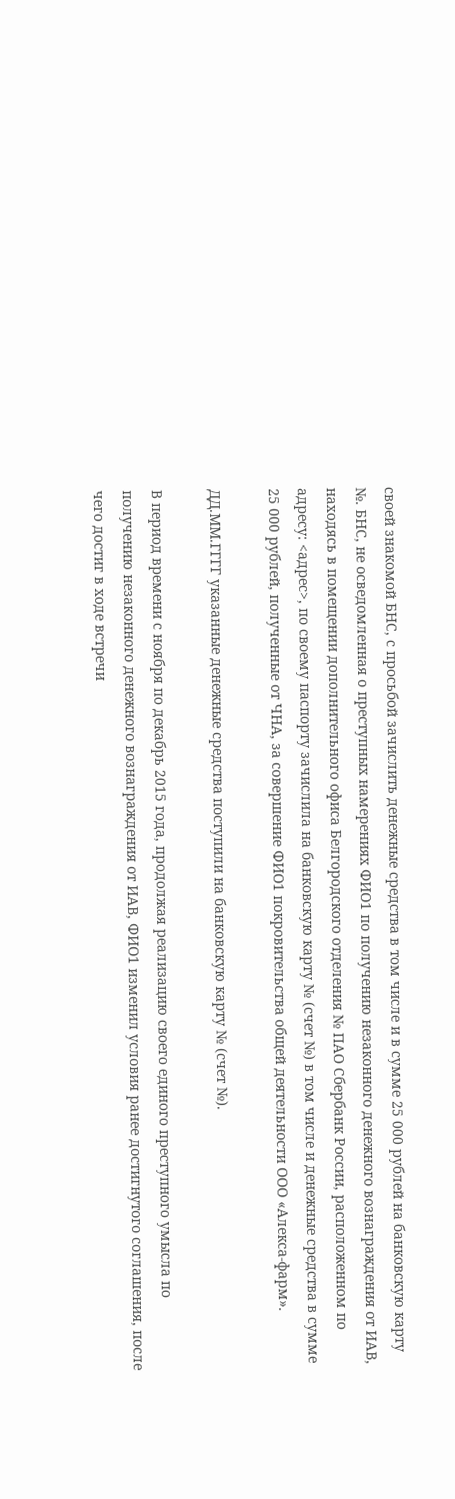своей знакомой БНС, с просьбой зачислить денежные средства в том числе и в сумме 25 000 рублей на банковскую карту №. БНС, не осведомленная о преступных намерениях ФИО1 по получению незаконного денежного вознаграждения от ИАВ, находясь в помещении дополнительного офиса Белгородского отделения № ПАО Сбербанк России, расположенном по адресу: <адрес>, по своему паспорту зачислила на банковскую карту № (счет №) в том числе и денежные средства в сумме 25 000 рублей, полученные от ЧНА, за совершение ФИО1 покровительства общей деятельности ООО «Алекса-фарм».

ДД.ММ.ГГГГ указанные денежные средства поступили на банковскую карту № (счет №).

В период времени с ноября по декабрь 2015 года, продолжая реализацию своего единого преступного умысла по получению незаконного денежного вознаграждения от ИАВ, ФИО1 изменил условия ранее достигнутого соглашения, после чего достиг в ходе встречи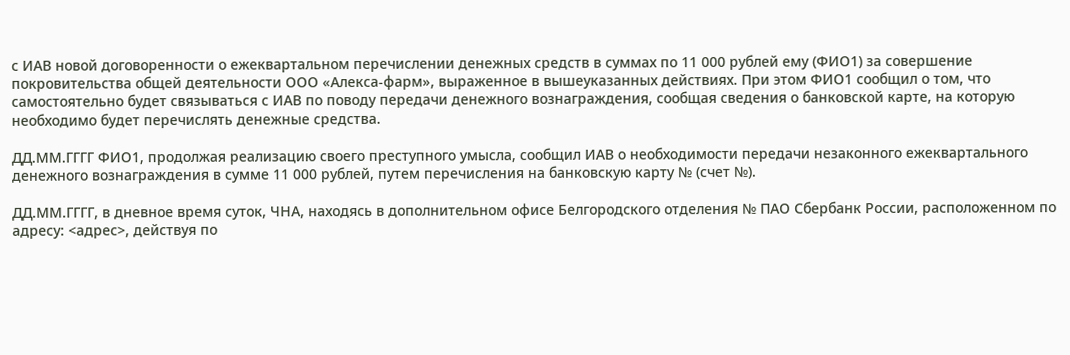с ИАВ новой договоренности о ежеквартальном перечислении денежных средств в суммах по 11 000 рублей ему (ФИО1) за совершение покровительства общей деятельности ООО «Алекса-фарм», выраженное в вышеуказанных действиях. При этом ФИО1 сообщил о том, что самостоятельно будет связываться с ИАВ по поводу передачи денежного вознаграждения, сообщая сведения о банковской карте, на которую необходимо будет перечислять денежные средства.

ДД.ММ.ГГГГ ФИО1, продолжая реализацию своего преступного умысла, сообщил ИАВ о необходимости передачи незаконного ежеквартального денежного вознаграждения в сумме 11 000 рублей, путем перечисления на банковскую карту № (счет №).

ДД.ММ.ГГГГ, в дневное время суток, ЧНА, находясь в дополнительном офисе Белгородского отделения № ПАО Сбербанк России, расположенном по адресу: <адрес>, действуя по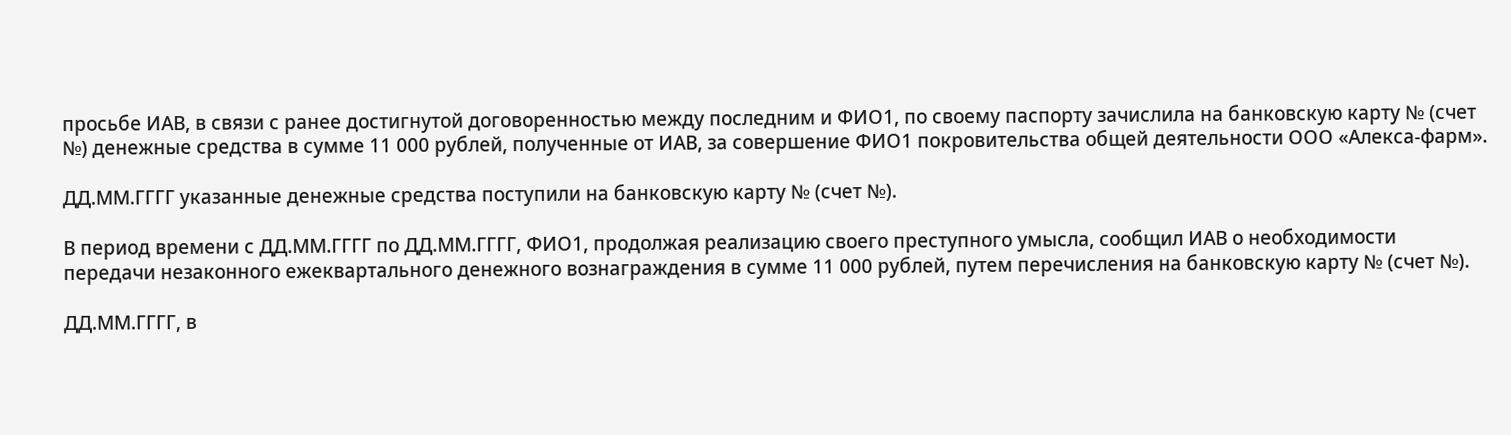просьбе ИАВ, в связи с ранее достигнутой договоренностью между последним и ФИО1, по своему паспорту зачислила на банковскую карту № (счет №) денежные средства в сумме 11 000 рублей, полученные от ИАВ, за совершение ФИО1 покровительства общей деятельности ООО «Алекса-фарм».

ДД.ММ.ГГГГ указанные денежные средства поступили на банковскую карту № (счет №).

В период времени с ДД.ММ.ГГГГ по ДД.ММ.ГГГГ, ФИО1, продолжая реализацию своего преступного умысла, сообщил ИАВ о необходимости передачи незаконного ежеквартального денежного вознаграждения в сумме 11 000 рублей, путем перечисления на банковскую карту № (счет №).

ДД.ММ.ГГГГ, в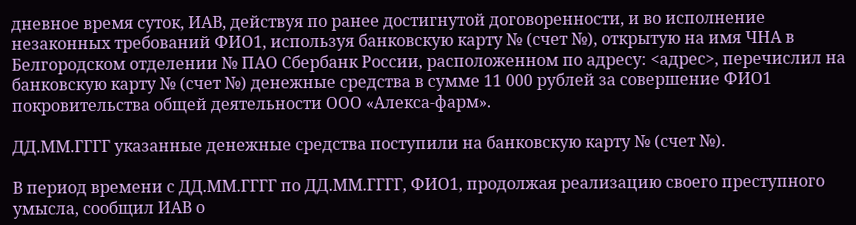дневное время суток, ИАВ, действуя по ранее достигнутой договоренности, и во исполнение незаконных требований ФИО1, используя банковскую карту № (счет №), открытую на имя ЧНА в Белгородском отделении № ПАО Сбербанк России, расположенном по адресу: <адрес>, перечислил на банковскую карту № (счет №) денежные средства в сумме 11 000 рублей за совершение ФИО1 покровительства общей деятельности ООО «Алекса-фарм».

ДД.ММ.ГГГГ указанные денежные средства поступили на банковскую карту № (счет №).

В период времени с ДД.ММ.ГГГГ по ДД.ММ.ГГГГ, ФИО1, продолжая реализацию своего преступного умысла, сообщил ИАВ о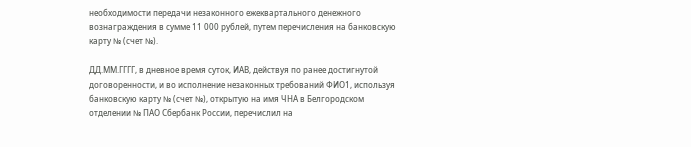необходимости передачи незаконного ежеквартального денежного вознаграждения в сумме 11 000 рублей, путем перечисления на банковскую карту № (счет №).

ДД.ММ.ГГГГ, в дневное время суток, ИАВ, действуя по ранее достигнутой договоренности, и во исполнение незаконных требований ФИО1, используя банковскую карту № (счет №), открытую на имя ЧНА в Белгородском отделении № ПАО Сбербанк России, перечислил на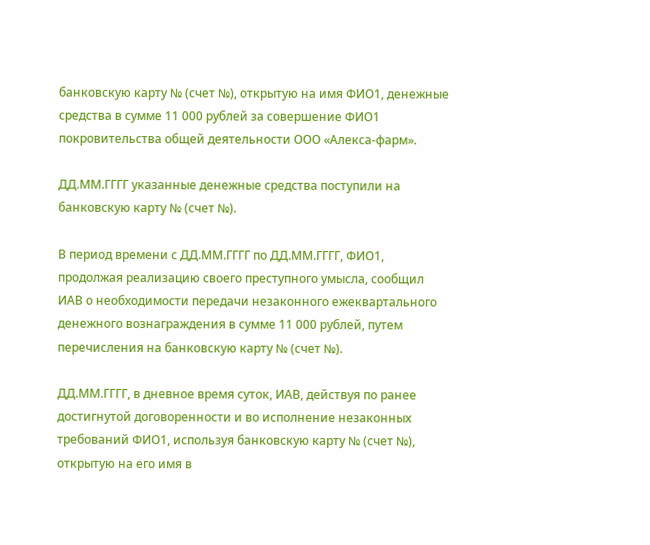банковскую карту № (счет №), открытую на имя ФИО1, денежные средства в сумме 11 000 рублей за совершение ФИО1 покровительства общей деятельности ООО «Алекса-фарм».

ДД.ММ.ГГГГ указанные денежные средства поступили на банковскую карту № (счет №).

В период времени с ДД.ММ.ГГГГ по ДД.ММ.ГГГГ, ФИО1, продолжая реализацию своего преступного умысла, сообщил ИАВ о необходимости передачи незаконного ежеквартального денежного вознаграждения в сумме 11 000 рублей, путем перечисления на банковскую карту № (счет №).

ДД.ММ.ГГГГ, в дневное время суток, ИАВ, действуя по ранее достигнутой договоренности и во исполнение незаконных требований ФИО1, используя банковскую карту № (счет №), открытую на его имя в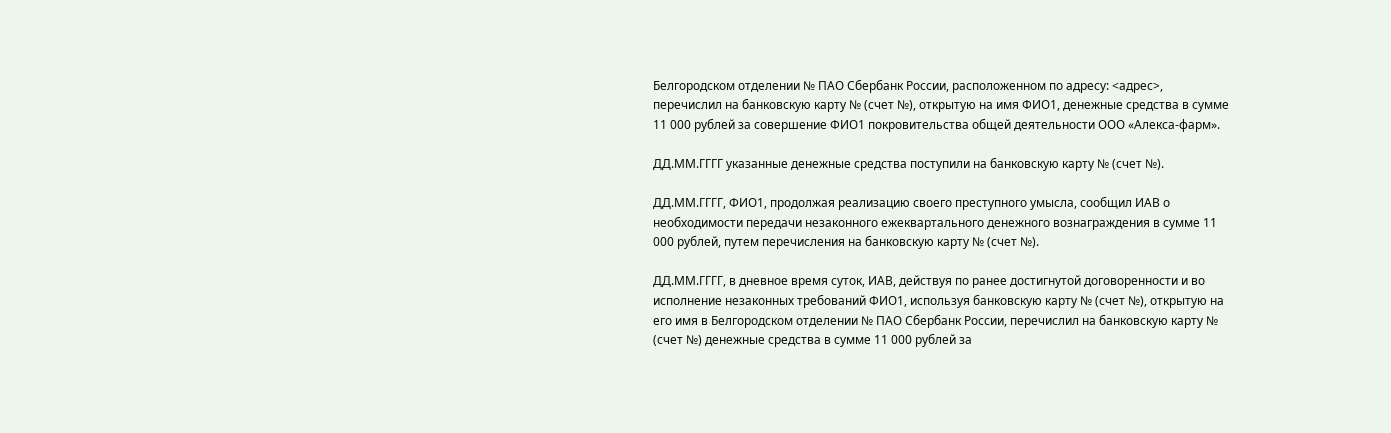Белгородском отделении № ПАО Сбербанк России, расположенном по адресу: <адрес>, перечислил на банковскую карту № (счет №), открытую на имя ФИО1, денежные средства в сумме 11 000 рублей за совершение ФИО1 покровительства общей деятельности ООО «Алекса-фарм».

ДД.ММ.ГГГГ указанные денежные средства поступили на банковскую карту № (счет №).

ДД.ММ.ГГГГ, ФИО1, продолжая реализацию своего преступного умысла, сообщил ИАВ о необходимости передачи незаконного ежеквартального денежного вознаграждения в сумме 11 000 рублей, путем перечисления на банковскую карту № (счет №).

ДД.ММ.ГГГГ, в дневное время суток, ИАВ, действуя по ранее достигнутой договоренности и во исполнение незаконных требований ФИО1, используя банковскую карту № (счет №), открытую на его имя в Белгородском отделении № ПАО Сбербанк России, перечислил на банковскую карту № (счет №) денежные средства в сумме 11 000 рублей за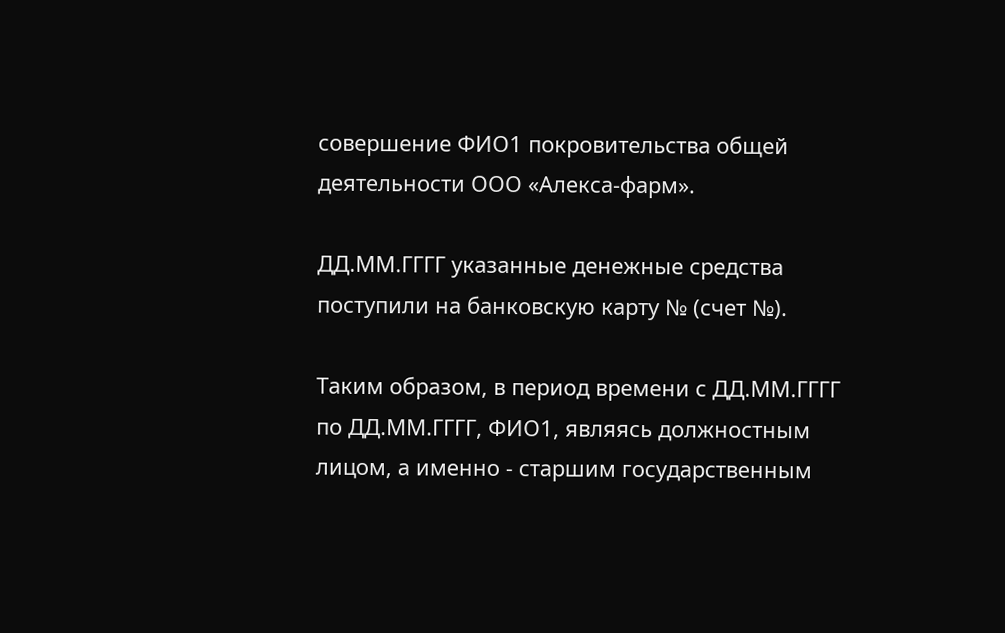совершение ФИО1 покровительства общей деятельности ООО «Алекса-фарм».

ДД.ММ.ГГГГ указанные денежные средства поступили на банковскую карту № (счет №).

Таким образом, в период времени с ДД.ММ.ГГГГ по ДД.ММ.ГГГГ, ФИО1, являясь должностным лицом, а именно - старшим государственным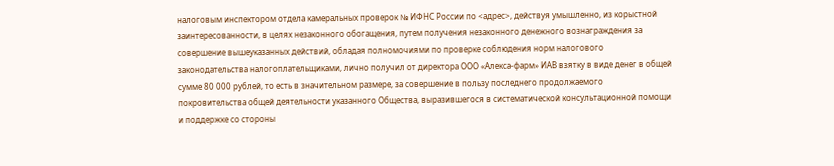налоговым инспектором отдела камеральных проверок № ИФНС России по <адрес>, действуя умышленно, из корыстной заинтересованности, в целях незаконного обогащения, путем получения незаконного денежного вознаграждения за совершение вышеуказанных действий, обладая полномочиями по проверке соблюдения норм налогового законодательства налогоплательщиками, лично получил от директора ООО «Алекса-фарм» ИАВ взятку в виде денег в общей сумме 80 000 рублей, то есть в значительном размере, за совершение в пользу последнего продолжаемого покровительства общей деятельности указанного Общества, выразившегося в систематической консультационной помощи и поддержке со стороны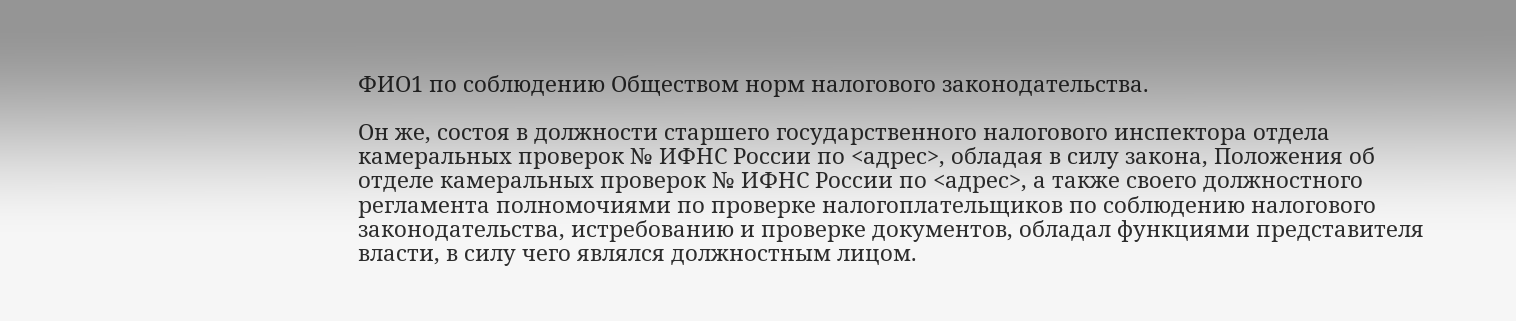ФИО1 по соблюдению Обществом норм налогового законодательства.

Он же, состоя в должности старшего государственного налогового инспектора отдела камеральных проверок № ИФНС России по <адрес>, обладая в силу закона, Положения об отделе камеральных проверок № ИФНС России по <адрес>, а также своего должностного регламента полномочиями по проверке налогоплательщиков по соблюдению налогового законодательства, истребованию и проверке документов, обладал функциями представителя власти, в силу чего являлся должностным лицом.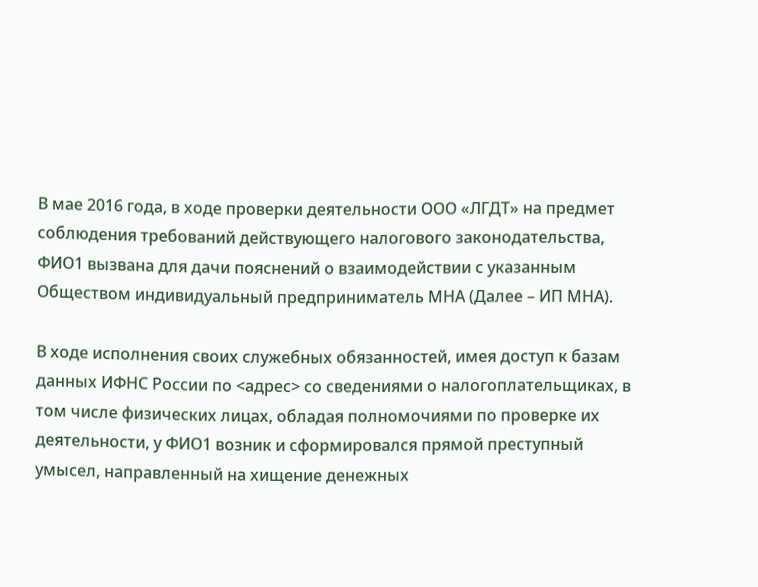В мае 2016 года, в ходе проверки деятельности ООО «ЛГДТ» на предмет соблюдения требований действующего налогового законодательства, ФИО1 вызвана для дачи пояснений о взаимодействии с указанным Обществом индивидуальный предприниматель МНА (Далее – ИП МНА).

В ходе исполнения своих служебных обязанностей, имея доступ к базам данных ИФНС России по <адрес> со сведениями о налогоплательщиках, в том числе физических лицах, обладая полномочиями по проверке их деятельности, у ФИО1 возник и сформировался прямой преступный умысел, направленный на хищение денежных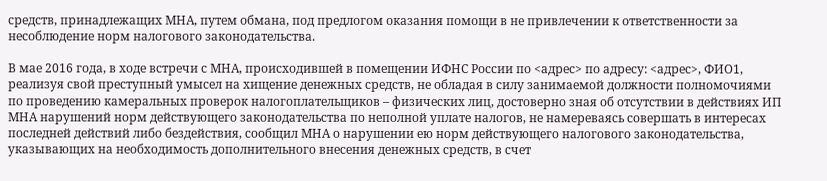средств, принадлежащих МНА, путем обмана, под предлогом оказания помощи в не привлечении к ответственности за несоблюдение норм налогового законодательства.

В мае 2016 года, в ходе встречи с МНА, происходившей в помещении ИФНС России по <адрес> по адресу: <адрес>, ФИО1, реализуя свой преступный умысел на хищение денежных средств, не обладая в силу занимаемой должности полномочиями по проведению камеральных проверок налогоплательщиков – физических лиц, достоверно зная об отсутствии в действиях ИП МНА нарушений норм действующего законодательства по неполной уплате налогов, не намереваясь совершать в интересах последней действий либо бездействия, сообщил МНА о нарушении ею норм действующего налогового законодательства, указывающих на необходимость дополнительного внесения денежных средств, в счет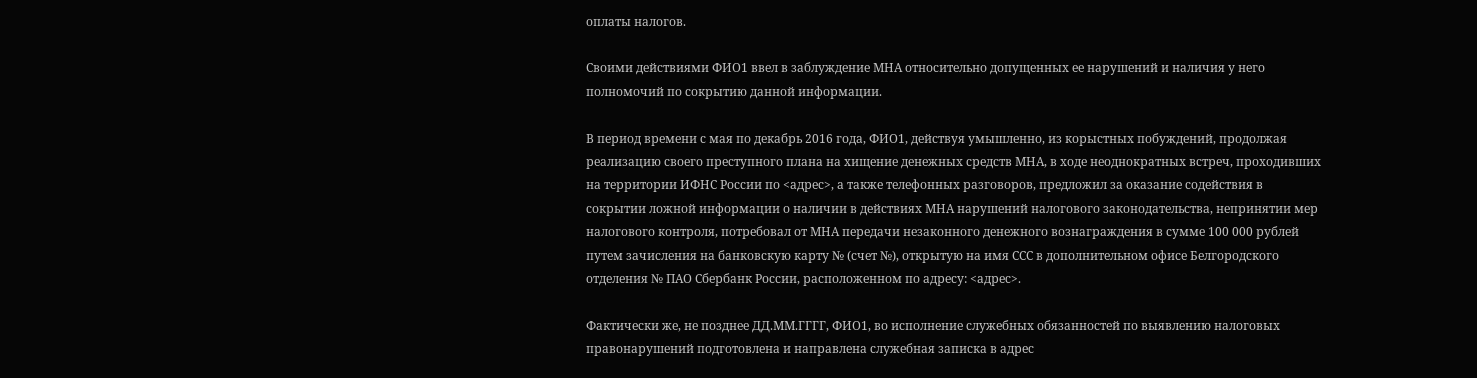оплаты налогов.

Своими действиями ФИО1 ввел в заблуждение МНА относительно допущенных ее нарушений и наличия у него полномочий по сокрытию данной информации.

В период времени с мая по декабрь 2016 года, ФИО1, действуя умышленно, из корыстных побуждений, продолжая реализацию своего преступного плана на хищение денежных средств МНА, в ходе неоднократных встреч, проходивших на территории ИФНС России по <адрес>, а также телефонных разговоров, предложил за оказание содействия в сокрытии ложной информации о наличии в действиях МНА нарушений налогового законодательства, непринятии мер налогового контроля, потребовал от МНА передачи незаконного денежного вознаграждения в сумме 100 000 рублей путем зачисления на банковскую карту № (счет №), открытую на имя ССС в дополнительном офисе Белгородского отделения № ПАО Сбербанк России, расположенном по адресу: <адрес>.

Фактически же, не позднее ДД.ММ.ГГГГ, ФИО1, во исполнение служебных обязанностей по выявлению налоговых правонарушений подготовлена и направлена служебная записка в адрес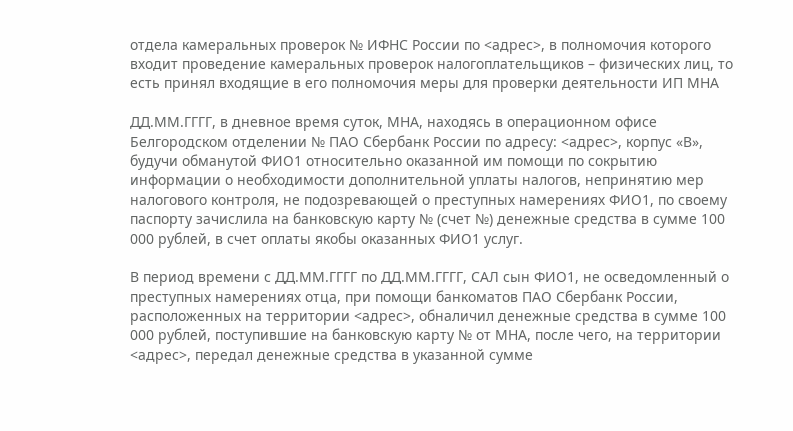отдела камеральных проверок № ИФНС России по <адрес>, в полномочия которого входит проведение камеральных проверок налогоплательщиков – физических лиц, то есть принял входящие в его полномочия меры для проверки деятельности ИП МНА

ДД.ММ.ГГГГ, в дневное время суток, МНА, находясь в операционном офисе Белгородском отделении № ПАО Сбербанк России по адресу: <адрес>, корпус «В», будучи обманутой ФИО1 относительно оказанной им помощи по сокрытию информации о необходимости дополнительной уплаты налогов, непринятию мер налогового контроля, не подозревающей о преступных намерениях ФИО1, по своему паспорту зачислила на банковскую карту № (счет №) денежные средства в сумме 100 000 рублей, в счет оплаты якобы оказанных ФИО1 услуг.

В период времени с ДД.ММ.ГГГГ по ДД.ММ.ГГГГ, САЛ сын ФИО1, не осведомленный о преступных намерениях отца, при помощи банкоматов ПАО Сбербанк России, расположенных на территории <адрес>, обналичил денежные средства в сумме 100 000 рублей, поступившие на банковскую карту № от МНА, после чего, на территории <адрес>, передал денежные средства в указанной сумме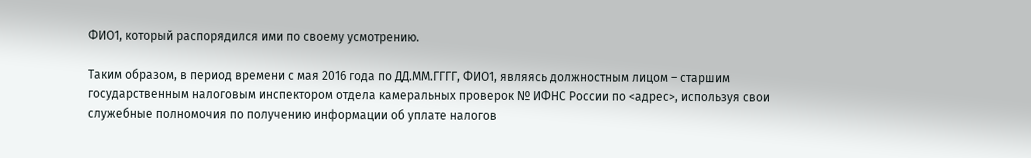ФИО1, который распорядился ими по своему усмотрению.

Таким образом, в период времени с мая 2016 года по ДД.ММ.ГГГГ, ФИО1, являясь должностным лицом – старшим государственным налоговым инспектором отдела камеральных проверок № ИФНС России по <адрес>, используя свои служебные полномочия по получению информации об уплате налогов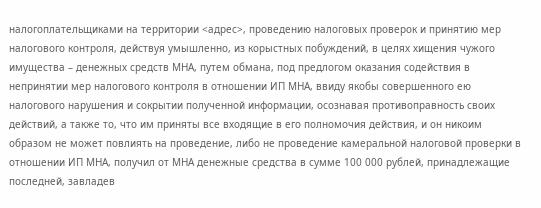налогоплательщиками на территории <адрес>, проведению налоговых проверок и принятию мер налогового контроля, действуя умышленно, из корыстных побуждений, в целях хищения чужого имущества – денежных средств МНА, путем обмана, под предлогом оказания содействия в непринятии мер налогового контроля в отношении ИП МНА, ввиду якобы совершенного ею налогового нарушения и сокрытии полученной информации, осознавая противоправность своих действий, а также то, что им приняты все входящие в его полномочия действия, и он никоим образом не может повлиять на проведение, либо не проведение камеральной налоговой проверки в отношении ИП МНА, получил от МНА денежные средства в сумме 100 000 рублей, принадлежащие последней, завладев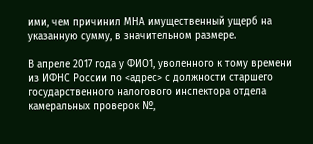ими, чем причинил МНА имущественный ущерб на указанную сумму, в значительном размере.

В апреле 2017 года у ФИО1, уволенного к тому времени из ИФНС России по <адрес> с должности старшего государственного налогового инспектора отдела камеральных проверок №,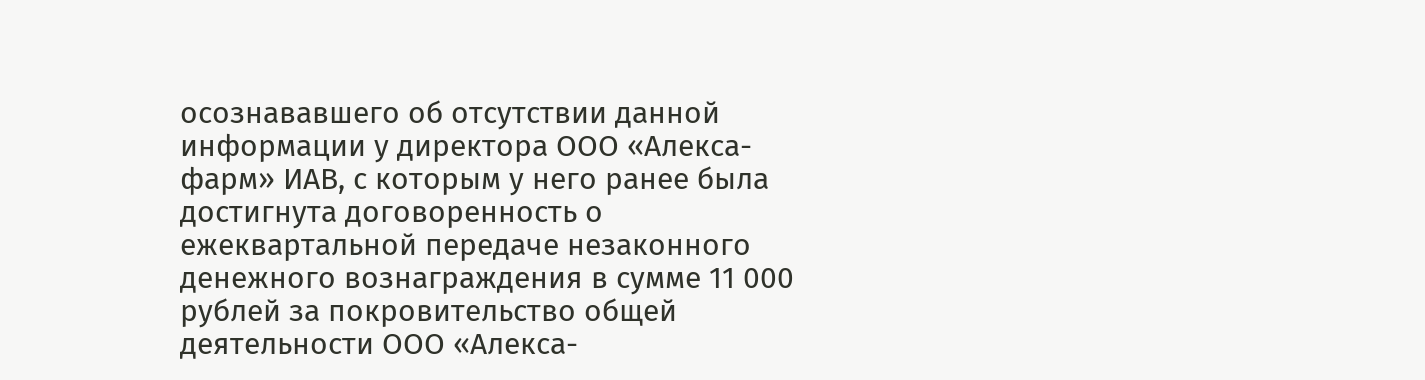осознававшего об отсутствии данной информации у директора ООО «Алекса-фарм» ИАВ, с которым у него ранее была достигнута договоренность о ежеквартальной передаче незаконного денежного вознаграждения в сумме 11 000 рублей за покровительство общей деятельности ООО «Алекса-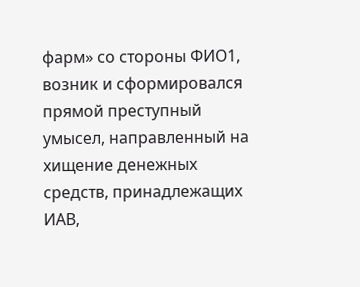фарм» со стороны ФИО1, возник и сформировался прямой преступный умысел, направленный на хищение денежных средств, принадлежащих ИАВ,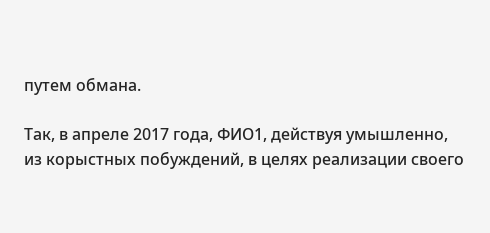путем обмана.

Так, в апреле 2017 года, ФИО1, действуя умышленно, из корыстных побуждений, в целях реализации своего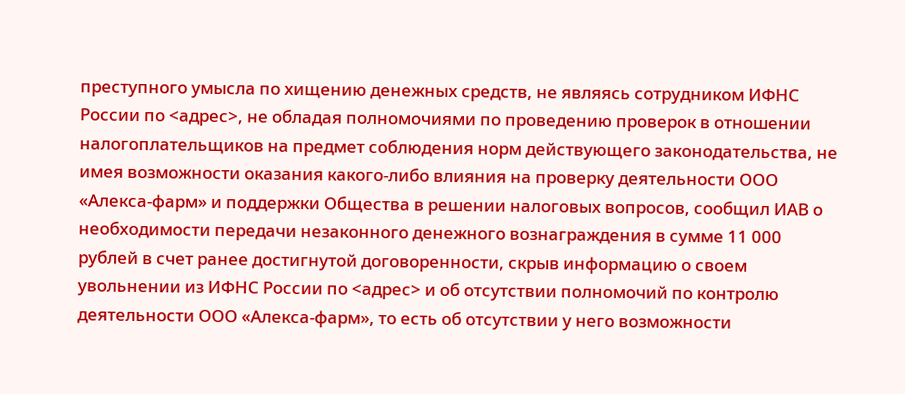преступного умысла по хищению денежных средств, не являясь сотрудником ИФНС России по <адрес>, не обладая полномочиями по проведению проверок в отношении налогоплательщиков на предмет соблюдения норм действующего законодательства, не имея возможности оказания какого-либо влияния на проверку деятельности ООО «Алекса-фарм» и поддержки Общества в решении налоговых вопросов, сообщил ИАВ о необходимости передачи незаконного денежного вознаграждения в сумме 11 000 рублей в счет ранее достигнутой договоренности, скрыв информацию о своем увольнении из ИФНС России по <адрес> и об отсутствии полномочий по контролю деятельности ООО «Алекса-фарм», то есть об отсутствии у него возможности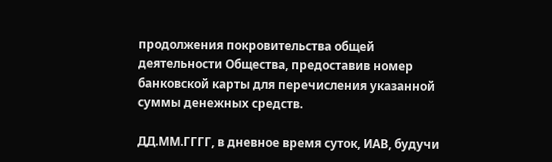продолжения покровительства общей деятельности Общества, предоставив номер банковской карты для перечисления указанной суммы денежных средств.

ДД.ММ.ГГГГ, в дневное время суток, ИАВ, будучи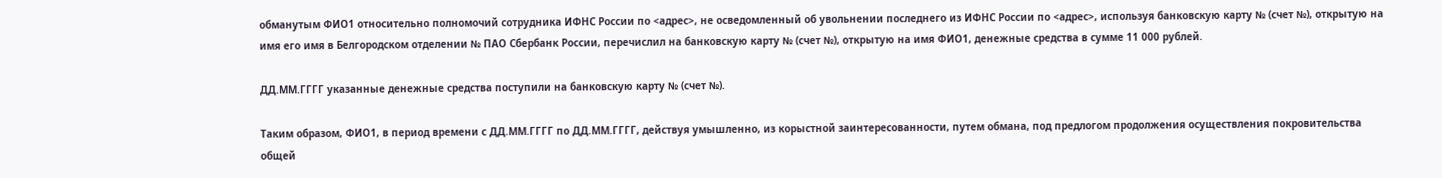обманутым ФИО1 относительно полномочий сотрудника ИФНС России по <адрес>, не осведомленный об увольнении последнего из ИФНС России по <адрес>, используя банковскую карту № (счет №), открытую на имя его имя в Белгородском отделении № ПАО Сбербанк России, перечислил на банковскую карту № (счет №), открытую на имя ФИО1, денежные средства в сумме 11 000 рублей.

ДД.ММ.ГГГГ указанные денежные средства поступили на банковскую карту № (счет №).

Таким образом, ФИО1, в период времени с ДД.ММ.ГГГГ по ДД.ММ.ГГГГ, действуя умышленно, из корыстной заинтересованности, путем обмана, под предлогом продолжения осуществления покровительства общей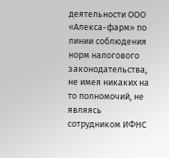деятельности ООО «Алекса-фарм» по линии соблюдения норм налогового законодательства, не имея никаких на то полномочий, не являясь сотрудником ИФНС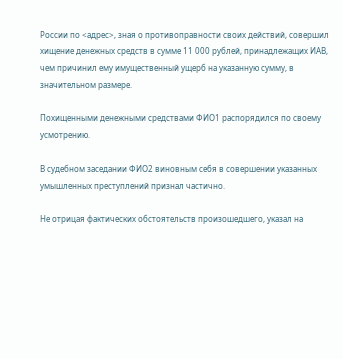России по <адрес>, зная о противоправности своих действий, совершил хищение денежных средств в сумме 11 000 рублей, принадлежащих ИАВ, чем причинил ему имущественный ущерб на указанную сумму, в значительном размере.

Похищенными денежными средствами ФИО1 распорядился по своему усмотрению.

В судебном заседании ФИО2 виновным себя в совершении указанных умышленных преступлений признал частично.

Не отрицая фактических обстоятельств произошедшего, указал на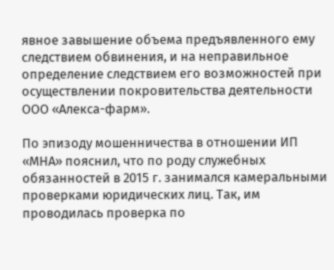явное завышение объема предъявленного ему следствием обвинения, и на неправильное определение следствием его возможностей при осуществлении покровительства деятельности ООО «Алекса-фарм».

По эпизоду мошенничества в отношении ИП «МНА» пояснил, что по роду служебных обязанностей в 2015 г. занимался камеральными проверками юридических лиц. Так, им проводилась проверка по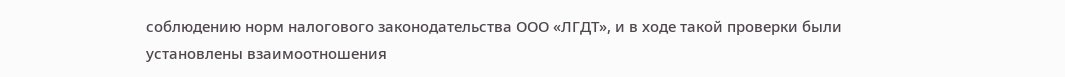соблюдению норм налогового законодательства ООО «ЛГДТ», и в ходе такой проверки были установлены взаимоотношения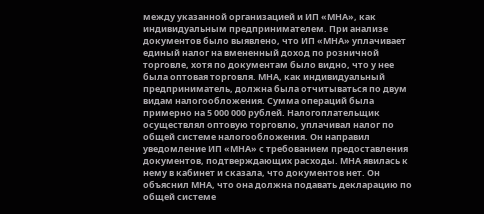между указанной организацией и ИП «МНА», как индивидуальным предпринимателем. При анализе документов было выявлено, что ИП «МНА» уплачивает единый налог на вмененный доход по розничной торговле, хотя по документам было видно, что у нее была оптовая торговля. МНА, как индивидуальный предприниматель, должна была отчитываться по двум видам налогообложения. Сумма операций была примерно на 5 000 000 рублей. Налогоплательщик осуществлял оптовую торговлю, уплачивал налог по общей системе налогообложения. Он направил уведомление ИП «МНА» с требованием предоставления документов, подтверждающих расходы. МНА явилась к нему в кабинет и сказала, что документов нет. Он объяснил МНА, что она должна подавать декларацию по общей системе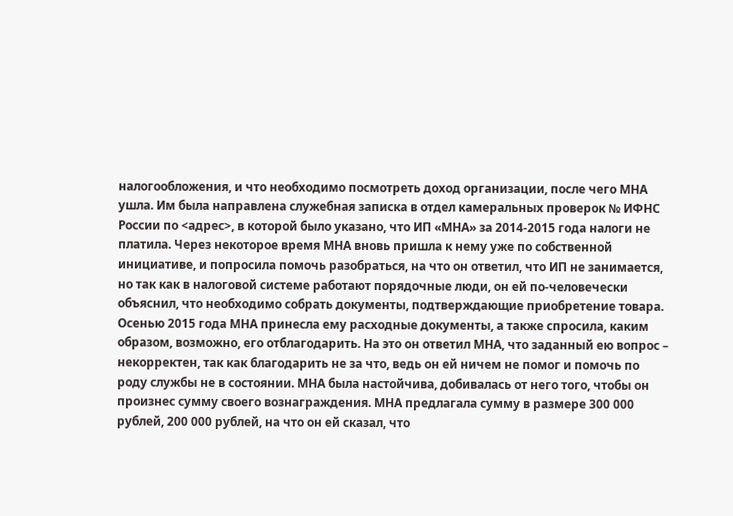налогообложения, и что необходимо посмотреть доход организации, после чего МНА ушла. Им была направлена служебная записка в отдел камеральных проверок № ИФНС России по <адрес>, в которой было указано, что ИП «МНА» за 2014-2015 года налоги не платила. Через некоторое время МНА вновь пришла к нему уже по собственной инициативе, и попросила помочь разобраться, на что он ответил, что ИП не занимается, но так как в налоговой системе работают порядочные люди, он ей по-человечески объяснил, что необходимо собрать документы, подтверждающие приобретение товара. Осенью 2015 года МНА принесла ему расходные документы, а также спросила, каким образом, возможно, его отблагодарить. На это он ответил МНА, что заданный ею вопрос – некорректен, так как благодарить не за что, ведь он ей ничем не помог и помочь по роду службы не в состоянии. МНА была настойчива, добивалась от него того, чтобы он произнес сумму своего вознаграждения. МНА предлагала сумму в размере 300 000 рублей, 200 000 рублей, на что он ей сказал, что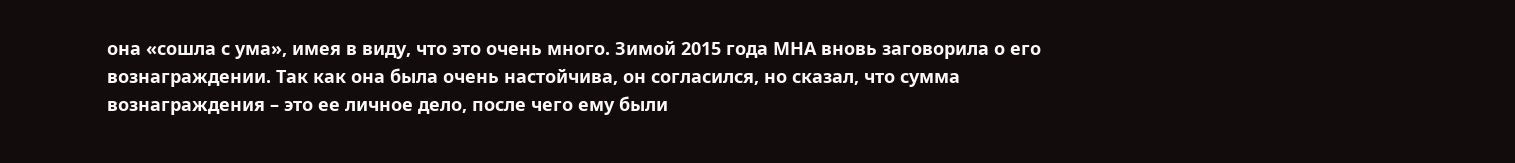она «сошла с ума», имея в виду, что это очень много. Зимой 2015 года МНА вновь заговорила о его вознаграждении. Так как она была очень настойчива, он согласился, но сказал, что сумма вознаграждения – это ее личное дело, после чего ему были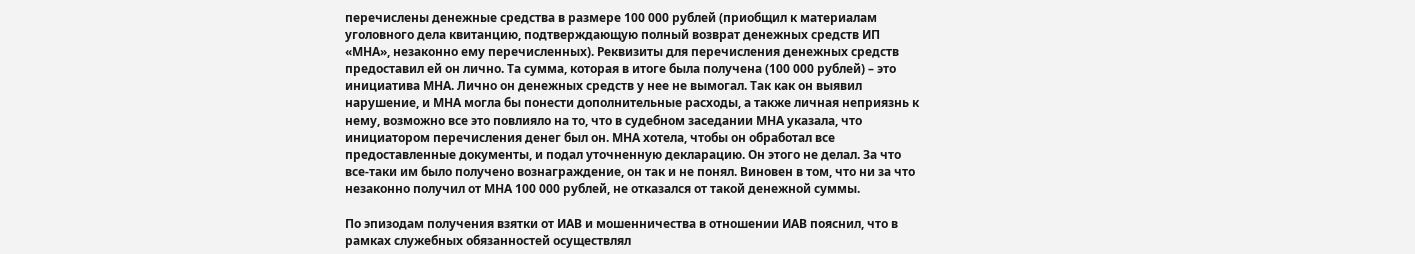перечислены денежные средства в размере 100 000 рублей (приобщил к материалам уголовного дела квитанцию, подтверждающую полный возврат денежных средств ИП «МНА», незаконно ему перечисленных). Реквизиты для перечисления денежных средств предоставил ей он лично. Та сумма, которая в итоге была получена (100 000 рублей) – это инициатива МНА. Лично он денежных средств у нее не вымогал. Так как он выявил нарушение, и МНА могла бы понести дополнительные расходы, а также личная неприязнь к нему, возможно все это повлияло на то, что в судебном заседании МНА указала, что инициатором перечисления денег был он. МНА хотела, чтобы он обработал все предоставленные документы, и подал уточненную декларацию. Он этого не делал. За что все-таки им было получено вознаграждение, он так и не понял. Виновен в том, что ни за что незаконно получил от МНА 100 000 рублей, не отказался от такой денежной суммы.

По эпизодам получения взятки от ИАВ и мошенничества в отношении ИАВ пояснил, что в рамках служебных обязанностей осуществлял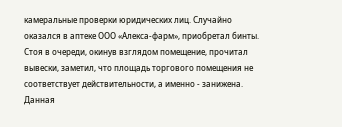камеральные проверки юридических лиц. Случайно оказался в аптеке ООО «Алекса-фарм», приобретал бинты. Стоя в очереди, окинув взглядом помещение, прочитал вывески, заметил, что площадь торгового помещения не соответствует действительности, а именно - занижена. Данная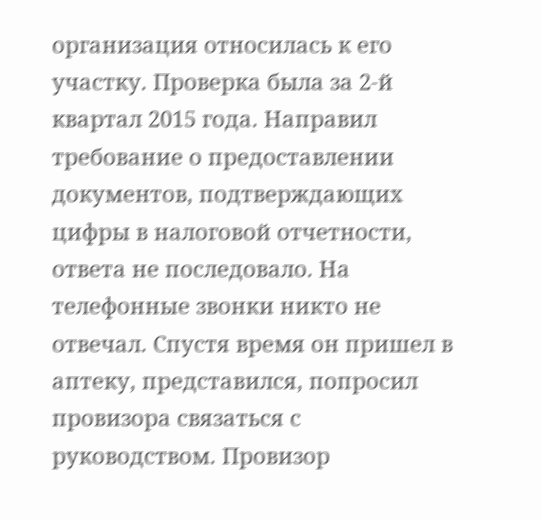организация относилась к его участку. Проверка была за 2-й квартал 2015 года. Направил требование о предоставлении документов, подтверждающих цифры в налоговой отчетности, ответа не последовало. На телефонные звонки никто не отвечал. Спустя время он пришел в аптеку, представился, попросил провизора связаться с руководством. Провизор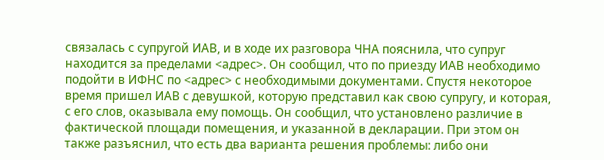связалась с супругой ИАВ, и в ходе их разговора ЧНА пояснила, что супруг находится за пределами <адрес>. Он сообщил, что по приезду ИАВ необходимо подойти в ИФНС по <адрес> с необходимыми документами. Спустя некоторое время пришел ИАВ с девушкой, которую представил как свою супругу, и которая, с его слов, оказывала ему помощь. Он сообщил, что установлено различие в фактической площади помещения, и указанной в декларации. При этом он также разъяснил, что есть два варианта решения проблемы: либо они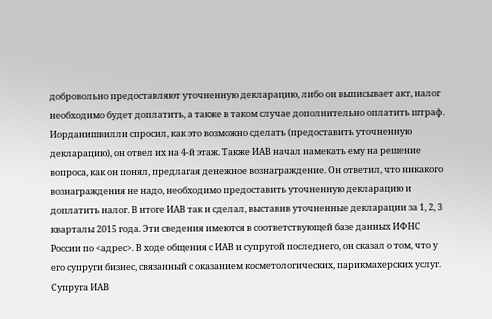добровольно предоставляют уточненную декларацию, либо он выписывает акт, налог необходимо будет доплатить, а также в таком случае дополнительно оплатить штраф. Иорданишвилли спросил, как это возможно сделать (предоставить уточненную декларацию), он отвел их на 4-й этаж. Также ИАВ начал намекать ему на решение вопроса, как он понял, предлагая денежное вознаграждение. Он ответил, что никакого вознаграждения не надо, необходимо предоставить уточненную декларацию и доплатить налог. В итоге ИАВ так и сделал, выставив уточненные декларации за 1, 2, 3 кварталы 2015 года. Эти сведения имеются в соответствующей базе данных ИФНС России по <адрес>. В ходе общения с ИАВ и супругой последнего, он сказал о том, что у его супруги бизнес, связанный с оказанием косметологических, парикмахерских услуг. Супруга ИАВ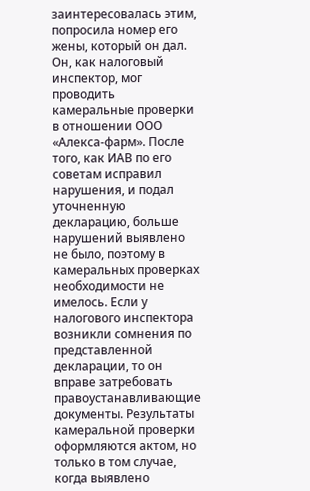заинтересовалась этим, попросила номер его жены, который он дал. Он, как налоговый инспектор, мог проводить камеральные проверки в отношении ООО «Алекса-фарм». После того, как ИАВ по его советам исправил нарушения, и подал уточненную декларацию, больше нарушений выявлено не было, поэтому в камеральных проверках необходимости не имелось. Если у налогового инспектора возникли сомнения по представленной декларации, то он вправе затребовать правоустанавливающие документы. Результаты камеральной проверки оформляются актом, но только в том случае, когда выявлено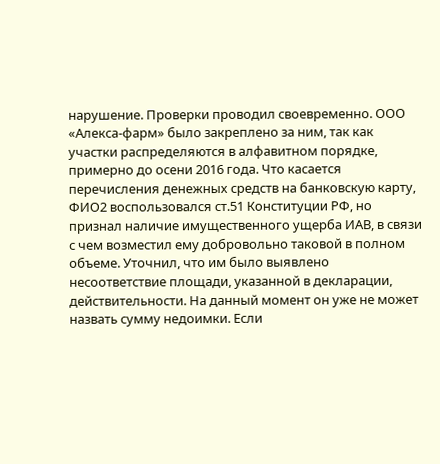нарушение. Проверки проводил своевременно. ООО «Алекса-фарм» было закреплено за ним, так как участки распределяются в алфавитном порядке, примерно до осени 2016 года. Что касается перечисления денежных средств на банковскую карту, ФИО2 воспользовался ст.51 Конституции РФ, но признал наличие имущественного ущерба ИАВ, в связи с чем возместил ему добровольно таковой в полном объеме. Уточнил, что им было выявлено несоответствие площади, указанной в декларации, действительности. На данный момент он уже не может назвать сумму недоимки. Если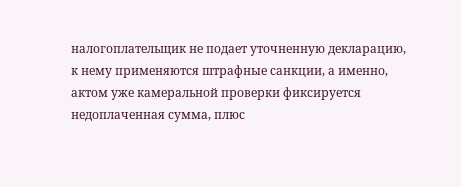налогоплательщик не подает уточненную декларацию, к нему применяются штрафные санкции, а именно, актом уже камеральной проверки фиксируется недоплаченная сумма, плюс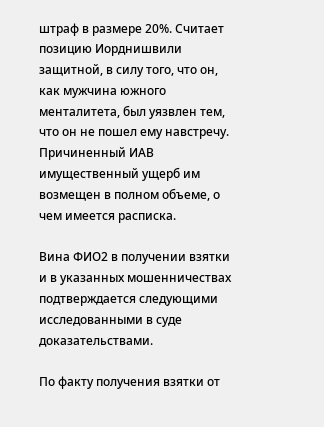штраф в размере 20%. Считает позицию Иорднишвили защитной, в силу того, что он, как мужчина южного менталитета, был уязвлен тем, что он не пошел ему навстречу. Причиненный ИАВ имущественный ущерб им возмещен в полном объеме, о чем имеется расписка.

Вина ФИО2 в получении взятки и в указанных мошенничествах подтверждается следующими исследованными в суде доказательствами.

По факту получения взятки от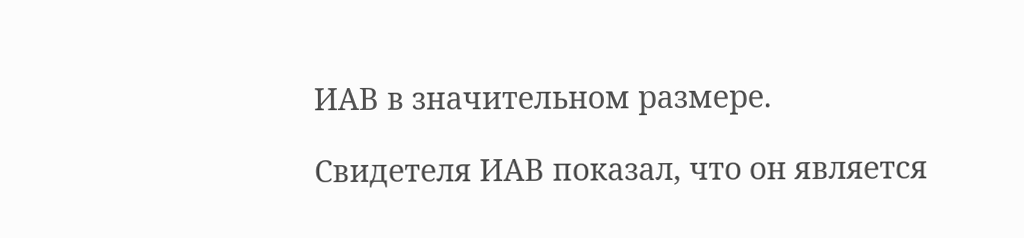ИАВ в значительном размере.

Свидетеля ИАВ показал, что он является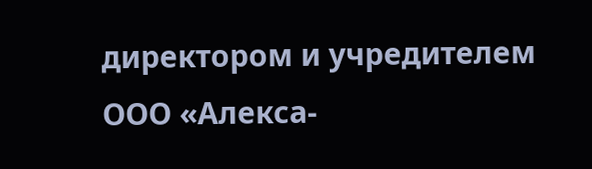директором и учредителем ООО «Алекса-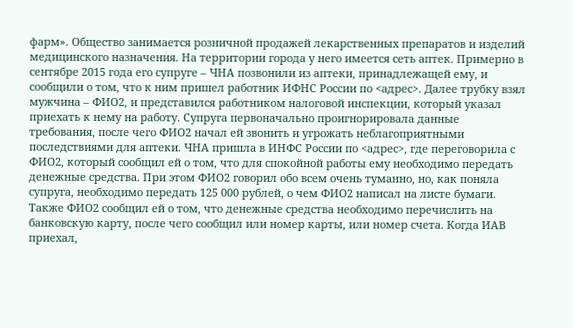фарм». Общество занимается розничной продажей лекарственных препаратов и изделий медицинского назначения. На территории города у него имеется сеть аптек. Примерно в сентябре 2015 года его супруге – ЧНА позвонили из аптеки, принадлежащей ему, и сообщили о том, что к ним пришел работник ИФНС России по <адрес>. Далее трубку взял мужчина – ФИО2, и представился работником налоговой инспекции, который указал приехать к нему на работу. Супруга первоначально проигнорировала данные требования, после чего ФИО2 начал ей звонить и угрожать неблагоприятными последствиями для аптеки. ЧНА пришла в ИНФС России по <адрес>, где переговорила с ФИО2, который сообщил ей о том, что для спокойной работы ему необходимо передать денежные средства. При этом ФИО2 говорил обо всем очень туманно, но, как поняла супруга, необходимо передать 125 000 рублей, о чем ФИО2 написал на листе бумаги. Также ФИО2 сообщил ей о том, что денежные средства необходимо перечислить на банковскую карту, после чего сообщил или номер карты, или номер счета. Когда ИАВ приехал,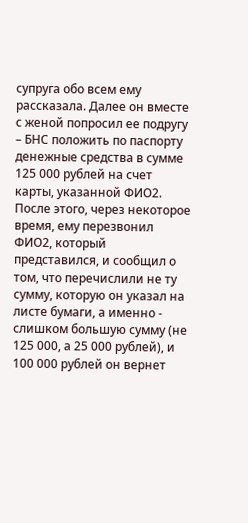супруга обо всем ему рассказала. Далее он вместе с женой попросил ее подругу – БНС положить по паспорту денежные средства в сумме 125 000 рублей на счет карты, указанной ФИО2. После этого, через некоторое время, ему перезвонил ФИО2, который представился, и сообщил о том, что перечислили не ту сумму, которую он указал на листе бумаги, а именно - слишком большую сумму (не 125 000, а 25 000 рублей), и 100 000 рублей он вернет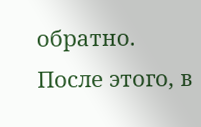обратно. После этого, в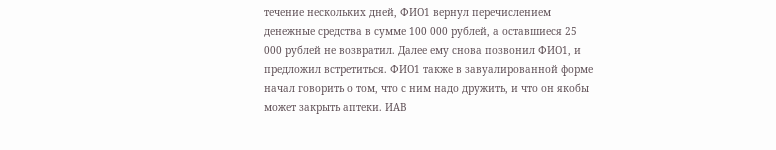течение нескольких дней, ФИО1 вернул перечислением денежные средства в сумме 100 000 рублей, а оставшиеся 25 000 рублей не возвратил. Далее ему снова позвонил ФИО1, и предложил встретиться. ФИО1 также в завуалированной форме начал говорить о том, что с ним надо дружить, и что он якобы может закрыть аптеки. ИАВ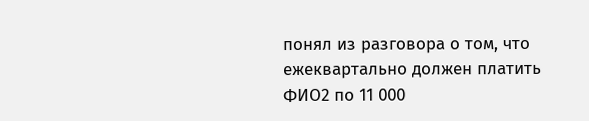понял из разговора о том, что ежеквартально должен платить ФИО2 по 11 000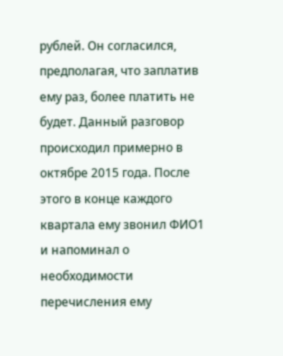рублей. Он согласился, предполагая, что заплатив ему раз, более платить не будет. Данный разговор происходил примерно в октябре 2015 года. После этого в конце каждого квартала ему звонил ФИО1 и напоминал о необходимости перечисления ему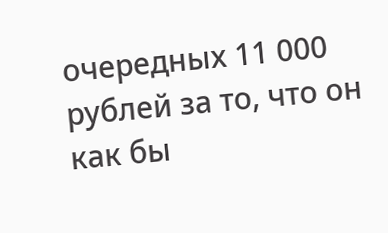очередных 11 000 рублей за то, что он как бы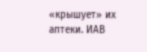«крышует» их аптеки. ИАВ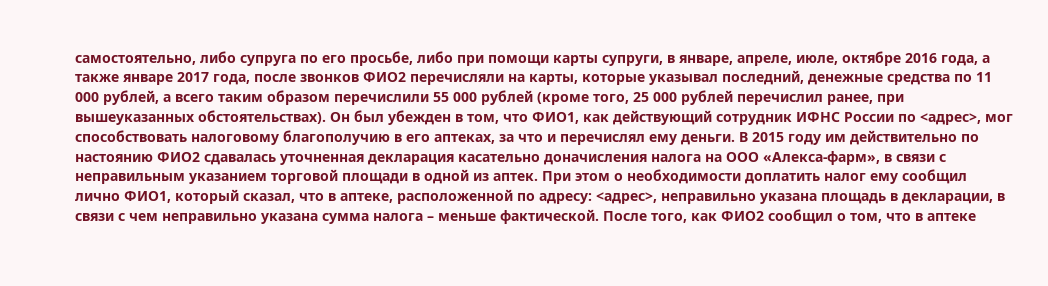самостоятельно, либо супруга по его просьбе, либо при помощи карты супруги, в январе, апреле, июле, октябре 2016 года, а также январе 2017 года, после звонков ФИО2 перечисляли на карты, которые указывал последний, денежные средства по 11 000 рублей, а всего таким образом перечислили 55 000 рублей (кроме того, 25 000 рублей перечислил ранее, при вышеуказанных обстоятельствах). Он был убежден в том, что ФИО1, как действующий сотрудник ИФНС России по <адрес>, мог способствовать налоговому благополучию в его аптеках, за что и перечислял ему деньги. В 2015 году им действительно по настоянию ФИО2 сдавалась уточненная декларация касательно доначисления налога на ООО «Алекса-фарм», в связи с неправильным указанием торговой площади в одной из аптек. При этом о необходимости доплатить налог ему сообщил лично ФИО1, который сказал, что в аптеке, расположенной по адресу: <адрес>, неправильно указана площадь в декларации, в связи с чем неправильно указана сумма налога – меньше фактической. После того, как ФИО2 сообщил о том, что в аптеке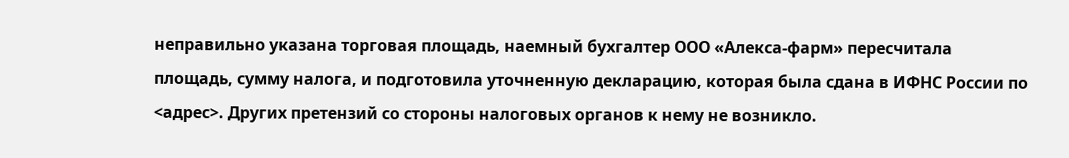неправильно указана торговая площадь, наемный бухгалтер ООО «Алекса-фарм» пересчитала площадь, сумму налога, и подготовила уточненную декларацию, которая была сдана в ИФНС России по <адрес>. Других претензий со стороны налоговых органов к нему не возникло.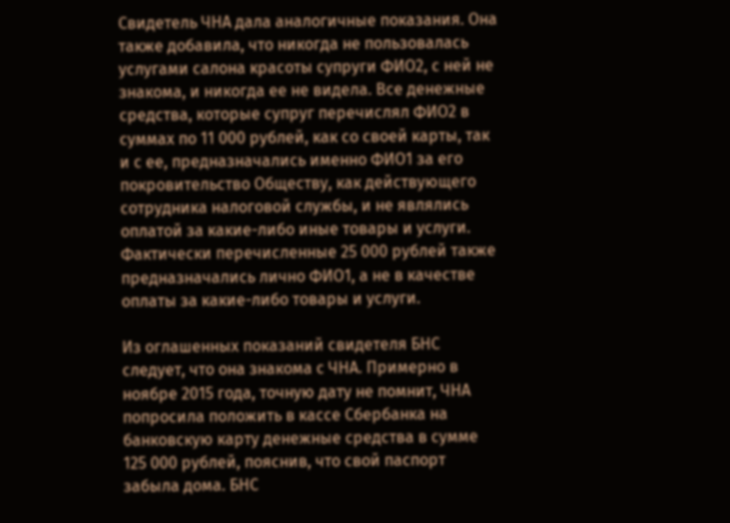Свидетель ЧНА дала аналогичные показания. Она также добавила, что никогда не пользовалась услугами салона красоты супруги ФИО2, с ней не знакома, и никогда ее не видела. Все денежные средства, которые супруг перечислял ФИО2 в суммах по 11 000 рублей, как со своей карты, так и с ее, предназначались именно ФИО1 за его покровительство Обществу, как действующего сотрудника налоговой службы, и не являлись оплатой за какие-либо иные товары и услуги. Фактически перечисленные 25 000 рублей также предназначались лично ФИО1, а не в качестве оплаты за какие-либо товары и услуги.

Из оглашенных показаний свидетеля БНС следует, что она знакома с ЧНА. Примерно в ноябре 2015 года, точную дату не помнит, ЧНА попросила положить в кассе Сбербанка на банковскую карту денежные средства в сумме 125 000 рублей, пояснив, что свой паспорт забыла дома. БНС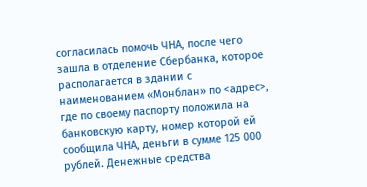согласилась помочь ЧНА, после чего зашла в отделение Сбербанка, которое располагается в здании с наименованием «Монблан» по <адрес>, где по своему паспорту положила на банковскую карту, номер которой ей сообщила ЧНА, деньги в сумме 125 000 рублей. Денежные средства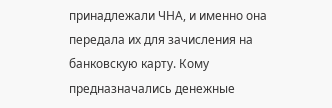принадлежали ЧНА, и именно она передала их для зачисления на банковскую карту. Кому предназначались денежные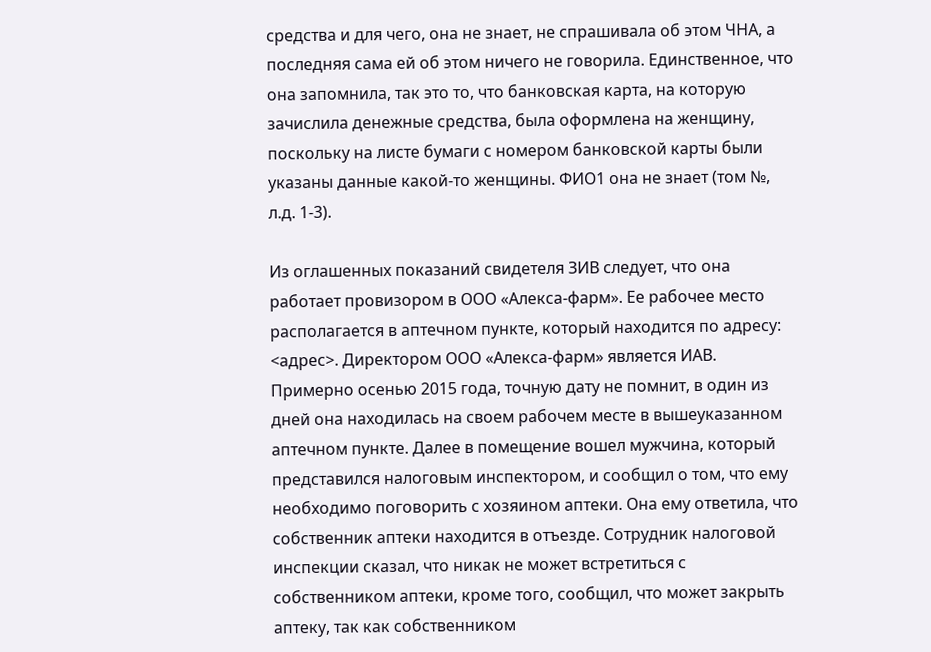средства и для чего, она не знает, не спрашивала об этом ЧНА, а последняя сама ей об этом ничего не говорила. Единственное, что она запомнила, так это то, что банковская карта, на которую зачислила денежные средства, была оформлена на женщину, поскольку на листе бумаги с номером банковской карты были указаны данные какой-то женщины. ФИО1 она не знает (том №, л.д. 1-3).

Из оглашенных показаний свидетеля ЗИВ следует, что она работает провизором в ООО «Алекса-фарм». Ее рабочее место располагается в аптечном пункте, который находится по адресу: <адрес>. Директором ООО «Алекса-фарм» является ИАВ. Примерно осенью 2015 года, точную дату не помнит, в один из дней она находилась на своем рабочем месте в вышеуказанном аптечном пункте. Далее в помещение вошел мужчина, который представился налоговым инспектором, и сообщил о том, что ему необходимо поговорить с хозяином аптеки. Она ему ответила, что собственник аптеки находится в отъезде. Сотрудник налоговой инспекции сказал, что никак не может встретиться с собственником аптеки, кроме того, сообщил, что может закрыть аптеку, так как собственником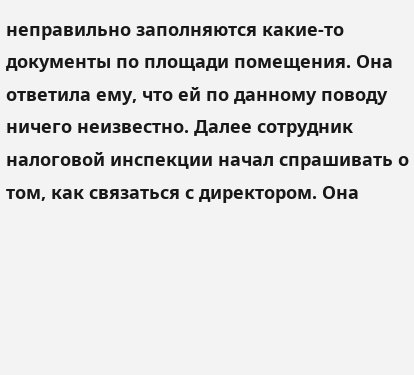неправильно заполняются какие-то документы по площади помещения. Она ответила ему, что ей по данному поводу ничего неизвестно. Далее сотрудник налоговой инспекции начал спрашивать о том, как связаться с директором. Она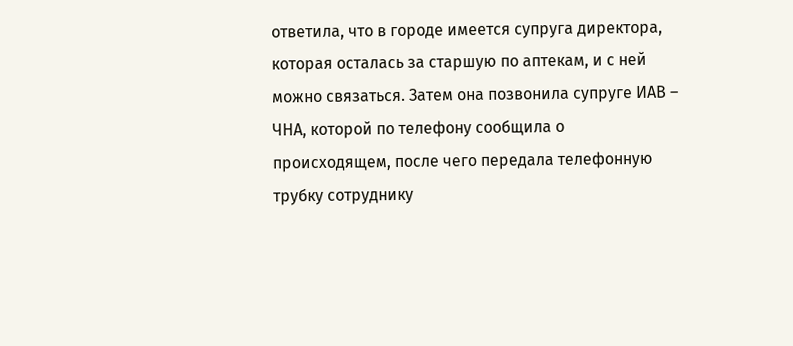ответила, что в городе имеется супруга директора, которая осталась за старшую по аптекам, и с ней можно связаться. Затем она позвонила супруге ИАВ – ЧНА, которой по телефону сообщила о происходящем, после чего передала телефонную трубку сотруднику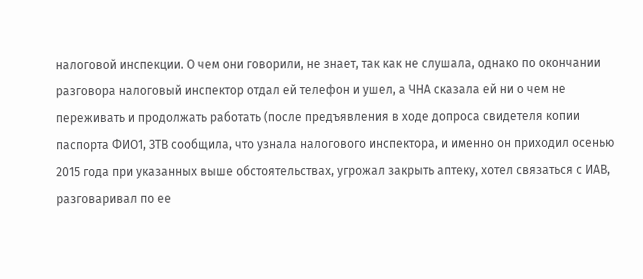налоговой инспекции. О чем они говорили, не знает, так как не слушала, однако по окончании разговора налоговый инспектор отдал ей телефон и ушел, а ЧНА сказала ей ни о чем не переживать и продолжать работать (после предъявления в ходе допроса свидетеля копии паспорта ФИО1, ЗТВ сообщила, что узнала налогового инспектора, и именно он приходил осенью 2015 года при указанных выше обстоятельствах, угрожал закрыть аптеку, хотел связаться с ИАВ, разговаривал по ее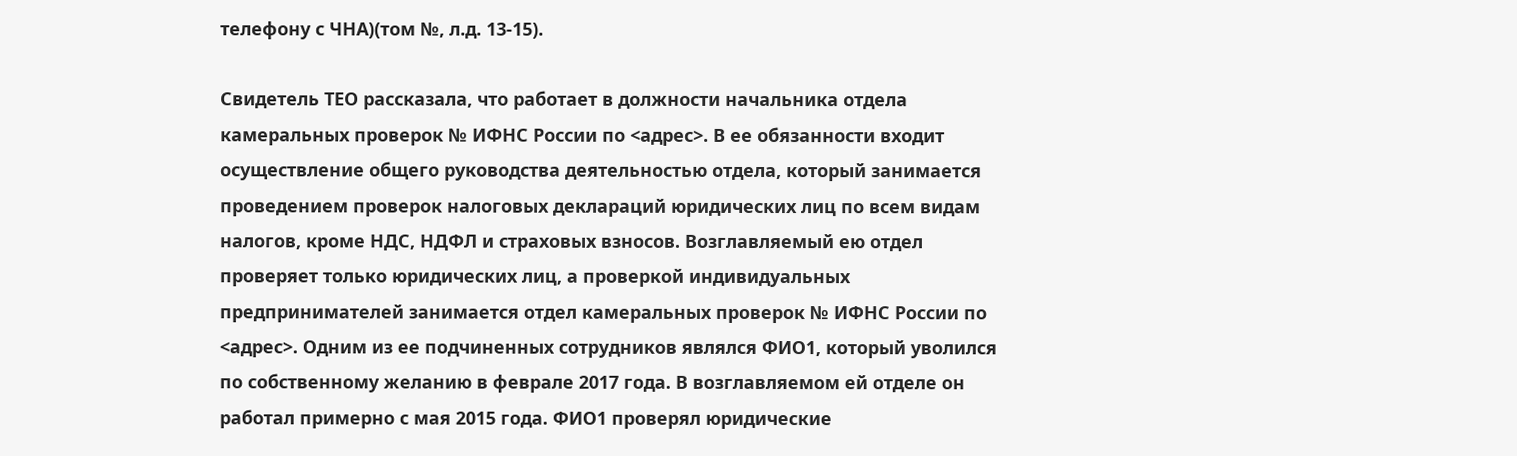телефону с ЧНА)(том №, л.д. 13-15).

Свидетель ТЕО рассказала, что работает в должности начальника отдела камеральных проверок № ИФНС России по <адрес>. В ее обязанности входит осуществление общего руководства деятельностью отдела, который занимается проведением проверок налоговых деклараций юридических лиц по всем видам налогов, кроме НДС, НДФЛ и страховых взносов. Возглавляемый ею отдел проверяет только юридических лиц, а проверкой индивидуальных предпринимателей занимается отдел камеральных проверок № ИФНС России по <адрес>. Одним из ее подчиненных сотрудников являлся ФИО1, который уволился по собственному желанию в феврале 2017 года. В возглавляемом ей отделе он работал примерно с мая 2015 года. ФИО1 проверял юридические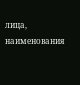лица, наименования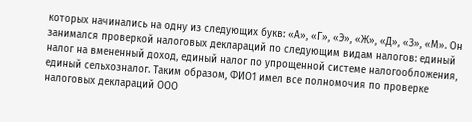которых начинались на одну из следующих букв: «А», «Г», «Э», «Ж», «Д», «З», «М». Он занимался проверкой налоговых деклараций по следующим видам налогов: единый налог на вмененный доход, единый налог по упрощенной системе налогообложения, единый сельхозналог. Таким образом, ФИО1 имел все полномочия по проверке налоговых деклараций ООО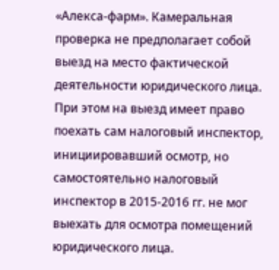«Алекса-фарм». Камеральная проверка не предполагает собой выезд на место фактической деятельности юридического лица. При этом на выезд имеет право поехать сам налоговый инспектор, инициировавший осмотр, но самостоятельно налоговый инспектор в 2015-2016 гг. не мог выехать для осмотра помещений юридического лица.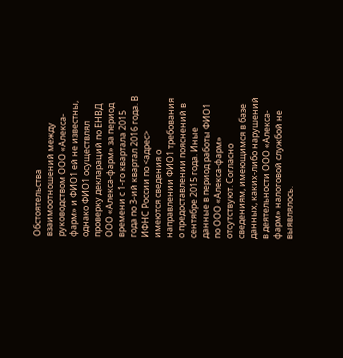Обстоятельства взаимоотношений между руководством ООО «Алекса-фарм» и ФИО1 ей не известны, однако ФИО1 осуществлял проверку деклараций по ЕНВД ООО «Алекса-фарм» за период времени с 1-го квартала 2015 года по 3-ий квартал 2016 года. В ИФНС России по <адрес> имеются сведения о направлении ФИО1 требования о предоставлении пояснений в сентябре 2015 года. Иные данные в период работы ФИО1 по ООО «Алекса-фарм» отсутствуют. Согласно сведениям, имеющимся в базе данных, каких-либо нарушений в деятельности ООО «Алекса-фарм» налоговой службой не выявлялось.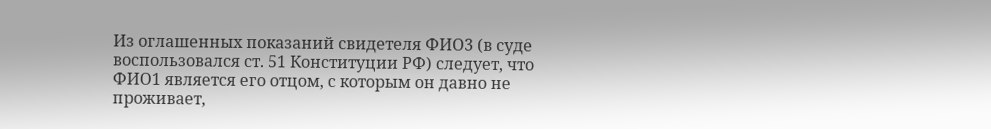Из оглашенных показаний свидетеля ФИО3 (в суде воспользовался ст. 51 Конституции РФ) следует, что ФИО1 является его отцом, с которым он давно не проживает,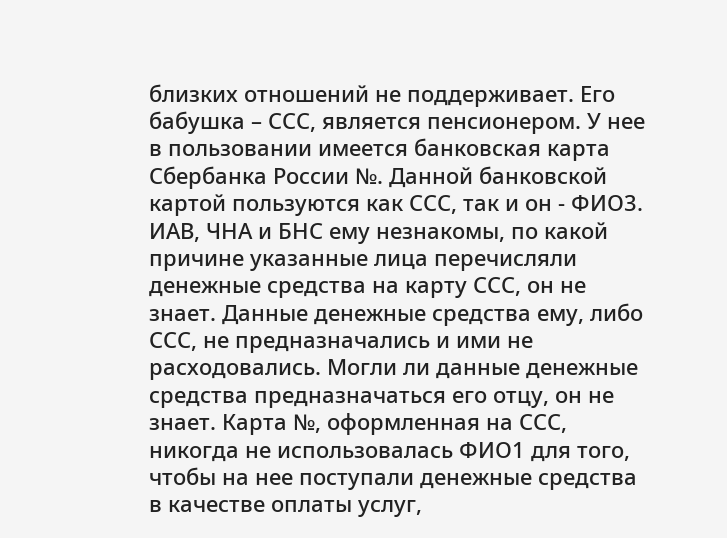близких отношений не поддерживает. Его бабушка – ССС, является пенсионером. У нее в пользовании имеется банковская карта Сбербанка России №. Данной банковской картой пользуются как ССС, так и он - ФИО3. ИАВ, ЧНА и БНС ему незнакомы, по какой причине указанные лица перечисляли денежные средства на карту ССС, он не знает. Данные денежные средства ему, либо ССС, не предназначались и ими не расходовались. Могли ли данные денежные средства предназначаться его отцу, он не знает. Карта №, оформленная на ССС, никогда не использовалась ФИО1 для того, чтобы на нее поступали денежные средства в качестве оплаты услуг,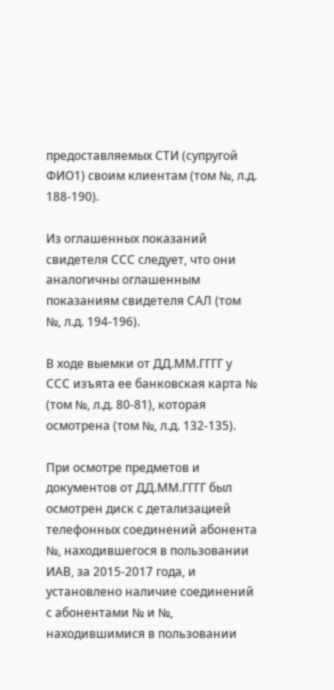предоставляемых СТИ (супругой ФИО1) своим клиентам (том №, л.д. 188-190).

Из оглашенных показаний свидетеля ССС следует, что они аналогичны оглашенным показаниям свидетеля САЛ (том №, л.д. 194-196).

В ходе выемки от ДД.ММ.ГГГГ у ССС изъята ее банковская карта № (том №, л.д. 80-81), которая осмотрена (том №, л.д. 132-135).

При осмотре предметов и документов от ДД.ММ.ГГГГ был осмотрен диск с детализацией телефонных соединений абонента №, находившегося в пользовании ИАВ, за 2015-2017 года, и установлено наличие соединений с абонентами № и №, находившимися в пользовании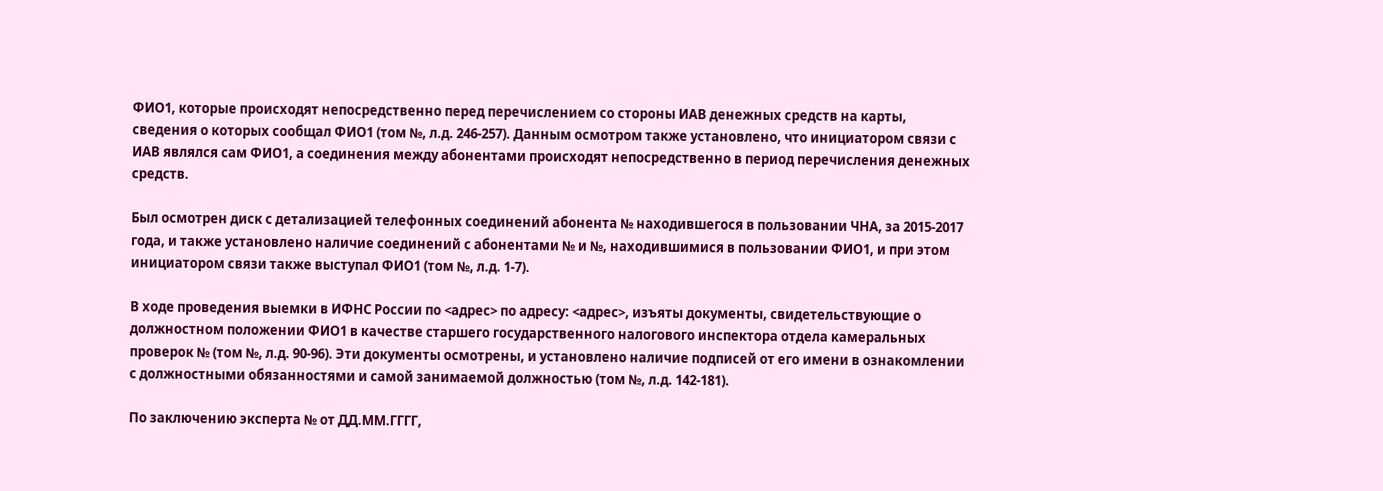ФИО1, которые происходят непосредственно перед перечислением со стороны ИАВ денежных средств на карты, сведения о которых сообщал ФИО1 (том №, л.д. 246-257). Данным осмотром также установлено, что инициатором связи с ИАВ являлся сам ФИО1, а соединения между абонентами происходят непосредственно в период перечисления денежных средств.

Был осмотрен диск с детализацией телефонных соединений абонента № находившегося в пользовании ЧНА, за 2015-2017 года, и также установлено наличие соединений с абонентами № и №, находившимися в пользовании ФИО1, и при этом инициатором связи также выступал ФИО1 (том №, л.д. 1-7).

В ходе проведения выемки в ИФНС России по <адрес> по адресу: <адрес>, изъяты документы, свидетельствующие о должностном положении ФИО1 в качестве старшего государственного налогового инспектора отдела камеральных проверок № (том №, л.д. 90-96). Эти документы осмотрены, и установлено наличие подписей от его имени в ознакомлении с должностными обязанностями и самой занимаемой должностью (том №, л.д. 142-181).

По заключению эксперта № от ДД.ММ.ГГГГ,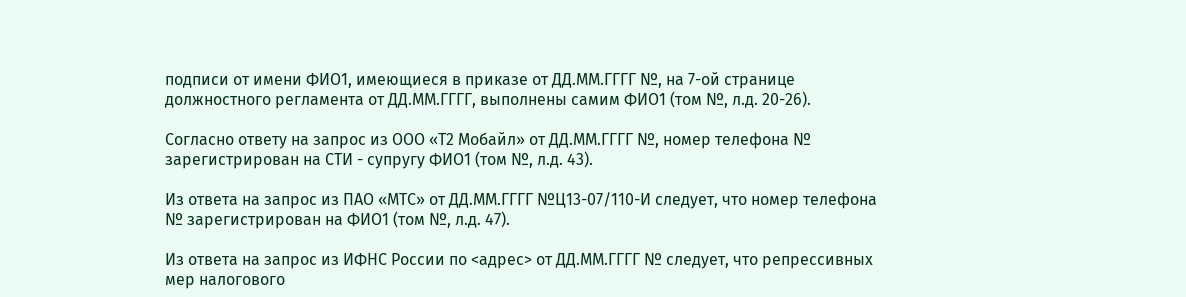подписи от имени ФИО1, имеющиеся в приказе от ДД.ММ.ГГГГ №, на 7-ой странице должностного регламента от ДД.ММ.ГГГГ, выполнены самим ФИО1 (том №, л.д. 20-26).

Согласно ответу на запрос из ООО «Т2 Мобайл» от ДД.ММ.ГГГГ №, номер телефона № зарегистрирован на СТИ - супругу ФИО1 (том №, л.д. 43).

Из ответа на запрос из ПАО «МТС» от ДД.ММ.ГГГГ №Ц13-07/110-И следует, что номер телефона № зарегистрирован на ФИО1 (том №, л.д. 47).

Из ответа на запрос из ИФНС России по <адрес> от ДД.ММ.ГГГГ № следует, что репрессивных мер налогового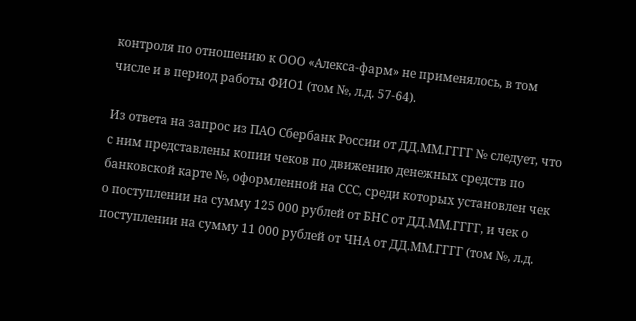контроля по отношению к ООО «Алекса-фарм» не применялось, в том числе и в период работы ФИО1 (том №, л.д. 57-64).

Из ответа на запрос из ПАО Сбербанк России от ДД.ММ.ГГГГ № следует, что с ним представлены копии чеков по движению денежных средств по банковской карте №, оформленной на ССС, среди которых установлен чек о поступлении на сумму 125 000 рублей от БНС от ДД.ММ.ГГГГ, и чек о поступлении на сумму 11 000 рублей от ЧНА от ДД.ММ.ГГГГ (том №, л.д.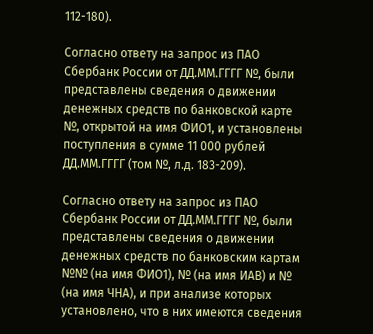112-180).

Согласно ответу на запрос из ПАО Сбербанк России от ДД.ММ.ГГГГ №, были представлены сведения о движении денежных средств по банковской карте №, открытой на имя ФИО1, и установлены поступления в сумме 11 000 рублей ДД.ММ.ГГГГ (том №, л.д. 183-209).

Согласно ответу на запрос из ПАО Сбербанк России от ДД.ММ.ГГГГ №, были представлены сведения о движении денежных средств по банковским картам №№ (на имя ФИО1), № (на имя ИАВ) и № (на имя ЧНА), и при анализе которых установлено, что в них имеются сведения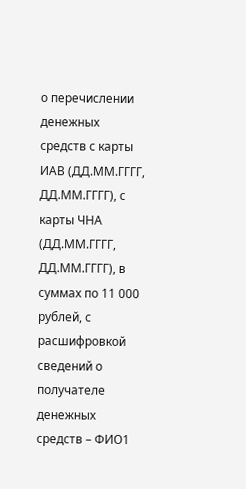о перечислении денежных средств с карты ИАВ (ДД.ММ.ГГГГ, ДД.ММ.ГГГГ), с карты ЧНА (ДД.ММ.ГГГГ, ДД.ММ.ГГГГ), в суммах по 11 000 рублей, с расшифровкой сведений о получателе денежных средств – ФИО1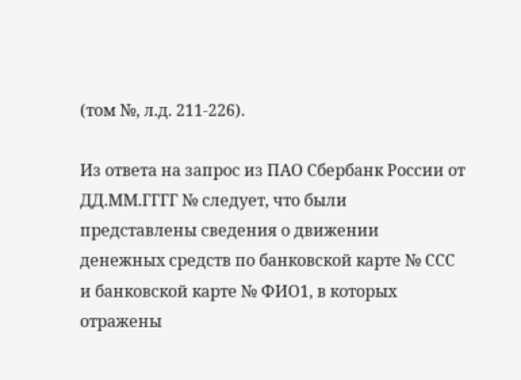(том №, л.д. 211-226).

Из ответа на запрос из ПАО Сбербанк России от ДД.ММ.ГГГГ № следует, что были представлены сведения о движении денежных средств по банковской карте № ССС и банковской карте № ФИО1, в которых отражены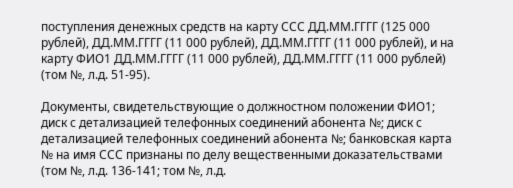поступления денежных средств на карту ССС ДД.ММ.ГГГГ (125 000 рублей), ДД.ММ.ГГГГ (11 000 рублей), ДД.ММ.ГГГГ (11 000 рублей), и на карту ФИО1 ДД.ММ.ГГГГ (11 000 рублей), ДД.ММ.ГГГГ (11 000 рублей) (том №, л.д. 51-95).

Документы, свидетельствующие о должностном положении ФИО1; диск с детализацией телефонных соединений абонента №; диск с детализацией телефонных соединений абонента №; банковская карта № на имя ССС признаны по делу вещественными доказательствами (том №, л.д. 136-141; том №, л.д.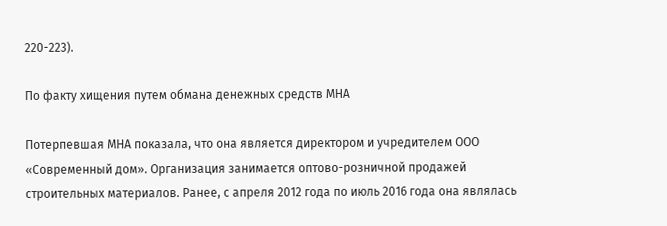220-223).

По факту хищения путем обмана денежных средств МНА

Потерпевшая МНА показала, что она является директором и учредителем ООО «Современный дом». Организация занимается оптово-розничной продажей строительных материалов. Ранее, с апреля 2012 года по июль 2016 года она являлась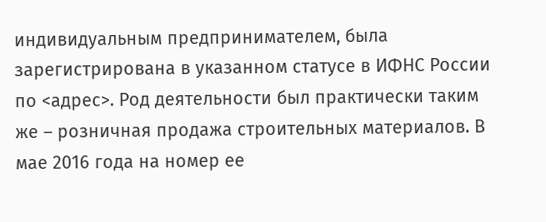индивидуальным предпринимателем, была зарегистрирована в указанном статусе в ИФНС России по <адрес>. Род деятельности был практически таким же – розничная продажа строительных материалов. В мае 2016 года на номер ее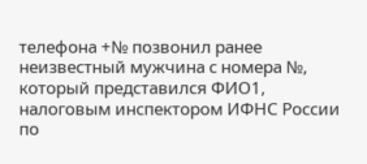телефона +№ позвонил ранее неизвестный мужчина с номера №, который представился ФИО1, налоговым инспектором ИФНС России по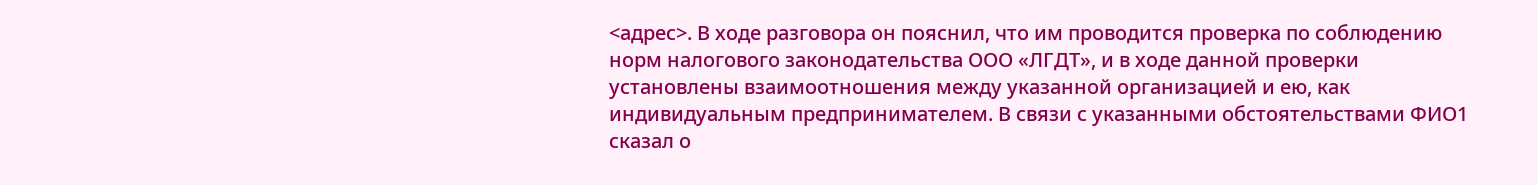<адрес>. В ходе разговора он пояснил, что им проводится проверка по соблюдению норм налогового законодательства ООО «ЛГДТ», и в ходе данной проверки установлены взаимоотношения между указанной организацией и ею, как индивидуальным предпринимателем. В связи с указанными обстоятельствами ФИО1 сказал о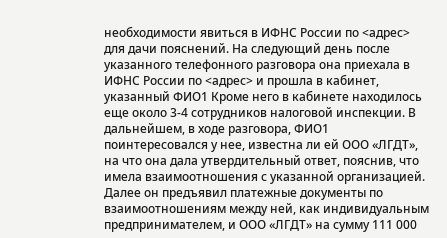необходимости явиться в ИФНС России по <адрес> для дачи пояснений. На следующий день после указанного телефонного разговора она приехала в ИФНС России по <адрес> и прошла в кабинет, указанный ФИО1 Кроме него в кабинете находилось еще около 3-4 сотрудников налоговой инспекции. В дальнейшем, в ходе разговора, ФИО1 поинтересовался у нее, известна ли ей ООО «ЛГДТ», на что она дала утвердительный ответ, пояснив, что имела взаимоотношения с указанной организацией. Далее он предъявил платежные документы по взаимоотношениям между ней, как индивидуальным предпринимателем, и ООО «ЛГДТ» на сумму 111 000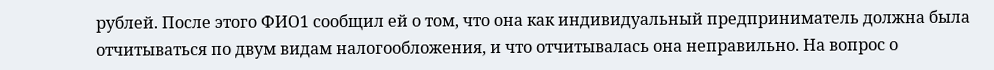рублей. После этого ФИО1 сообщил ей о том, что она как индивидуальный предприниматель должна была отчитываться по двум видам налогообложения, и что отчитывалась она неправильно. На вопрос о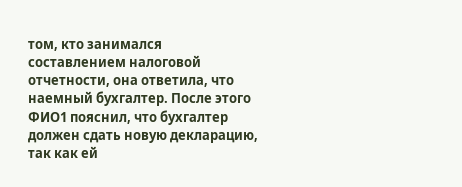том, кто занимался составлением налоговой отчетности, она ответила, что наемный бухгалтер. После этого ФИО1 пояснил, что бухгалтер должен сдать новую декларацию, так как ей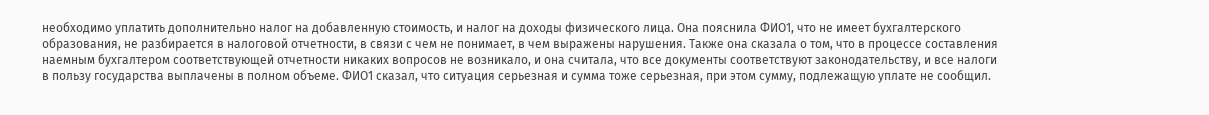необходимо уплатить дополнительно налог на добавленную стоимость, и налог на доходы физического лица. Она пояснила ФИО1, что не имеет бухгалтерского образования, не разбирается в налоговой отчетности, в связи с чем не понимает, в чем выражены нарушения. Также она сказала о том, что в процессе составления наемным бухгалтером соответствующей отчетности никаких вопросов не возникало, и она считала, что все документы соответствуют законодательству, и все налоги в пользу государства выплачены в полном объеме. ФИО1 сказал, что ситуация серьезная и сумма тоже серьезная, при этом сумму, подлежащую уплате не сообщил.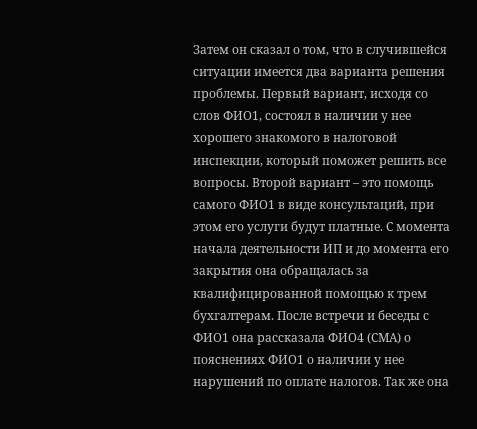Затем он сказал о том, что в случившейся ситуации имеется два варианта решения проблемы. Первый вариант, исходя со слов ФИО1, состоял в наличии у нее хорошего знакомого в налоговой инспекции, который поможет решить все вопросы. Второй вариант – это помощь самого ФИО1 в виде консультаций, при этом его услуги будут платные. С момента начала деятельности ИП и до момента его закрытия она обращалась за квалифицированной помощью к трем бухгалтерам. После встречи и беседы с ФИО1 она рассказала ФИО4 (СМА) о пояснениях ФИО1 о наличии у нее нарушений по оплате налогов. Так же она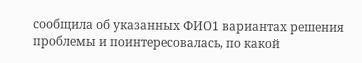сообщила об указанных ФИО1 вариантах решения проблемы и поинтересовалась, по какой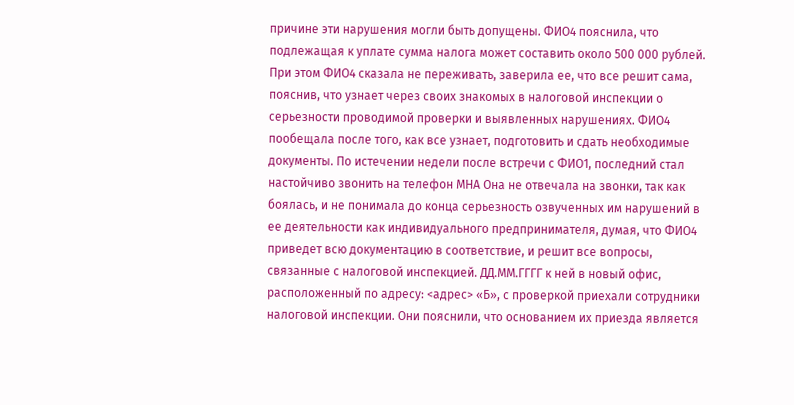причине эти нарушения могли быть допущены. ФИО4 пояснила, что подлежащая к уплате сумма налога может составить около 500 000 рублей. При этом ФИО4 сказала не переживать, заверила ее, что все решит сама, пояснив, что узнает через своих знакомых в налоговой инспекции о серьезности проводимой проверки и выявленных нарушениях. ФИО4 пообещала после того, как все узнает, подготовить и сдать необходимые документы. По истечении недели после встречи с ФИО1, последний стал настойчиво звонить на телефон МНА Она не отвечала на звонки, так как боялась, и не понимала до конца серьезность озвученных им нарушений в ее деятельности как индивидуального предпринимателя, думая, что ФИО4 приведет всю документацию в соответствие, и решит все вопросы, связанные с налоговой инспекцией. ДД.ММ.ГГГГ к ней в новый офис, расположенный по адресу: <адрес> «Б», с проверкой приехали сотрудники налоговой инспекции. Они пояснили, что основанием их приезда является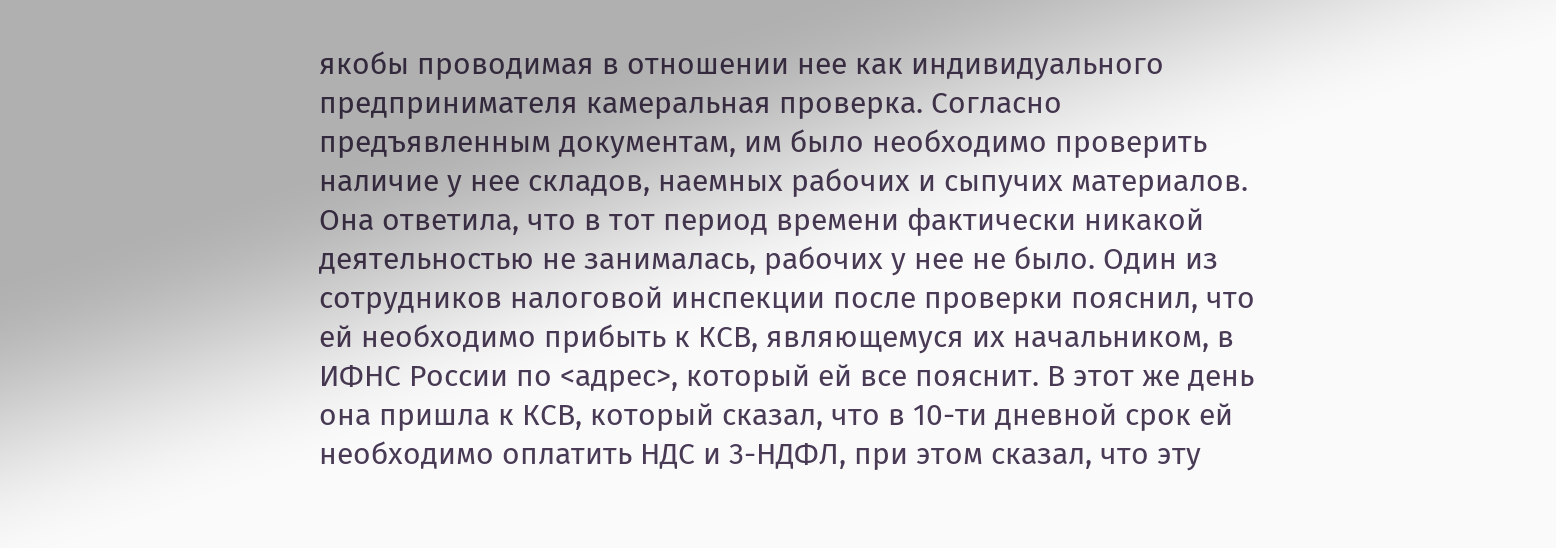якобы проводимая в отношении нее как индивидуального предпринимателя камеральная проверка. Согласно предъявленным документам, им было необходимо проверить наличие у нее складов, наемных рабочих и сыпучих материалов. Она ответила, что в тот период времени фактически никакой деятельностью не занималась, рабочих у нее не было. Один из сотрудников налоговой инспекции после проверки пояснил, что ей необходимо прибыть к КСВ, являющемуся их начальником, в ИФНС России по <адрес>, который ей все пояснит. В этот же день она пришла к КСВ, который сказал, что в 10-ти дневной срок ей необходимо оплатить НДС и 3-НДФЛ, при этом сказал, что эту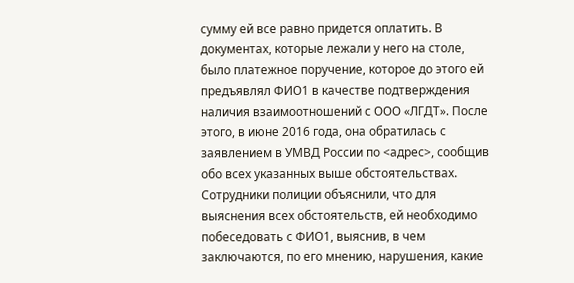сумму ей все равно придется оплатить. В документах, которые лежали у него на столе, было платежное поручение, которое до этого ей предъявлял ФИО1 в качестве подтверждения наличия взаимоотношений с ООО «ЛГДТ». После этого, в июне 2016 года, она обратилась с заявлением в УМВД России по <адрес>, сообщив обо всех указанных выше обстоятельствах. Сотрудники полиции объяснили, что для выяснения всех обстоятельств, ей необходимо побеседовать с ФИО1, выяснив, в чем заключаются, по его мнению, нарушения, какие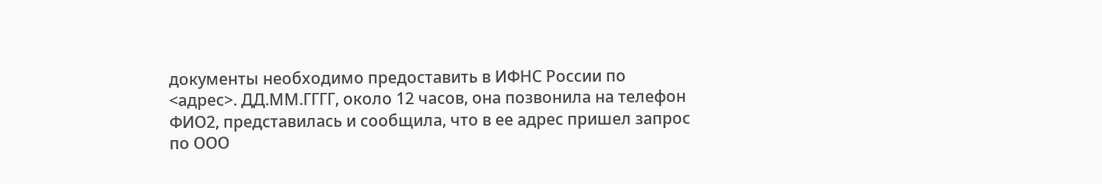документы необходимо предоставить в ИФНС России по <адрес>. ДД.ММ.ГГГГ, около 12 часов, она позвонила на телефон ФИО2, представилась и сообщила, что в ее адрес пришел запрос по ООО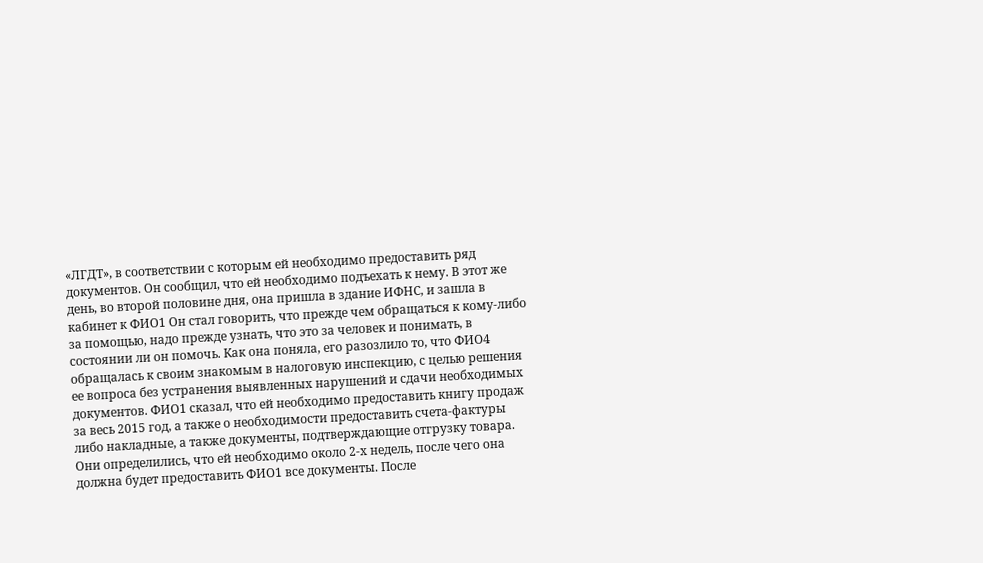«ЛГДТ», в соответствии с которым ей необходимо предоставить ряд документов. Он сообщил, что ей необходимо подъехать к нему. В этот же день, во второй половине дня, она пришла в здание ИФНС, и зашла в кабинет к ФИО1 Он стал говорить, что прежде чем обращаться к кому-либо за помощью, надо прежде узнать, что это за человек и понимать, в состоянии ли он помочь. Как она поняла, его разозлило то, что ФИО4 обращалась к своим знакомым в налоговую инспекцию, с целью решения ее вопроса без устранения выявленных нарушений и сдачи необходимых документов. ФИО1 сказал, что ей необходимо предоставить книгу продаж за весь 2015 год, а также о необходимости предоставить счета-фактуры либо накладные, а также документы, подтверждающие отгрузку товара. Они определились, что ей необходимо около 2-х недель, после чего она должна будет предоставить ФИО1 все документы. После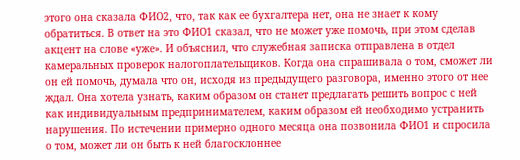этого она сказала ФИО2, что, так как ее бухгалтера нет, она не знает к кому обратиться. В ответ на это ФИО1 сказал, что не может уже помочь, при этом сделав акцент на слове «уже». И объяснил, что служебная записка отправлена в отдел камеральных проверок налогоплательщиков. Когда она спрашивала о том, сможет ли он ей помочь, думала что он, исходя из предыдущего разговора, именно этого от нее ждал. Она хотела узнать, каким образом он станет предлагать решить вопрос с ней как индивидуальным предпринимателем, каким образом ей необходимо устранить нарушения. По истечении примерно одного месяца она позвонила ФИО1 и спросила о том, может ли он быть к ней благосклоннее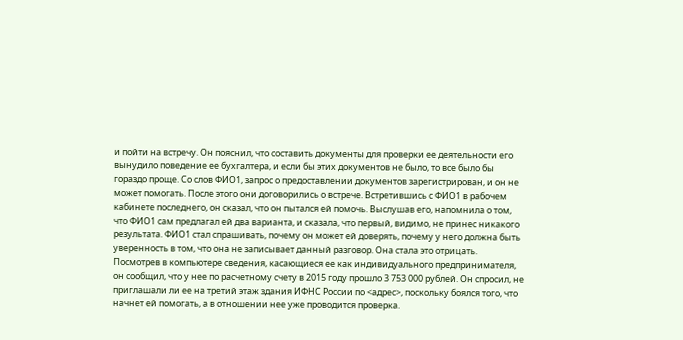и пойти на встречу. Он пояснил, что составить документы для проверки ее деятельности его вынудило поведение ее бухгалтера, и если бы этих документов не было, то все было бы гораздо проще. Со слов ФИО1, запрос о предоставлении документов зарегистрирован, и он не может помогать. После этого они договорились о встрече. Встретившись с ФИО1 в рабочем кабинете последнего, он сказал, что он пытался ей помочь. Выслушав его, напомнила о том, что ФИО1 сам предлагал ей два варианта, и сказала, что первый, видимо, не принес никакого результата. ФИО1 стал спрашивать, почему он может ей доверять, почему у него должна быть уверенность в том, что она не записывает данный разговор. Она стала это отрицать. Посмотрев в компьютере сведения, касающиеся ее как индивидуального предпринимателя, он сообщил, что у нее по расчетному счету в 2015 году прошло 3 753 000 рублей. Он спросил, не приглашали ли ее на третий этаж здания ИФНС России по <адрес>, поскольку боялся того, что начнет ей помогать, а в отношении нее уже проводится проверка.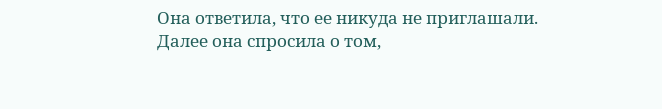Она ответила, что ее никуда не приглашали. Далее она спросила о том,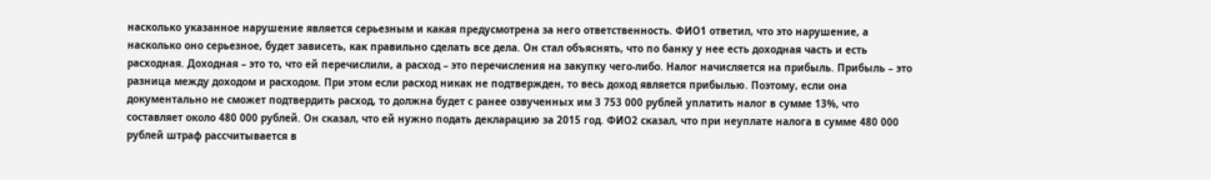насколько указанное нарушение является серьезным и какая предусмотрена за него ответственность. ФИО1 ответил, что это нарушение, а насколько оно серьезное, будет зависеть, как правильно сделать все дела. Он стал объяснять, что по банку у нее есть доходная часть и есть расходная. Доходная – это то, что ей перечислили, а расход – это перечисления на закупку чего-либо. Налог начисляется на прибыль. Прибыль – это разница между доходом и расходом. При этом если расход никак не подтвержден, то весь доход является прибылью. Поэтому, если она документально не сможет подтвердить расход, то должна будет с ранее озвученных им 3 753 000 рублей уплатить налог в сумме 13%, что составляет около 480 000 рублей. Он сказал, что ей нужно подать декларацию за 2015 год. ФИО2 сказал, что при неуплате налога в сумме 480 000 рублей штраф рассчитывается в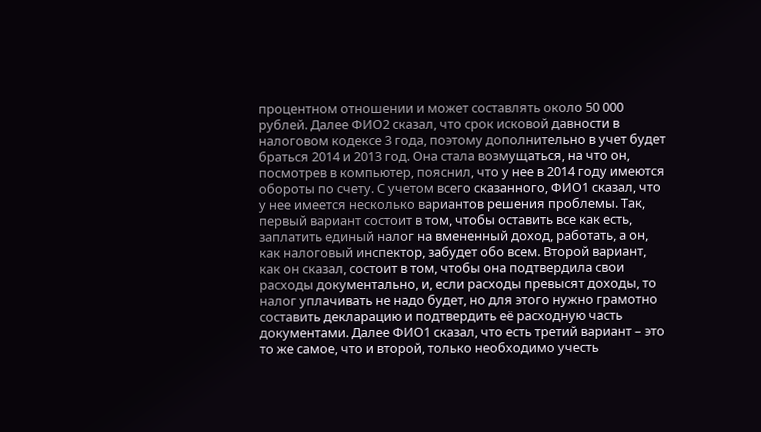процентном отношении и может составлять около 50 000 рублей. Далее ФИО2 сказал, что срок исковой давности в налоговом кодексе 3 года, поэтому дополнительно в учет будет браться 2014 и 2013 год. Она стала возмущаться, на что он, посмотрев в компьютер, пояснил, что у нее в 2014 году имеются обороты по счету. С учетом всего сказанного, ФИО1 сказал, что у нее имеется несколько вариантов решения проблемы. Так, первый вариант состоит в том, чтобы оставить все как есть, заплатить единый налог на вмененный доход, работать, а он, как налоговый инспектор, забудет обо всем. Второй вариант, как он сказал, состоит в том, чтобы она подтвердила свои расходы документально, и, если расходы превысят доходы, то налог уплачивать не надо будет, но для этого нужно грамотно составить декларацию и подтвердить её расходную часть документами. Далее ФИО1 сказал, что есть третий вариант – это то же самое, что и второй, только необходимо учесть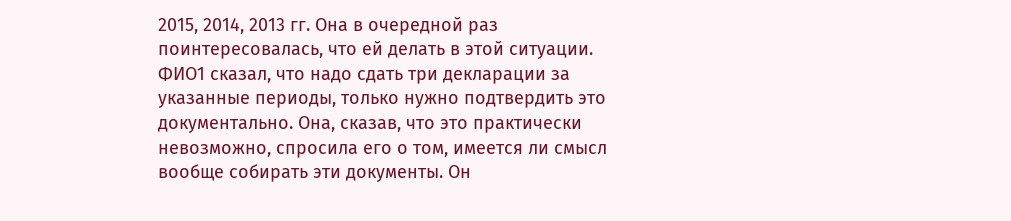2015, 2014, 2013 гг. Она в очередной раз поинтересовалась, что ей делать в этой ситуации. ФИО1 сказал, что надо сдать три декларации за указанные периоды, только нужно подтвердить это документально. Она, сказав, что это практически невозможно, спросила его о том, имеется ли смысл вообще собирать эти документы. Он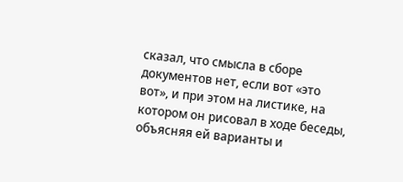сказал, что смысла в сборе документов нет, если вот «это вот», и при этом на листике, на котором он рисовал в ходе беседы, объясняя ей варианты и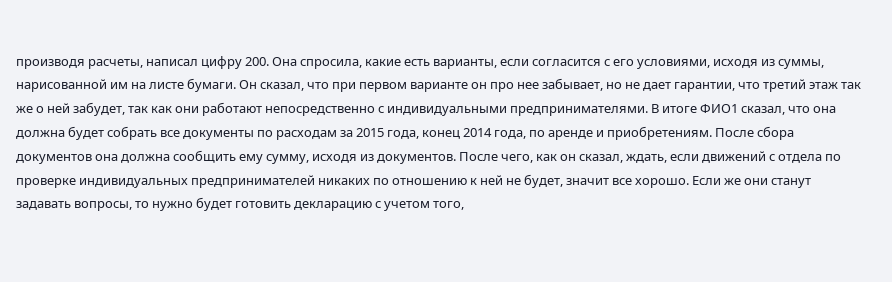производя расчеты, написал цифру 200. Она спросила, какие есть варианты, если согласится с его условиями, исходя из суммы, нарисованной им на листе бумаги. Он сказал, что при первом варианте он про нее забывает, но не дает гарантии, что третий этаж так же о ней забудет, так как они работают непосредственно с индивидуальными предпринимателями. В итоге ФИО1 сказал, что она должна будет собрать все документы по расходам за 2015 года, конец 2014 года, по аренде и приобретениям. После сбора документов она должна сообщить ему сумму, исходя из документов. После чего, как он сказал, ждать, если движений с отдела по проверке индивидуальных предпринимателей никаких по отношению к ней не будет, значит все хорошо. Если же они станут задавать вопросы, то нужно будет готовить декларацию с учетом того,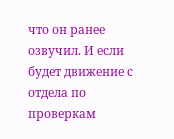что он ранее озвучил. И если будет движение с отдела по проверкам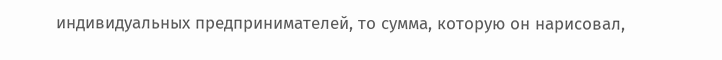индивидуальных предпринимателей, то сумма, которую он нарисовал,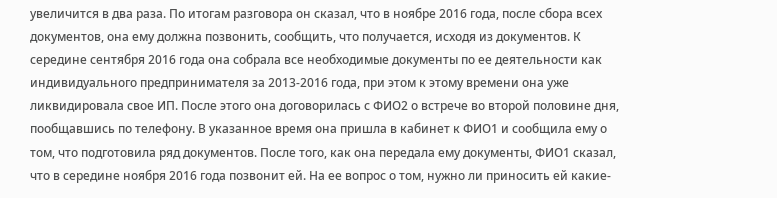увеличится в два раза. По итогам разговора он сказал, что в ноябре 2016 года, после сбора всех документов, она ему должна позвонить, сообщить, что получается, исходя из документов. К середине сентября 2016 года она собрала все необходимые документы по ее деятельности как индивидуального предпринимателя за 2013-2016 года, при этом к этому времени она уже ликвидировала свое ИП. После этого она договорилась с ФИО2 о встрече во второй половине дня, пообщавшись по телефону. В указанное время она пришла в кабинет к ФИО1 и сообщила ему о том, что подготовила ряд документов. После того, как она передала ему документы, ФИО1 сказал, что в середине ноября 2016 года позвонит ей. На ее вопрос о том, нужно ли приносить ей какие-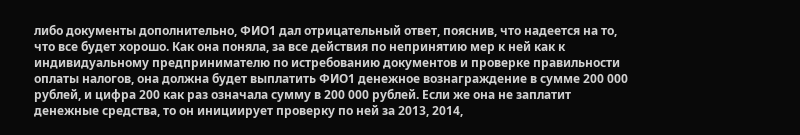либо документы дополнительно, ФИО1 дал отрицательный ответ, пояснив, что надеется на то, что все будет хорошо. Как она поняла, за все действия по непринятию мер к ней как к индивидуальному предпринимателю по истребованию документов и проверке правильности оплаты налогов, она должна будет выплатить ФИО1 денежное вознаграждение в сумме 200 000 рублей, и цифра 200 как раз означала сумму в 200 000 рублей. Если же она не заплатит денежные средства, то он инициирует проверку по ней за 2013, 2014,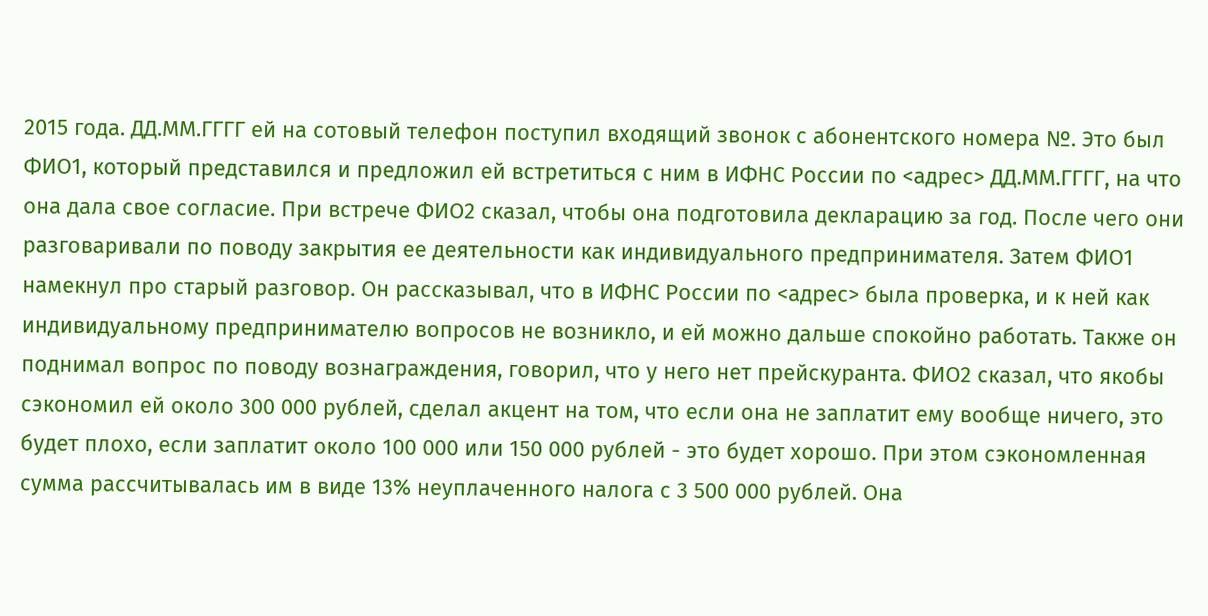2015 года. ДД.ММ.ГГГГ ей на сотовый телефон поступил входящий звонок с абонентского номера №. Это был ФИО1, который представился и предложил ей встретиться с ним в ИФНС России по <адрес> ДД.ММ.ГГГГ, на что она дала свое согласие. При встрече ФИО2 сказал, чтобы она подготовила декларацию за год. После чего они разговаривали по поводу закрытия ее деятельности как индивидуального предпринимателя. Затем ФИО1 намекнул про старый разговор. Он рассказывал, что в ИФНС России по <адрес> была проверка, и к ней как индивидуальному предпринимателю вопросов не возникло, и ей можно дальше спокойно работать. Также он поднимал вопрос по поводу вознаграждения, говорил, что у него нет прейскуранта. ФИО2 сказал, что якобы сэкономил ей около 300 000 рублей, сделал акцент на том, что если она не заплатит ему вообще ничего, это будет плохо, если заплатит около 100 000 или 150 000 рублей - это будет хорошо. При этом сэкономленная сумма рассчитывалась им в виде 13% неуплаченного налога с 3 500 000 рублей. Она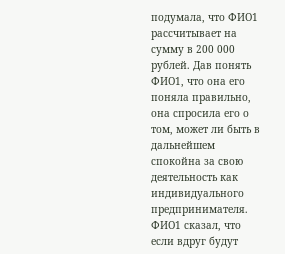подумала, что ФИО1 рассчитывает на сумму в 200 000 рублей. Дав понять ФИО1, что она его поняла правильно, она спросила его о том, может ли быть в дальнейшем спокойна за свою деятельность как индивидуального предпринимателя. ФИО1 сказал, что если вдруг будут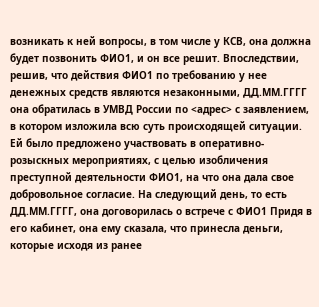возникать к ней вопросы, в том числе у КСВ, она должна будет позвонить ФИО1, и он все решит. Впоследствии, решив, что действия ФИО1 по требованию у нее денежных средств являются незаконными, ДД.ММ.ГГГГ она обратилась в УМВД России по <адрес> с заявлением, в котором изложила всю суть происходящей ситуации. Ей было предложено участвовать в оперативно-розыскных мероприятиях, с целью изобличения преступной деятельности ФИО1, на что она дала свое добровольное согласие. На следующий день, то есть ДД.ММ.ГГГГ, она договорилась о встрече с ФИО1 Придя в его кабинет, она ему сказала, что принесла деньги, которые исходя из ранее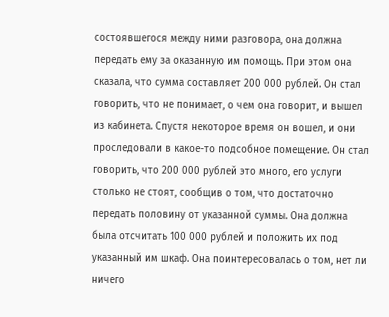состоявшегося между ними разговора, она должна передать ему за оказанную им помощь. При этом она сказала, что сумма составляет 200 000 рублей. Он стал говорить, что не понимает, о чем она говорит, и вышел из кабинета. Спустя некоторое время он вошел, и они проследовали в какое-то подсобное помещение. Он стал говорить, что 200 000 рублей это много, его услуги столько не стоят, сообщив о том, что достаточно передать половину от указанной суммы. Она должна была отсчитать 100 000 рублей и положить их под указанный им шкаф. Она поинтересовалась о том, нет ли ничего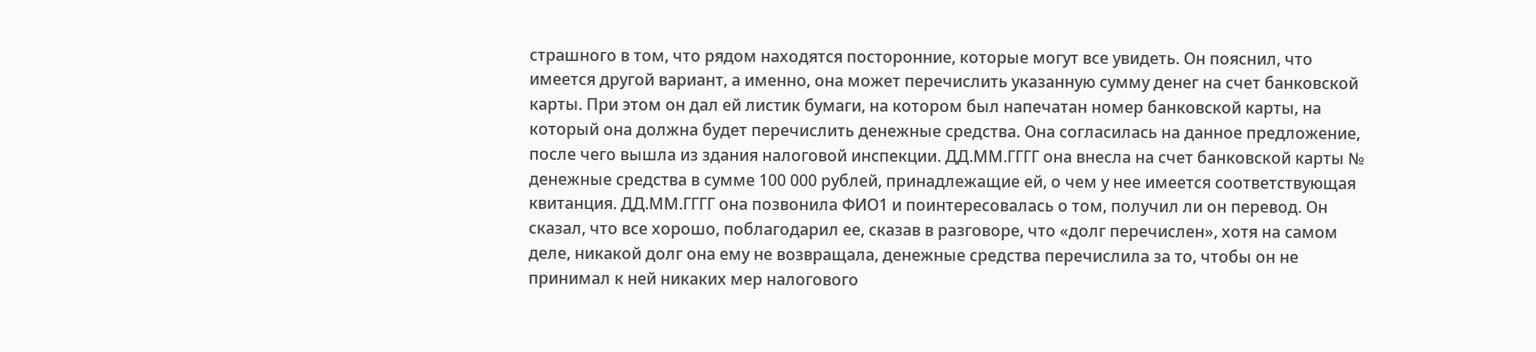страшного в том, что рядом находятся посторонние, которые могут все увидеть. Он пояснил, что имеется другой вариант, а именно, она может перечислить указанную сумму денег на счет банковской карты. При этом он дал ей листик бумаги, на котором был напечатан номер банковской карты, на который она должна будет перечислить денежные средства. Она согласилась на данное предложение, после чего вышла из здания налоговой инспекции. ДД.ММ.ГГГГ она внесла на счет банковской карты № денежные средства в сумме 100 000 рублей, принадлежащие ей, о чем у нее имеется соответствующая квитанция. ДД.ММ.ГГГГ она позвонила ФИО1 и поинтересовалась о том, получил ли он перевод. Он сказал, что все хорошо, поблагодарил ее, сказав в разговоре, что «долг перечислен», хотя на самом деле, никакой долг она ему не возвращала, денежные средства перечислила за то, чтобы он не принимал к ней никаких мер налогового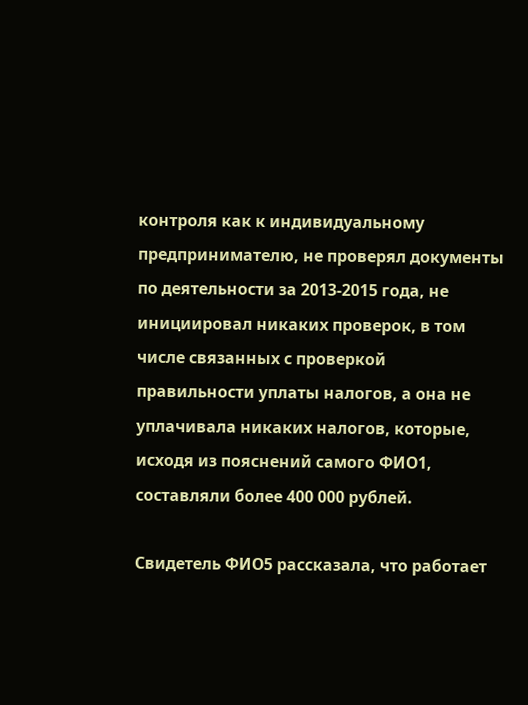контроля как к индивидуальному предпринимателю, не проверял документы по деятельности за 2013-2015 года, не инициировал никаких проверок, в том числе связанных с проверкой правильности уплаты налогов, а она не уплачивала никаких налогов, которые, исходя из пояснений самого ФИО1, составляли более 400 000 рублей.

Свидетель ФИО5 рассказала, что работает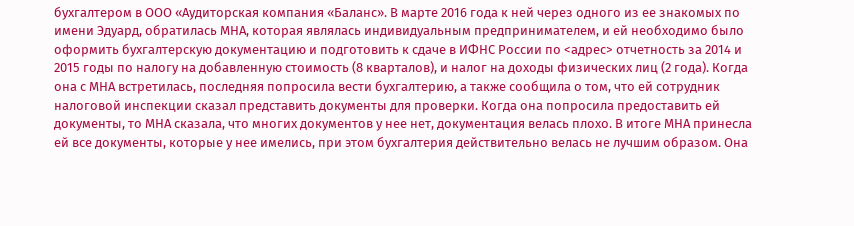бухгалтером в ООО «Аудиторская компания «Баланс». В марте 2016 года к ней через одного из ее знакомых по имени Эдуард, обратилась МНА, которая являлась индивидуальным предпринимателем, и ей необходимо было оформить бухгалтерскую документацию и подготовить к сдаче в ИФНС России по <адрес> отчетность за 2014 и 2015 годы по налогу на добавленную стоимость (8 кварталов), и налог на доходы физических лиц (2 года). Когда она с МНА встретилась, последняя попросила вести бухгалтерию, а также сообщила о том, что ей сотрудник налоговой инспекции сказал представить документы для проверки. Когда она попросила предоставить ей документы, то МНА сказала, что многих документов у нее нет, документация велась плохо. В итоге МНА принесла ей все документы, которые у нее имелись, при этом бухгалтерия действительно велась не лучшим образом. Она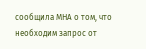сообщила МНА о том, что необходим запрос от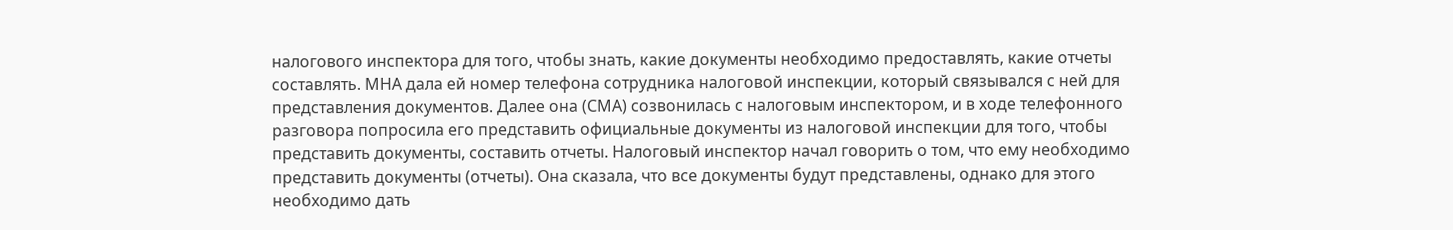налогового инспектора для того, чтобы знать, какие документы необходимо предоставлять, какие отчеты составлять. МНА дала ей номер телефона сотрудника налоговой инспекции, который связывался с ней для представления документов. Далее она (СМА) созвонилась с налоговым инспектором, и в ходе телефонного разговора попросила его представить официальные документы из налоговой инспекции для того, чтобы представить документы, составить отчеты. Налоговый инспектор начал говорить о том, что ему необходимо представить документы (отчеты). Она сказала, что все документы будут представлены, однако для этого необходимо дать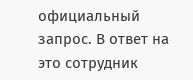официальный запрос. В ответ на это сотрудник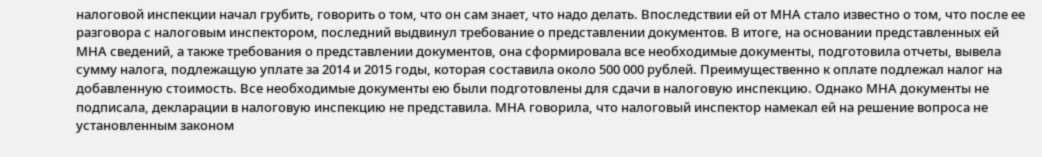налоговой инспекции начал грубить, говорить о том, что он сам знает, что надо делать. Впоследствии ей от МНА стало известно о том, что после ее разговора с налоговым инспектором, последний выдвинул требование о представлении документов. В итоге, на основании представленных ей МНА сведений, а также требования о представлении документов, она сформировала все необходимые документы, подготовила отчеты, вывела сумму налога, подлежащую уплате за 2014 и 2015 годы, которая составила около 500 000 рублей. Преимущественно к оплате подлежал налог на добавленную стоимость. Все необходимые документы ею были подготовлены для сдачи в налоговую инспекцию. Однако МНА документы не подписала, декларации в налоговую инспекцию не представила. МНА говорила, что налоговый инспектор намекал ей на решение вопроса не установленным законом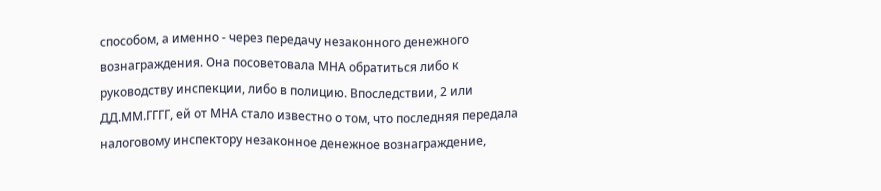способом, а именно - через передачу незаконного денежного вознаграждения. Она посоветовала МНА обратиться либо к руководству инспекции, либо в полицию. Впоследствии, 2 или ДД.ММ.ГГГГ, ей от МНА стало известно о том, что последняя передала налоговому инспектору незаконное денежное вознаграждение,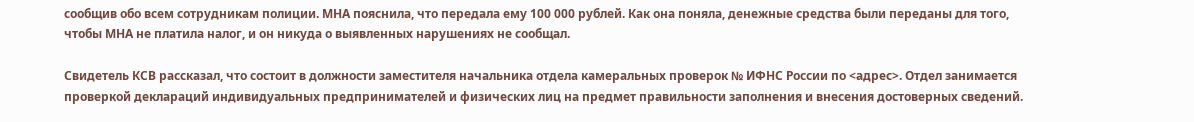сообщив обо всем сотрудникам полиции. МНА пояснила, что передала ему 100 000 рублей. Как она поняла, денежные средства были переданы для того, чтобы МНА не платила налог, и он никуда о выявленных нарушениях не сообщал.

Свидетель КСВ рассказал, что состоит в должности заместителя начальника отдела камеральных проверок № ИФНС России по <адрес>. Отдел занимается проверкой деклараций индивидуальных предпринимателей и физических лиц на предмет правильности заполнения и внесения достоверных сведений.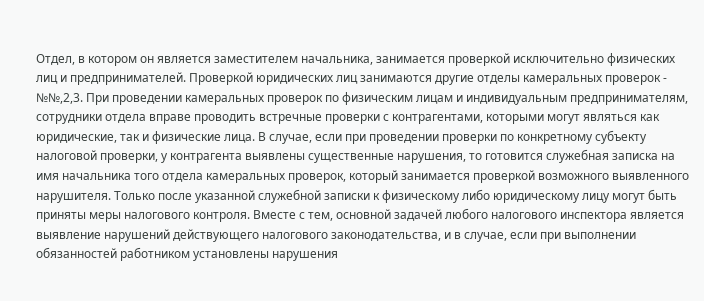Отдел, в котором он является заместителем начальника, занимается проверкой исключительно физических лиц и предпринимателей. Проверкой юридических лиц занимаются другие отделы камеральных проверок - №№,2,3. При проведении камеральных проверок по физическим лицам и индивидуальным предпринимателям, сотрудники отдела вправе проводить встречные проверки с контрагентами, которыми могут являться как юридические, так и физические лица. В случае, если при проведении проверки по конкретному субъекту налоговой проверки, у контрагента выявлены существенные нарушения, то готовится служебная записка на имя начальника того отдела камеральных проверок, который занимается проверкой возможного выявленного нарушителя. Только после указанной служебной записки к физическому либо юридическому лицу могут быть приняты меры налогового контроля. Вместе с тем, основной задачей любого налогового инспектора является выявление нарушений действующего налогового законодательства, и в случае, если при выполнении обязанностей работником установлены нарушения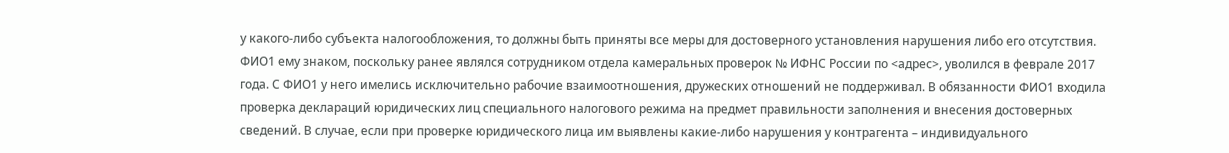у какого-либо субъекта налогообложения, то должны быть приняты все меры для достоверного установления нарушения либо его отсутствия. ФИО1 ему знаком, поскольку ранее являлся сотрудником отдела камеральных проверок № ИФНС России по <адрес>, уволился в феврале 2017 года. С ФИО1 у него имелись исключительно рабочие взаимоотношения, дружеских отношений не поддерживал. В обязанности ФИО1 входила проверка деклараций юридических лиц специального налогового режима на предмет правильности заполнения и внесения достоверных сведений. В случае, если при проверке юридического лица им выявлены какие-либо нарушения у контрагента – индивидуального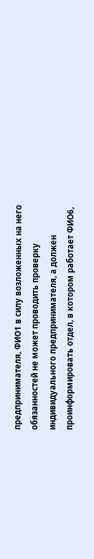предпринимателя, ФИО1 в силу возложенных на него обязанностей не может проводить проверку индивидуального предпринимателя, а должен проинформировать отдел, в котором работает ФИО6,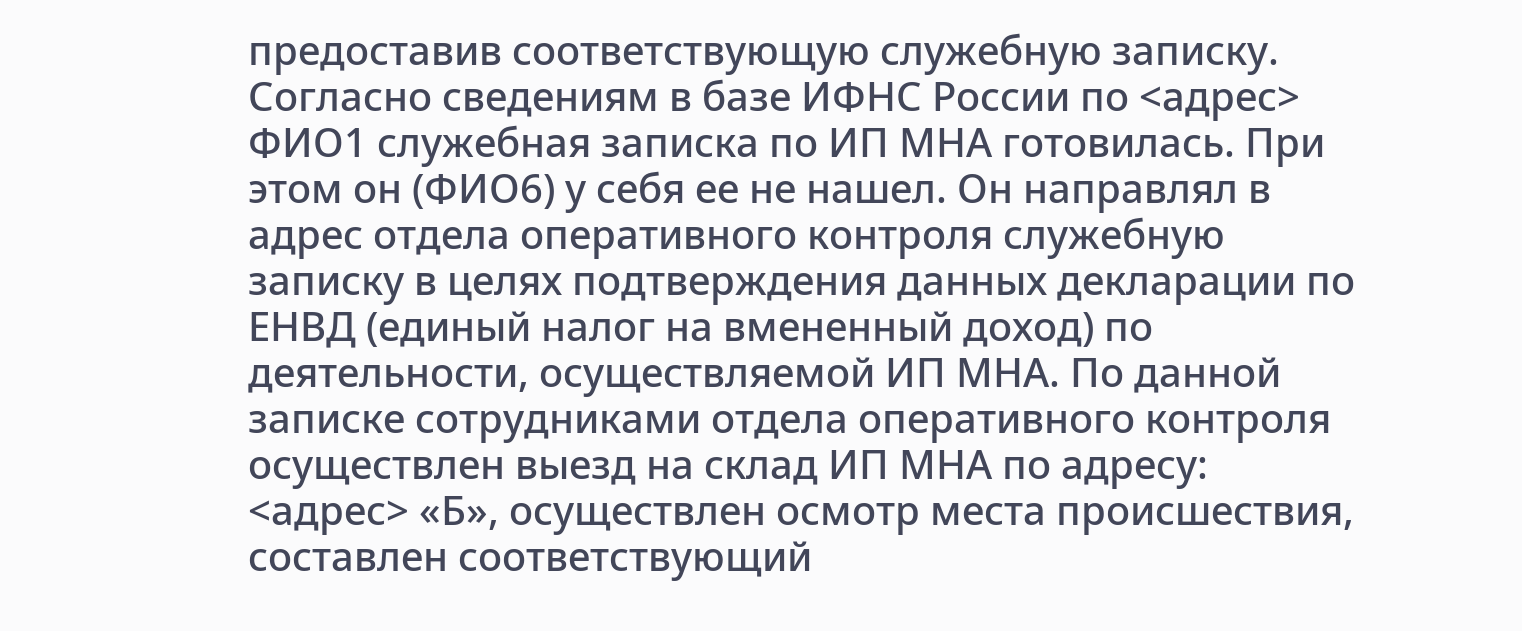предоставив соответствующую служебную записку. Согласно сведениям в базе ИФНС России по <адрес> ФИО1 служебная записка по ИП МНА готовилась. При этом он (ФИО6) у себя ее не нашел. Он направлял в адрес отдела оперативного контроля служебную записку в целях подтверждения данных декларации по ЕНВД (единый налог на вмененный доход) по деятельности, осуществляемой ИП МНА. По данной записке сотрудниками отдела оперативного контроля осуществлен выезд на склад ИП МНА по адресу: <адрес> «Б», осуществлен осмотр места происшествия, составлен соответствующий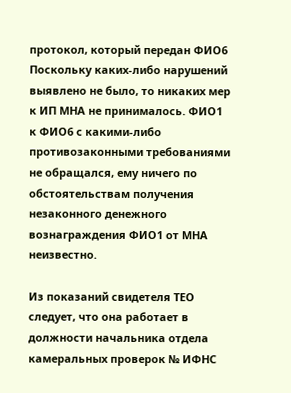протокол, который передан ФИО6 Поскольку каких-либо нарушений выявлено не было, то никаких мер к ИП МНА не принималось. ФИО1 к ФИО6 с какими-либо противозаконными требованиями не обращался, ему ничего по обстоятельствам получения незаконного денежного вознаграждения ФИО1 от МНА неизвестно.

Из показаний свидетеля ТЕО следует, что она работает в должности начальника отдела камеральных проверок № ИФНС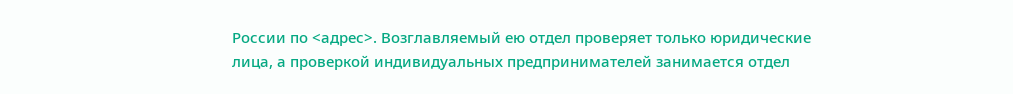России по <адрес>. Возглавляемый ею отдел проверяет только юридические лица, а проверкой индивидуальных предпринимателей занимается отдел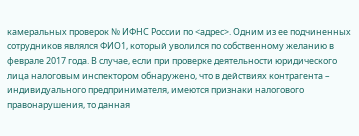камеральных проверок № ИФНС России по <адрес>. Одним из ее подчиненных сотрудников являлся ФИО1, который уволился по собственному желанию в феврале 2017 года. В случае, если при проверке деятельности юридического лица налоговым инспектором обнаружено, что в действиях контрагента – индивидуального предпринимателя, имеются признаки налогового правонарушения, то данная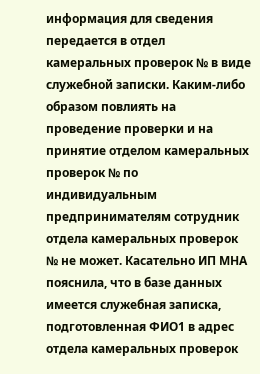информация для сведения передается в отдел камеральных проверок № в виде служебной записки. Каким-либо образом повлиять на проведение проверки и на принятие отделом камеральных проверок № по индивидуальным предпринимателям сотрудник отдела камеральных проверок № не может. Касательно ИП МНА пояснила, что в базе данных имеется служебная записка, подготовленная ФИО1 в адрес отдела камеральных проверок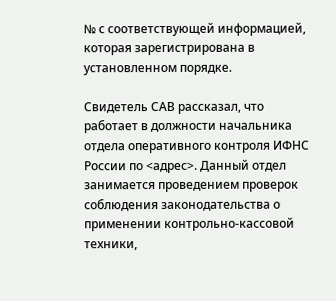№ с соответствующей информацией, которая зарегистрирована в установленном порядке.

Свидетель САВ рассказал, что работает в должности начальника отдела оперативного контроля ИФНС России по <адрес>. Данный отдел занимается проведением проверок соблюдения законодательства о применении контрольно-кассовой техники,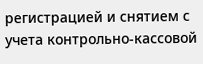регистрацией и снятием с учета контрольно-кассовой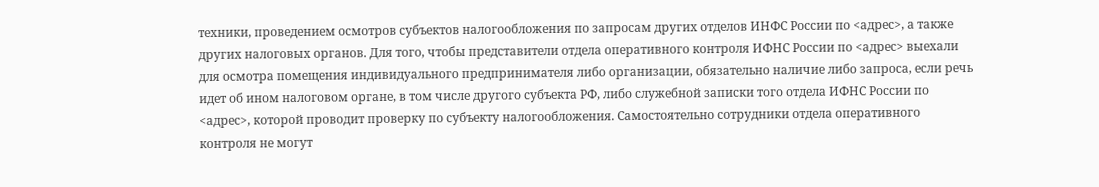техники, проведением осмотров субъектов налогообложения по запросам других отделов ИНФС России по <адрес>, а также других налоговых органов. Для того, чтобы представители отдела оперативного контроля ИФНС России по <адрес> выехали для осмотра помещения индивидуального предпринимателя либо организации, обязательно наличие либо запроса, если речь идет об ином налоговом органе, в том числе другого субъекта РФ, либо служебной записки того отдела ИФНС России по <адрес>, которой проводит проверку по субъекту налогообложения. Самостоятельно сотрудники отдела оперативного контроля не могут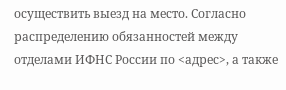осуществить выезд на место. Согласно распределению обязанностей между отделами ИФНС России по <адрес>, а также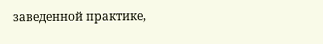заведенной практике,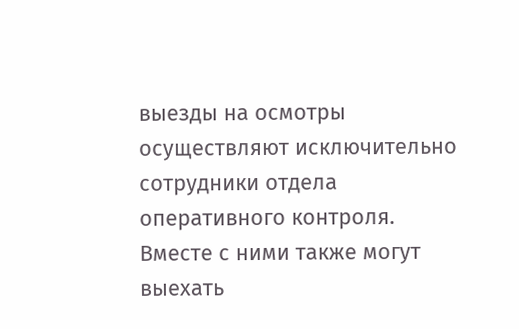выезды на осмотры осуществляют исключительно сотрудники отдела оперативного контроля. Вместе с ними также могут выехать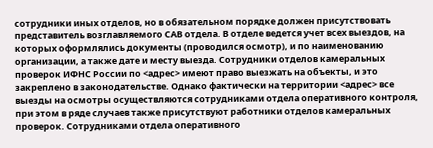сотрудники иных отделов, но в обязательном порядке должен присутствовать представитель возглавляемого САВ отдела. В отделе ведется учет всех выездов, на которых оформлялись документы (проводился осмотр), и по наименованию организации, а также дате и месту выезда. Сотрудники отделов камеральных проверок ИФНС России по <адрес> имеют право выезжать на объекты, и это закреплено в законодательстве. Однако фактически на территории <адрес> все выезды на осмотры осуществляются сотрудниками отдела оперативного контроля, при этом в ряде случаев также присутствуют работники отделов камеральных проверок. Сотрудниками отдела оперативного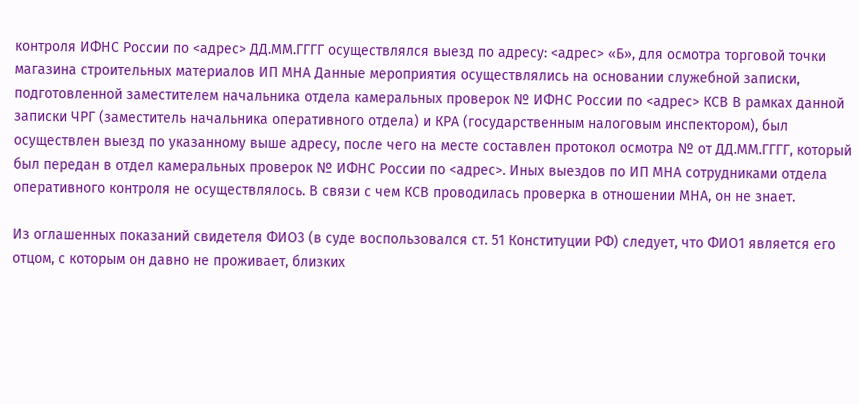контроля ИФНС России по <адрес> ДД.ММ.ГГГГ осуществлялся выезд по адресу: <адрес> «Б», для осмотра торговой точки магазина строительных материалов ИП МНА Данные мероприятия осуществлялись на основании служебной записки, подготовленной заместителем начальника отдела камеральных проверок № ИФНС России по <адрес> КСВ В рамках данной записки ЧРГ (заместитель начальника оперативного отдела) и КРА (государственным налоговым инспектором), был осуществлен выезд по указанному выше адресу, после чего на месте составлен протокол осмотра № от ДД.ММ.ГГГГ, который был передан в отдел камеральных проверок № ИФНС России по <адрес>. Иных выездов по ИП МНА сотрудниками отдела оперативного контроля не осуществлялось. В связи с чем КСВ проводилась проверка в отношении МНА, он не знает.

Из оглашенных показаний свидетеля ФИО3 (в суде воспользовался ст. 51 Конституции РФ) следует, что ФИО1 является его отцом, с которым он давно не проживает, близких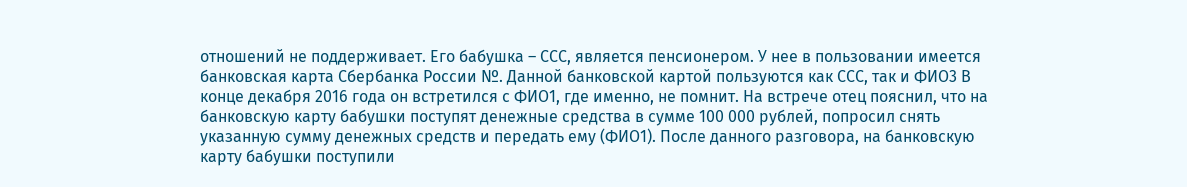отношений не поддерживает. Его бабушка – ССС, является пенсионером. У нее в пользовании имеется банковская карта Сбербанка России №. Данной банковской картой пользуются как ССС, так и ФИО3 В конце декабря 2016 года он встретился с ФИО1, где именно, не помнит. На встрече отец пояснил, что на банковскую карту бабушки поступят денежные средства в сумме 100 000 рублей, попросил снять указанную сумму денежных средств и передать ему (ФИО1). После данного разговора, на банковскую карту бабушки поступили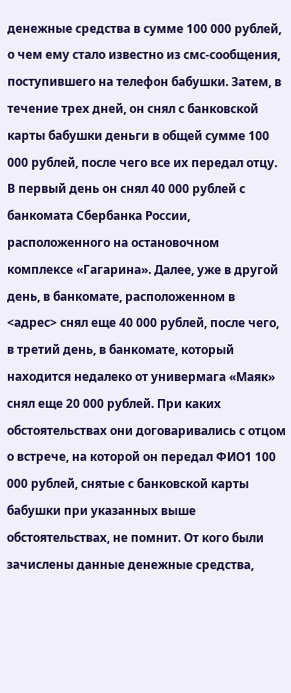денежные средства в сумме 100 000 рублей, о чем ему стало известно из смс-сообщения, поступившего на телефон бабушки. Затем, в течение трех дней, он снял с банковской карты бабушки деньги в общей сумме 100 000 рублей, после чего все их передал отцу. В первый день он снял 40 000 рублей с банкомата Сбербанка России, расположенного на остановочном комплексе «Гагарина». Далее, уже в другой день, в банкомате, расположенном в <адрес> снял еще 40 000 рублей, после чего, в третий день, в банкомате, который находится недалеко от универмага «Маяк» снял еще 20 000 рублей. При каких обстоятельствах они договаривались с отцом о встрече, на которой он передал ФИО1 100 000 рублей, снятые с банковской карты бабушки при указанных выше обстоятельствах, не помнит. От кого были зачислены данные денежные средства,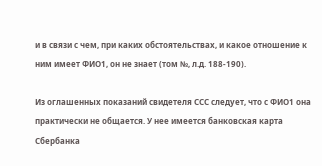и в связи с чем, при каких обстоятельствах, и какое отношение к ним имеет ФИО1, он не знает (том №, л.д. 188-190).

Из оглашенных показаний свидетеля ССС следует, что с ФИО1 она практически не общается. У нее имеется банковская карта Сбербанка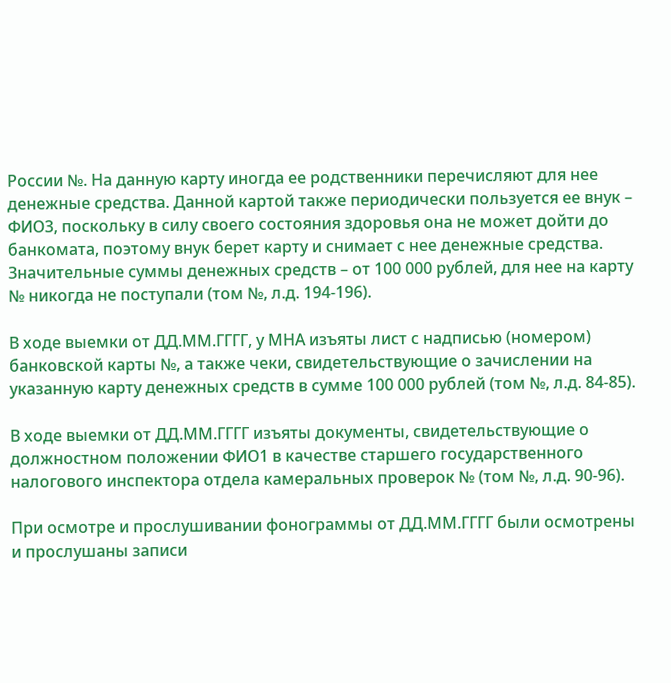России №. На данную карту иногда ее родственники перечисляют для нее денежные средства. Данной картой также периодически пользуется ее внук – ФИО3, поскольку в силу своего состояния здоровья она не может дойти до банкомата, поэтому внук берет карту и снимает с нее денежные средства. Значительные суммы денежных средств – от 100 000 рублей, для нее на карту № никогда не поступали (том №, л.д. 194-196).

В ходе выемки от ДД.ММ.ГГГГ, у МНА изъяты лист с надписью (номером) банковской карты №, а также чеки, свидетельствующие о зачислении на указанную карту денежных средств в сумме 100 000 рублей (том №, л.д. 84-85).

В ходе выемки от ДД.ММ.ГГГГ изъяты документы, свидетельствующие о должностном положении ФИО1 в качестве старшего государственного налогового инспектора отдела камеральных проверок № (том №, л.д. 90-96).

При осмотре и прослушивании фонограммы от ДД.ММ.ГГГГ были осмотрены и прослушаны записи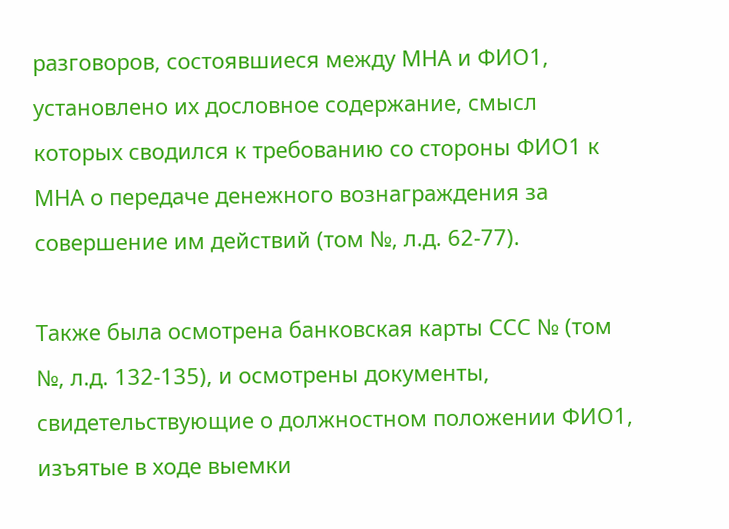разговоров, состоявшиеся между МНА и ФИО1, установлено их дословное содержание, смысл которых сводился к требованию со стороны ФИО1 к МНА о передаче денежного вознаграждения за совершение им действий (том №, л.д. 62-77).

Также была осмотрена банковская карты ССС № (том №, л.д. 132-135), и осмотрены документы, свидетельствующие о должностном положении ФИО1, изъятые в ходе выемки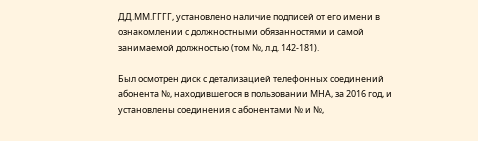ДД.ММ.ГГГГ, установлено наличие подписей от его имени в ознакомлении с должностными обязанностями и самой занимаемой должностью (том №, л.д. 142-181).

Был осмотрен диск с детализацией телефонных соединений абонента №, находившегося в пользовании МНА, за 2016 год, и установлены соединения с абонентами № и №,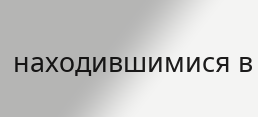находившимися в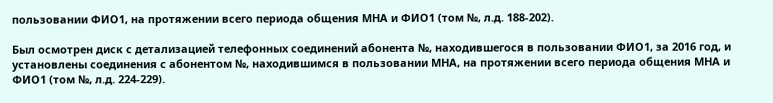пользовании ФИО1, на протяжении всего периода общения МНА и ФИО1 (том №, л.д. 188-202).

Был осмотрен диск с детализацией телефонных соединений абонента №, находившегося в пользовании ФИО1, за 2016 год, и установлены соединения с абонентом №, находившимся в пользовании МНА, на протяжении всего периода общения МНА и ФИО1 (том №, л.д. 224-229).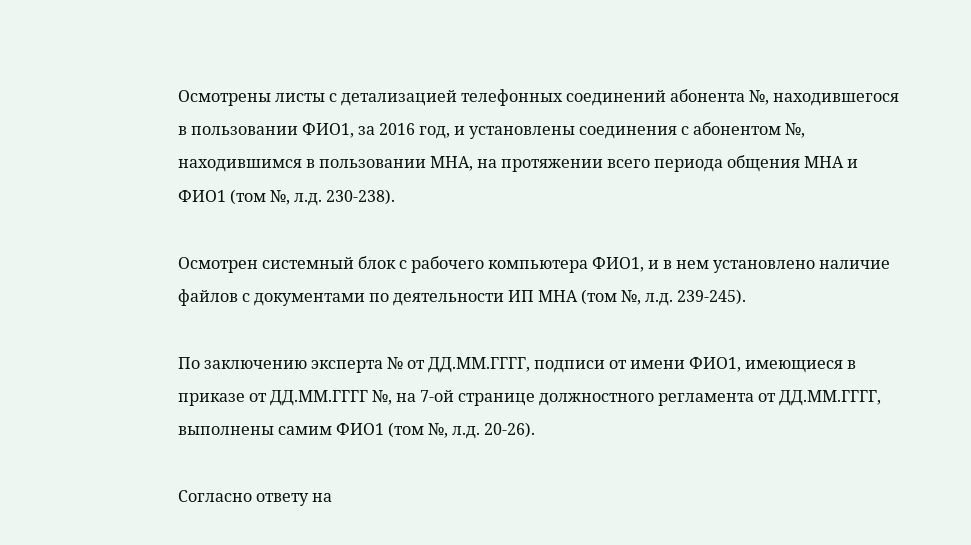Осмотрены листы с детализацией телефонных соединений абонента №, находившегося в пользовании ФИО1, за 2016 год, и установлены соединения с абонентом №, находившимся в пользовании МНА, на протяжении всего периода общения МНА и ФИО1 (том №, л.д. 230-238).

Осмотрен системный блок с рабочего компьютера ФИО1, и в нем установлено наличие файлов с документами по деятельности ИП МНА (том №, л.д. 239-245).

По заключению эксперта № от ДД.ММ.ГГГГ, подписи от имени ФИО1, имеющиеся в приказе от ДД.ММ.ГГГГ №, на 7-ой странице должностного регламента от ДД.ММ.ГГГГ, выполнены самим ФИО1 (том №, л.д. 20-26).

Согласно ответу на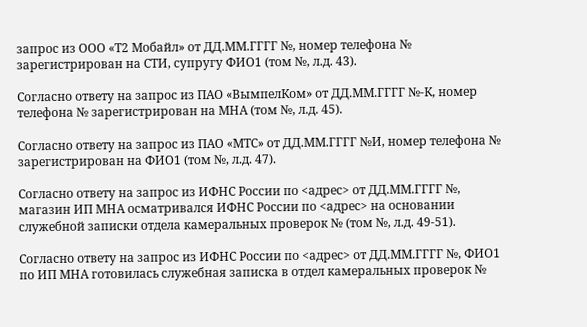запрос из ООО «Т2 Мобайл» от ДД.ММ.ГГГГ №, номер телефона № зарегистрирован на СТИ, супругу ФИО1 (том №, л.д. 43).

Согласно ответу на запрос из ПАО «ВымпелКом» от ДД.ММ.ГГГГ №-К, номер телефона № зарегистрирован на МНА (том №, л.д. 45).

Согласно ответу на запрос из ПАО «МТС» от ДД.ММ.ГГГГ №И, номер телефона № зарегистрирован на ФИО1 (том №, л.д. 47).

Согласно ответу на запрос из ИФНС России по <адрес> от ДД.ММ.ГГГГ №, магазин ИП МНА осматривался ИФНС России по <адрес> на основании служебной записки отдела камеральных проверок № (том №, л.д. 49-51).

Согласно ответу на запрос из ИФНС России по <адрес> от ДД.ММ.ГГГГ №, ФИО1 по ИП МНА готовилась служебная записка в отдел камеральных проверок №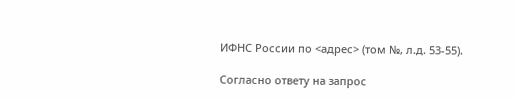ИФНС России по <адрес> (том №, л.д. 53-55).

Согласно ответу на запрос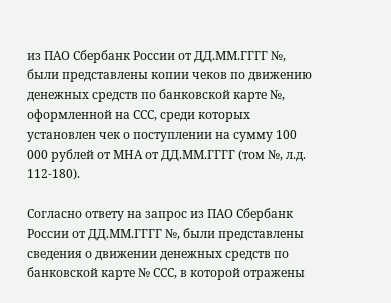из ПАО Сбербанк России от ДД.ММ.ГГГГ №, были представлены копии чеков по движению денежных средств по банковской карте №, оформленной на ССС, среди которых установлен чек о поступлении на сумму 100 000 рублей от МНА от ДД.ММ.ГГГГ (том №, л.д. 112-180).

Согласно ответу на запрос из ПАО Сбербанк России от ДД.ММ.ГГГГ №, были представлены сведения о движении денежных средств по банковской карте № ССС, в которой отражены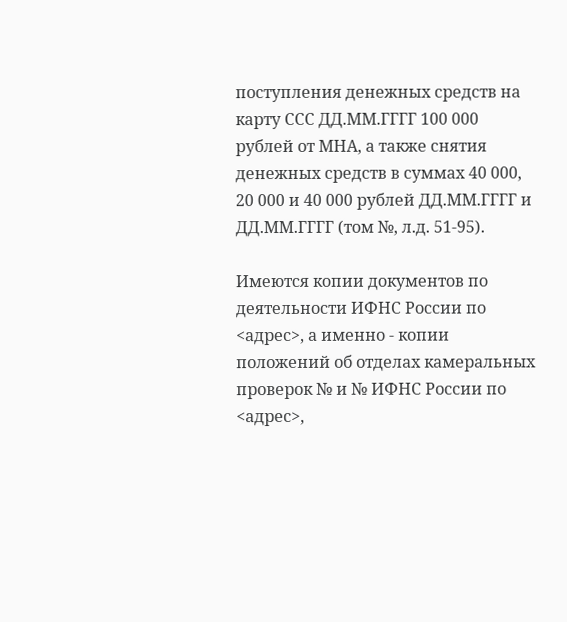поступления денежных средств на карту ССС ДД.ММ.ГГГГ 100 000 рублей от МНА, а также снятия денежных средств в суммах 40 000, 20 000 и 40 000 рублей ДД.ММ.ГГГГ и ДД.ММ.ГГГГ (том №, л.д. 51-95).

Имеются копии документов по деятельности ИФНС России по <адрес>, а именно - копии положений об отделах камеральных проверок № и № ИФНС России по <адрес>,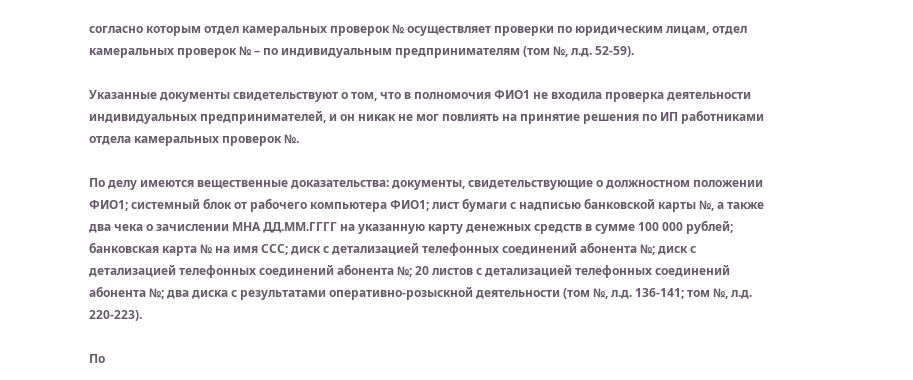согласно которым отдел камеральных проверок № осуществляет проверки по юридическим лицам, отдел камеральных проверок № – по индивидуальным предпринимателям (том №, л.д. 52-59).

Указанные документы свидетельствуют о том, что в полномочия ФИО1 не входила проверка деятельности индивидуальных предпринимателей, и он никак не мог повлиять на принятие решения по ИП работниками отдела камеральных проверок №.

По делу имеются вещественные доказательства: документы, свидетельствующие о должностном положении ФИО1; системный блок от рабочего компьютера ФИО1; лист бумаги с надписью банковской карты №, а также два чека о зачислении МНА ДД.ММ.ГГГГ на указанную карту денежных средств в сумме 100 000 рублей; банковская карта № на имя ССС; диск с детализацией телефонных соединений абонента №; диск с детализацией телефонных соединений абонента №; 20 листов с детализацией телефонных соединений абонента №; два диска с результатами оперативно-розыскной деятельности (том №, л.д. 136-141; том №, л.д. 220-223).

По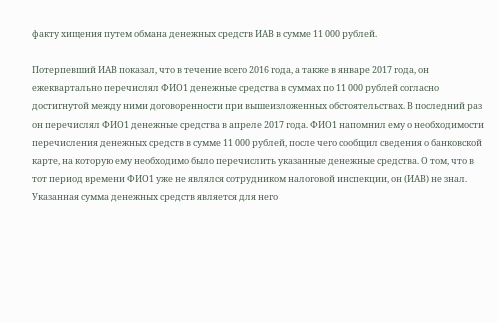факту хищения путем обмана денежных средств ИАВ в сумме 11 000 рублей.

Потерпевший ИАВ показал, что в течение всего 2016 года, а также в январе 2017 года, он ежеквартально перечислял ФИО1 денежные средства в суммах по 11 000 рублей согласно достигнутой между ними договоренности при вышеизложенных обстоятельствах. В последний раз он перечислял ФИО1 денежные средства в апреле 2017 года. ФИО1 напомнил ему о необходимости перечисления денежных средств в сумме 11 000 рублей, после чего сообщил сведения о банковской карте, на которую ему необходимо было перечислить указанные денежные средства. О том, что в тот период времени ФИО1 уже не являлся сотрудником налоговой инспекции, он (ИАВ) не знал. Указанная сумма денежных средств является для него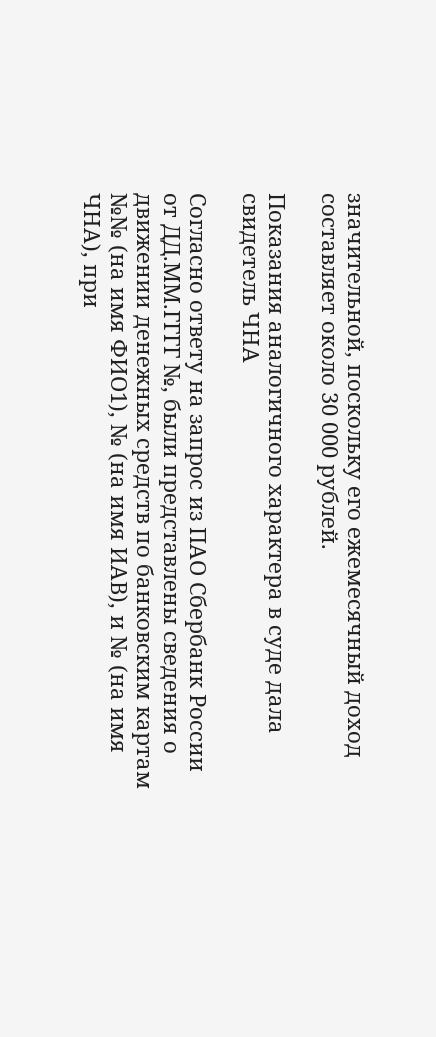значительной, поскольку его ежемесячный доход составляет около 30 000 рублей.

Показания аналогичного характера в суде дала свидетель ЧНА

Согласно ответу на запрос из ПАО Сбербанк России от ДД.ММ.ГГГГ №, были представлены сведения о движении денежных средств по банковским картам №№ (на имя ФИО1), № (на имя ИАВ), и № (на имя ЧНА), при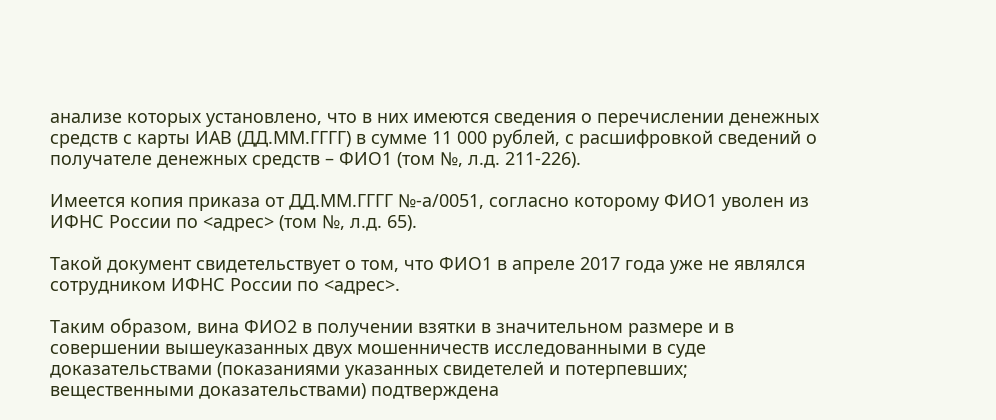анализе которых установлено, что в них имеются сведения о перечислении денежных средств с карты ИАВ (ДД.ММ.ГГГГ) в сумме 11 000 рублей, с расшифровкой сведений о получателе денежных средств – ФИО1 (том №, л.д. 211-226).

Имеется копия приказа от ДД.ММ.ГГГГ №-а/0051, согласно которому ФИО1 уволен из ИФНС России по <адрес> (том №, л.д. 65).

Такой документ свидетельствует о том, что ФИО1 в апреле 2017 года уже не являлся сотрудником ИФНС России по <адрес>.

Таким образом, вина ФИО2 в получении взятки в значительном размере и в совершении вышеуказанных двух мошенничеств исследованными в суде доказательствами (показаниями указанных свидетелей и потерпевших; вещественными доказательствами) подтверждена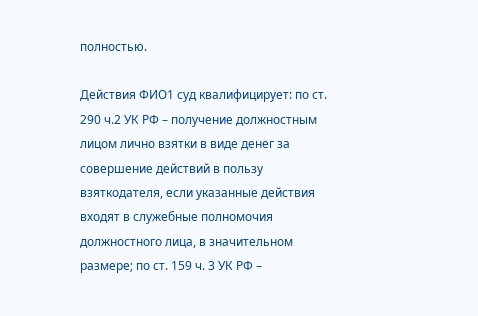полностью.

Действия ФИО1 суд квалифицирует: по ст. 290 ч.2 УК РФ – получение должностным лицом лично взятки в виде денег за совершение действий в пользу взяткодателя, если указанные действия входят в служебные полномочия должностного лица, в значительном размере; по ст. 159 ч. 3 УК РФ –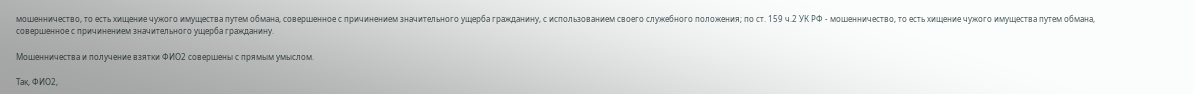мошенничество, то есть хищение чужого имущества путем обмана, совершенное с причинением значительного ущерба гражданину, с использованием своего служебного положения; по ст. 159 ч.2 УК РФ - мошенничество, то есть хищение чужого имущества путем обмана, совершенное с причинением значительного ущерба гражданину.

Мошенничества и получение взятки ФИО2 совершены с прямым умыслом.

Так, ФИО2,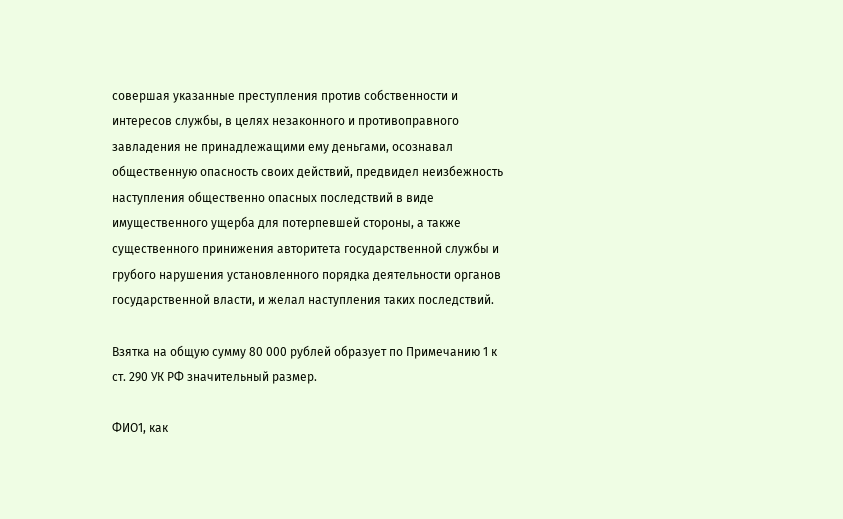совершая указанные преступления против собственности и интересов службы, в целях незаконного и противоправного завладения не принадлежащими ему деньгами, осознавал общественную опасность своих действий, предвидел неизбежность наступления общественно опасных последствий в виде имущественного ущерба для потерпевшей стороны, а также существенного принижения авторитета государственной службы и грубого нарушения установленного порядка деятельности органов государственной власти, и желал наступления таких последствий.

Взятка на общую сумму 80 000 рублей образует по Примечанию 1 к ст. 290 УК РФ значительный размер.

ФИО1, как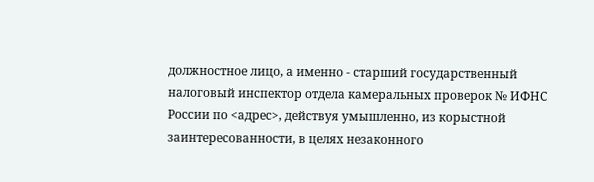должностное лицо, а именно - старший государственный налоговый инспектор отдела камеральных проверок № ИФНС России по <адрес>, действуя умышленно, из корыстной заинтересованности, в целях незаконного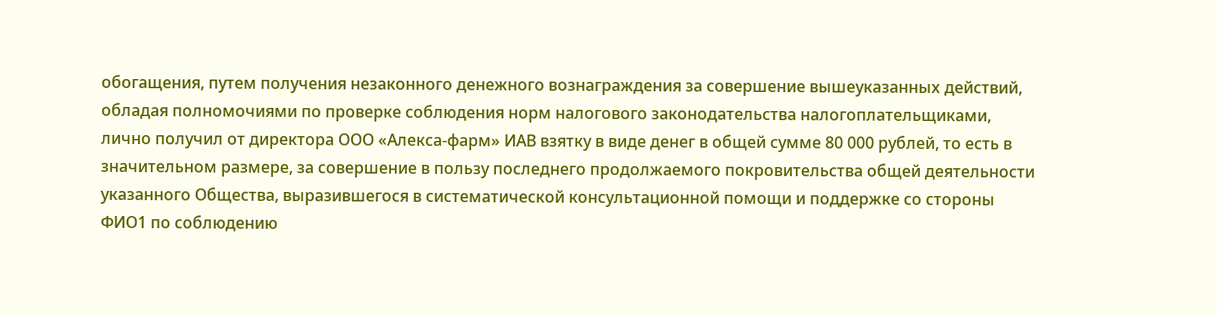обогащения, путем получения незаконного денежного вознаграждения за совершение вышеуказанных действий, обладая полномочиями по проверке соблюдения норм налогового законодательства налогоплательщиками, лично получил от директора ООО «Алекса-фарм» ИАВ взятку в виде денег в общей сумме 80 000 рублей, то есть в значительном размере, за совершение в пользу последнего продолжаемого покровительства общей деятельности указанного Общества, выразившегося в систематической консультационной помощи и поддержке со стороны ФИО1 по соблюдению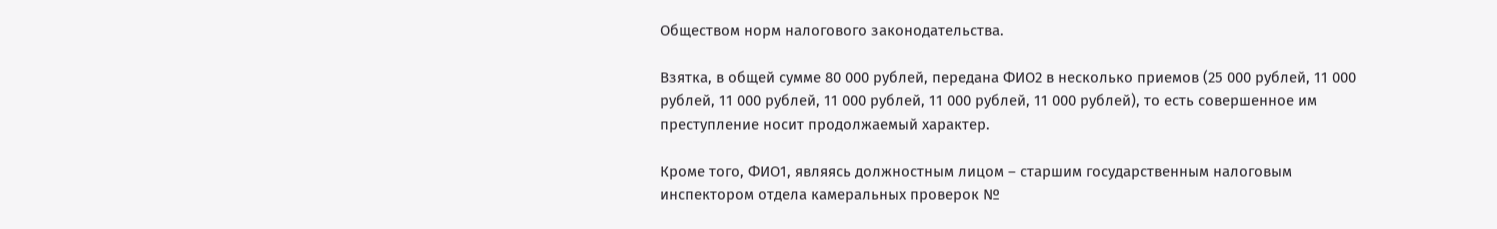Обществом норм налогового законодательства.

Взятка, в общей сумме 80 000 рублей, передана ФИО2 в несколько приемов (25 000 рублей, 11 000 рублей, 11 000 рублей, 11 000 рублей, 11 000 рублей, 11 000 рублей), то есть совершенное им преступление носит продолжаемый характер.

Кроме того, ФИО1, являясь должностным лицом – старшим государственным налоговым инспектором отдела камеральных проверок №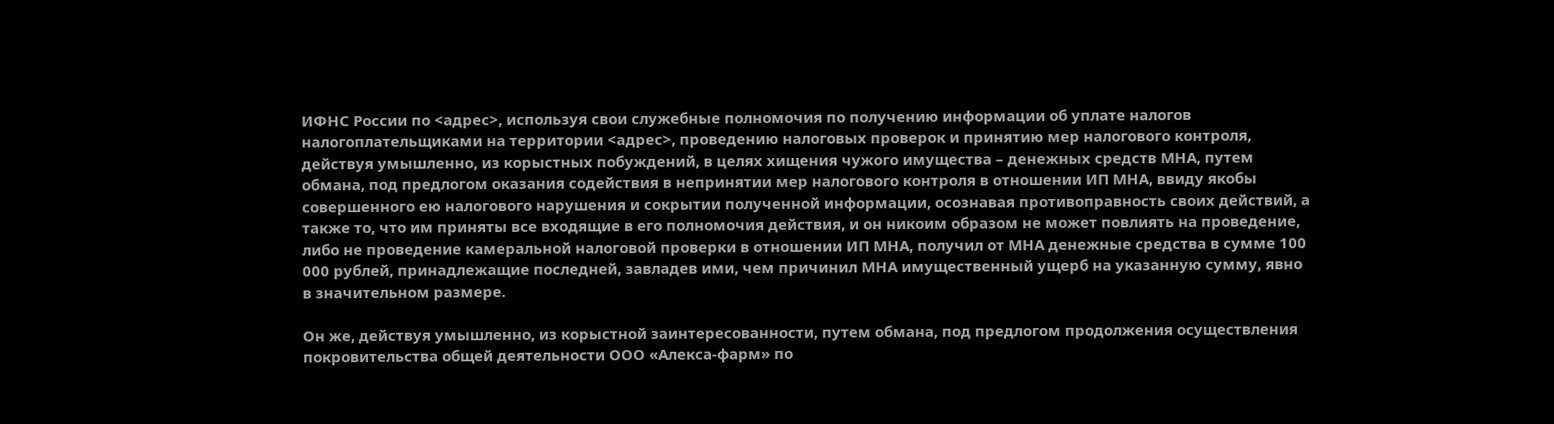ИФНС России по <адрес>, используя свои служебные полномочия по получению информации об уплате налогов налогоплательщиками на территории <адрес>, проведению налоговых проверок и принятию мер налогового контроля, действуя умышленно, из корыстных побуждений, в целях хищения чужого имущества – денежных средств МНА, путем обмана, под предлогом оказания содействия в непринятии мер налогового контроля в отношении ИП МНА, ввиду якобы совершенного ею налогового нарушения и сокрытии полученной информации, осознавая противоправность своих действий, а также то, что им приняты все входящие в его полномочия действия, и он никоим образом не может повлиять на проведение, либо не проведение камеральной налоговой проверки в отношении ИП МНА, получил от МНА денежные средства в сумме 100 000 рублей, принадлежащие последней, завладев ими, чем причинил МНА имущественный ущерб на указанную сумму, явно в значительном размере.

Он же, действуя умышленно, из корыстной заинтересованности, путем обмана, под предлогом продолжения осуществления покровительства общей деятельности ООО «Алекса-фарм» по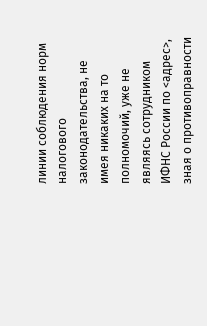линии соблюдения норм налогового законодательства, не имея никаких на то полномочий, уже не являясь сотрудником ИФНС России по <адрес>, зная о противоправности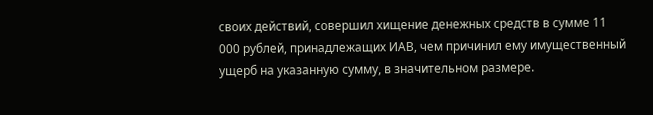своих действий, совершил хищение денежных средств в сумме 11 000 рублей, принадлежащих ИАВ, чем причинил ему имущественный ущерб на указанную сумму, в значительном размере.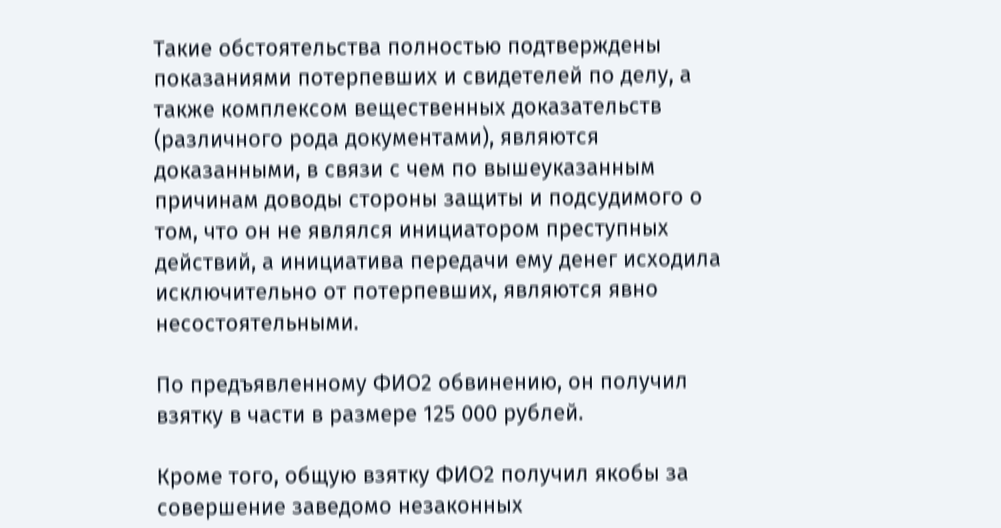Такие обстоятельства полностью подтверждены показаниями потерпевших и свидетелей по делу, а также комплексом вещественных доказательств (различного рода документами), являются доказанными, в связи с чем по вышеуказанным причинам доводы стороны защиты и подсудимого о том, что он не являлся инициатором преступных действий, а инициатива передачи ему денег исходила исключительно от потерпевших, являются явно несостоятельными.

По предъявленному ФИО2 обвинению, он получил взятку в части в размере 125 000 рублей.

Кроме того, общую взятку ФИО2 получил якобы за совершение заведомо незаконных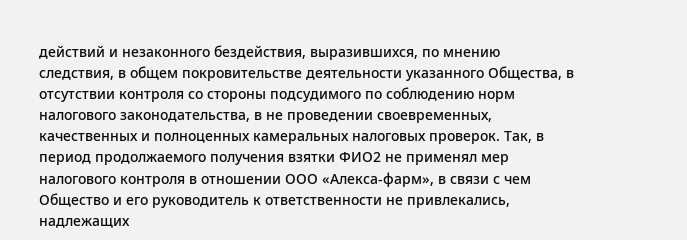действий и незаконного бездействия, выразившихся, по мнению следствия, в общем покровительстве деятельности указанного Общества, в отсутствии контроля со стороны подсудимого по соблюдению норм налогового законодательства, в не проведении своевременных, качественных и полноценных камеральных налоговых проверок. Так, в период продолжаемого получения взятки ФИО2 не применял мер налогового контроля в отношении ООО «Алекса-фарм», в связи с чем Общество и его руководитель к ответственности не привлекались, надлежащих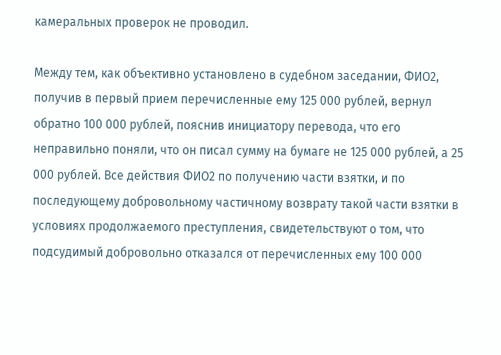камеральных проверок не проводил.

Между тем, как объективно установлено в судебном заседании, ФИО2, получив в первый прием перечисленные ему 125 000 рублей, вернул обратно 100 000 рублей, пояснив инициатору перевода, что его неправильно поняли, что он писал сумму на бумаге не 125 000 рублей, а 25 000 рублей. Все действия ФИО2 по получению части взятки, и по последующему добровольному частичному возврату такой части взятки в условиях продолжаемого преступления, свидетельствуют о том, что подсудимый добровольно отказался от перечисленных ему 100 000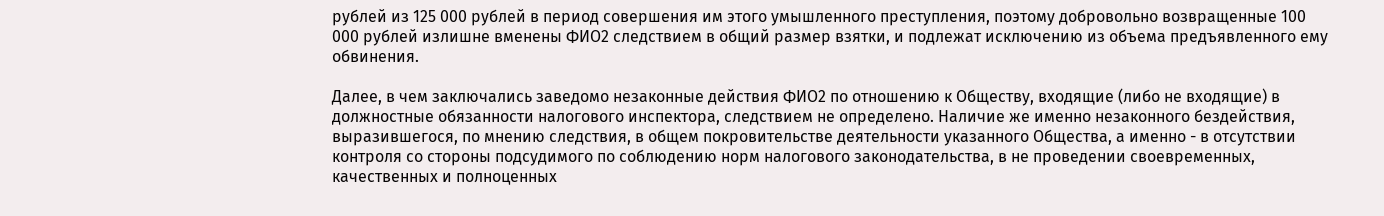рублей из 125 000 рублей в период совершения им этого умышленного преступления, поэтому добровольно возвращенные 100 000 рублей излишне вменены ФИО2 следствием в общий размер взятки, и подлежат исключению из объема предъявленного ему обвинения.

Далее, в чем заключались заведомо незаконные действия ФИО2 по отношению к Обществу, входящие (либо не входящие) в должностные обязанности налогового инспектора, следствием не определено. Наличие же именно незаконного бездействия, выразившегося, по мнению следствия, в общем покровительстве деятельности указанного Общества, а именно - в отсутствии контроля со стороны подсудимого по соблюдению норм налогового законодательства, в не проведении своевременных, качественных и полноценных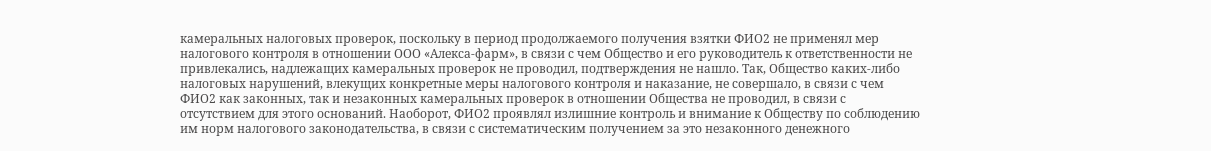камеральных налоговых проверок, поскольку в период продолжаемого получения взятки ФИО2 не применял мер налогового контроля в отношении ООО «Алекса-фарм», в связи с чем Общество и его руководитель к ответственности не привлекались, надлежащих камеральных проверок не проводил, подтверждения не нашло. Так, Общество каких-либо налоговых нарушений, влекущих конкретные меры налогового контроля и наказание, не совершало, в связи с чем ФИО2 как законных, так и незаконных камеральных проверок в отношении Общества не проводил, в связи с отсутствием для этого оснований. Наоборот, ФИО2 проявлял излишние контроль и внимание к Обществу по соблюдению им норм налогового законодательства, в связи с систематическим получением за это незаконного денежного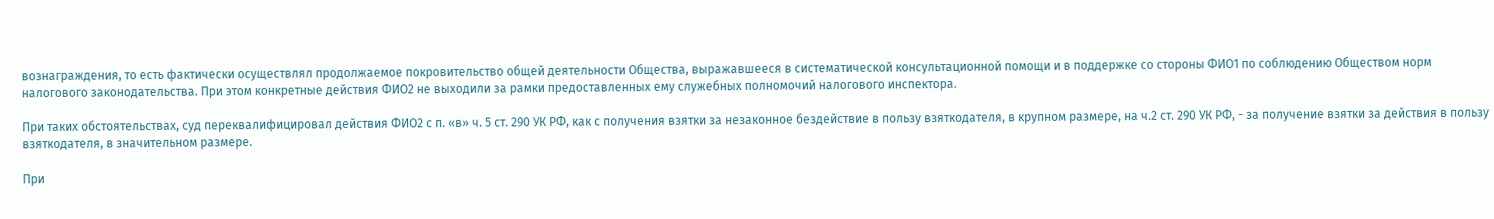вознаграждения, то есть фактически осуществлял продолжаемое покровительство общей деятельности Общества, выражавшееся в систематической консультационной помощи и в поддержке со стороны ФИО1 по соблюдению Обществом норм налогового законодательства. При этом конкретные действия ФИО2 не выходили за рамки предоставленных ему служебных полномочий налогового инспектора.

При таких обстоятельствах, суд переквалифицировал действия ФИО2 с п. «в» ч. 5 ст. 290 УК РФ, как с получения взятки за незаконное бездействие в пользу взяткодателя, в крупном размере, на ч.2 ст. 290 УК РФ, - за получение взятки за действия в пользу взяткодателя, в значительном размере.

При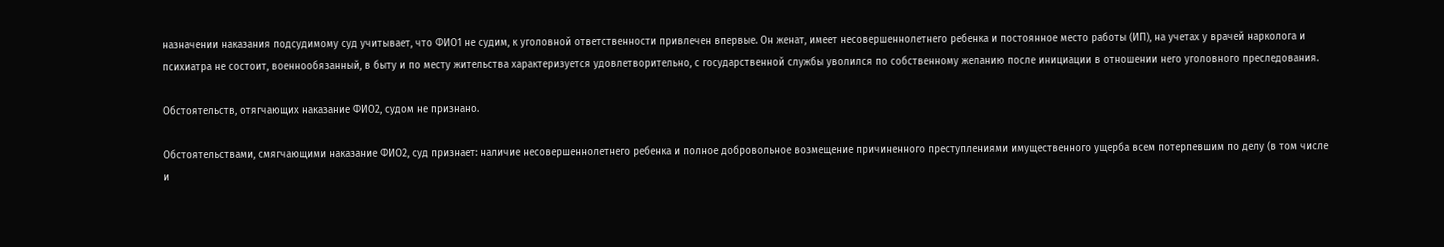назначении наказания подсудимому суд учитывает, что ФИО1 не судим, к уголовной ответственности привлечен впервые. Он женат, имеет несовершеннолетнего ребенка и постоянное место работы (ИП), на учетах у врачей нарколога и психиатра не состоит, военнообязанный, в быту и по месту жительства характеризуется удовлетворительно, с государственной службы уволился по собственному желанию после инициации в отношении него уголовного преследования.

Обстоятельств, отягчающих наказание ФИО2, судом не признано.

Обстоятельствами, смягчающими наказание ФИО2, суд признает: наличие несовершеннолетнего ребенка и полное добровольное возмещение причиненного преступлениями имущественного ущерба всем потерпевшим по делу (в том числе и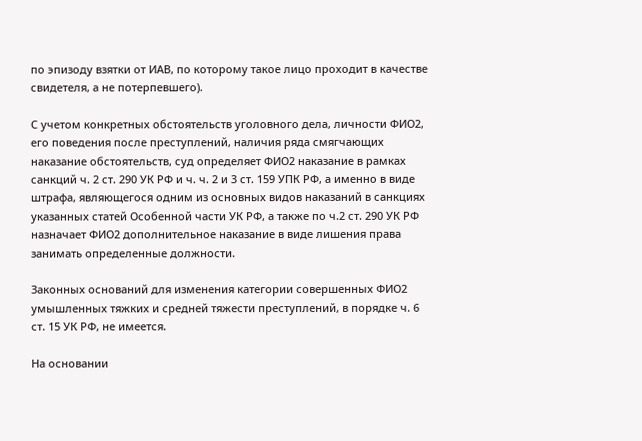по эпизоду взятки от ИАВ, по которому такое лицо проходит в качестве свидетеля, а не потерпевшего).

С учетом конкретных обстоятельств уголовного дела, личности ФИО2, его поведения после преступлений, наличия ряда смягчающих наказание обстоятельств, суд определяет ФИО2 наказание в рамках санкций ч. 2 ст. 290 УК РФ и ч. ч. 2 и 3 ст. 159 УПК РФ, а именно в виде штрафа, являющегося одним из основных видов наказаний в санкциях указанных статей Особенной части УК РФ, а также по ч.2 ст. 290 УК РФ назначает ФИО2 дополнительное наказание в виде лишения права занимать определенные должности.

Законных оснований для изменения категории совершенных ФИО2 умышленных тяжких и средней тяжести преступлений, в порядке ч. 6 ст. 15 УК РФ, не имеется.

На основании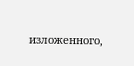изложенного,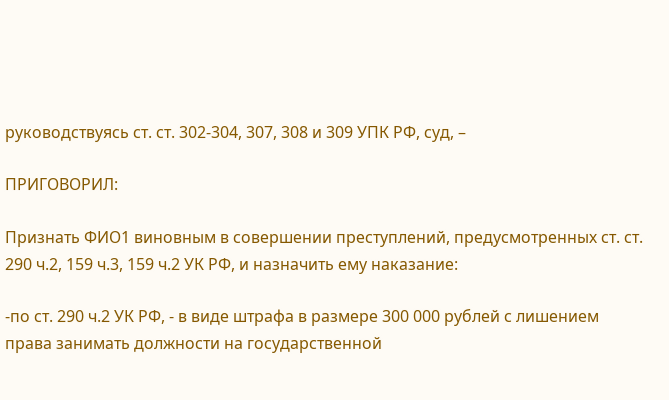руководствуясь ст. ст. 302-304, 307, 308 и 309 УПК РФ, суд, –

ПРИГОВОРИЛ:

Признать ФИО1 виновным в совершении преступлений, предусмотренных ст. ст. 290 ч.2, 159 ч.3, 159 ч.2 УК РФ, и назначить ему наказание:

-по ст. 290 ч.2 УК РФ, - в виде штрафа в размере 300 000 рублей с лишением права занимать должности на государственной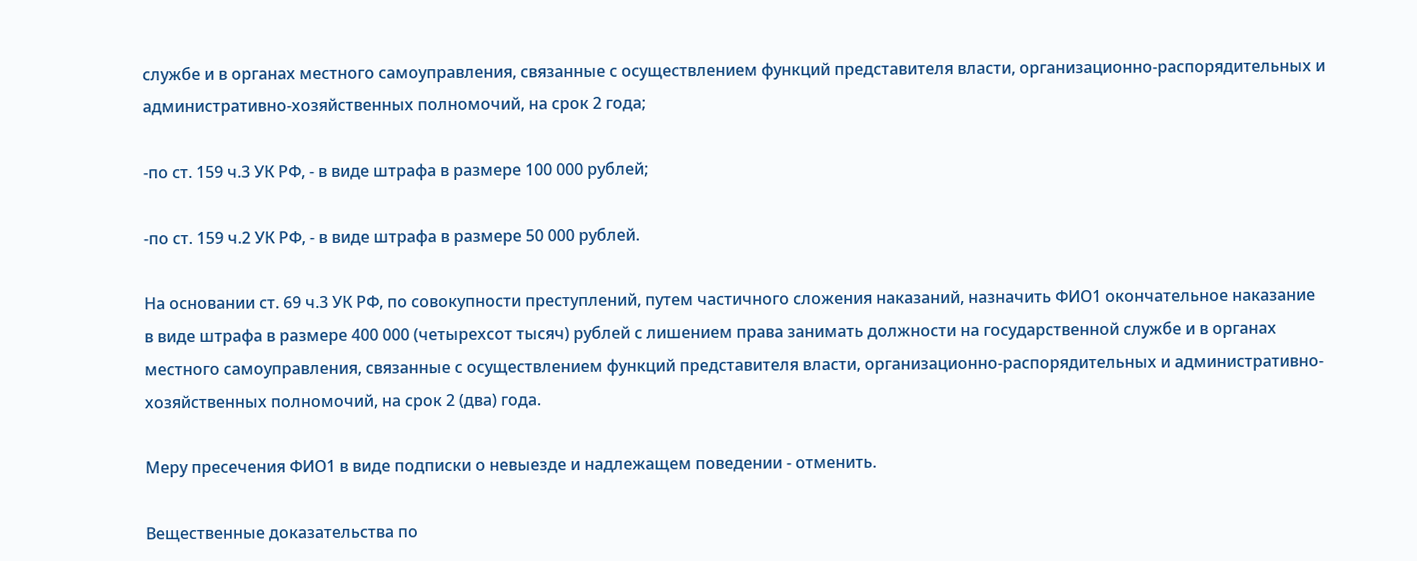службе и в органах местного самоуправления, связанные с осуществлением функций представителя власти, организационно-распорядительных и административно-хозяйственных полномочий, на срок 2 года;

-по ст. 159 ч.3 УК РФ, - в виде штрафа в размере 100 000 рублей;

-по ст. 159 ч.2 УК РФ, - в виде штрафа в размере 50 000 рублей.

На основании ст. 69 ч.3 УК РФ, по совокупности преступлений, путем частичного сложения наказаний, назначить ФИО1 окончательное наказание в виде штрафа в размере 400 000 (четырехсот тысяч) рублей с лишением права занимать должности на государственной службе и в органах местного самоуправления, связанные с осуществлением функций представителя власти, организационно-распорядительных и административно-хозяйственных полномочий, на срок 2 (два) года.

Меру пресечения ФИО1 в виде подписки о невыезде и надлежащем поведении - отменить.

Вещественные доказательства по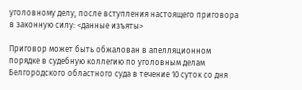уголовному делу, после вступления настоящего приговора в законную силу: <данные изъяты>

Приговор может быть обжалован в апелляционном порядке в судебную коллегию по уголовным делам Белгородского областного суда в течение 10 суток со дня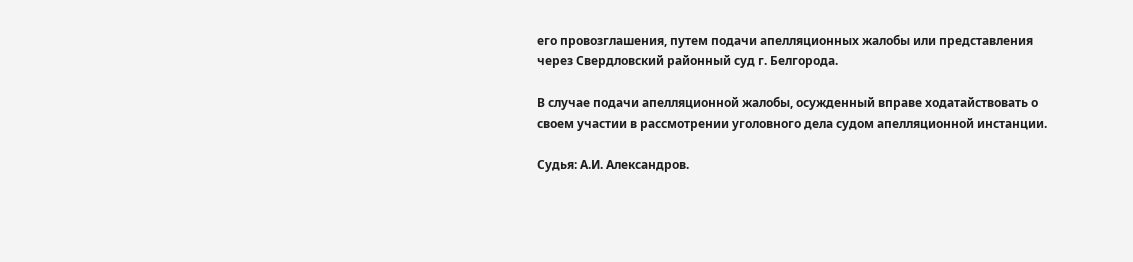его провозглашения, путем подачи апелляционных жалобы или представления через Свердловский районный суд г. Белгорода.

В случае подачи апелляционной жалобы, осужденный вправе ходатайствовать о своем участии в рассмотрении уголовного дела судом апелляционной инстанции.

Судья: А.И. Александров.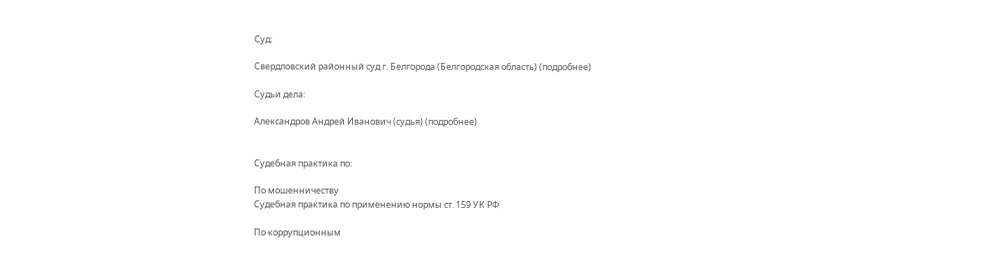Суд:

Свердловский районный суд г. Белгорода (Белгородская область) (подробнее)

Судьи дела:

Александров Андрей Иванович (судья) (подробнее)


Судебная практика по:

По мошенничеству
Судебная практика по применению нормы ст. 159 УК РФ

По коррупционным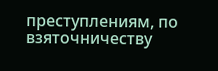преступлениям, по взяточничеству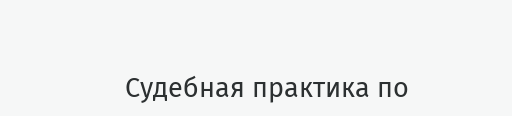Судебная практика по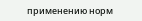применению норм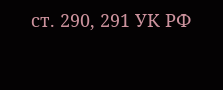ст. 290, 291 УК РФ